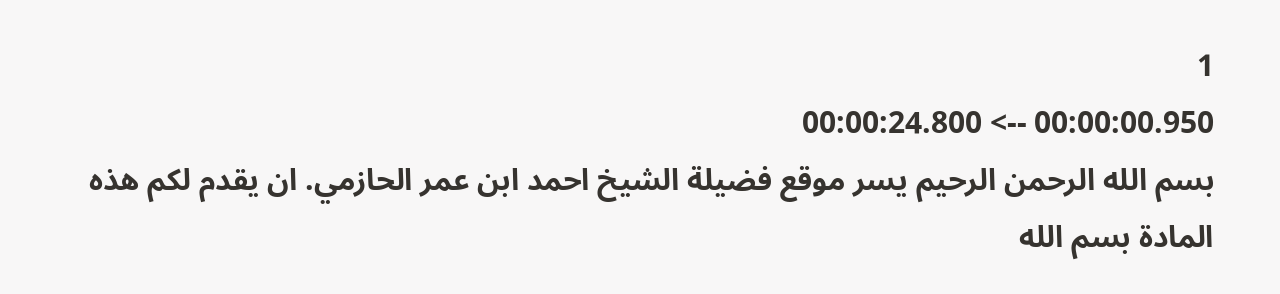1
00:00:00.950 --> 00:00:24.800
بسم الله الرحمن الرحيم يسر موقع فضيلة الشيخ احمد ابن عمر الحازمي. ان يقدم لكم هذه المادة بسم الله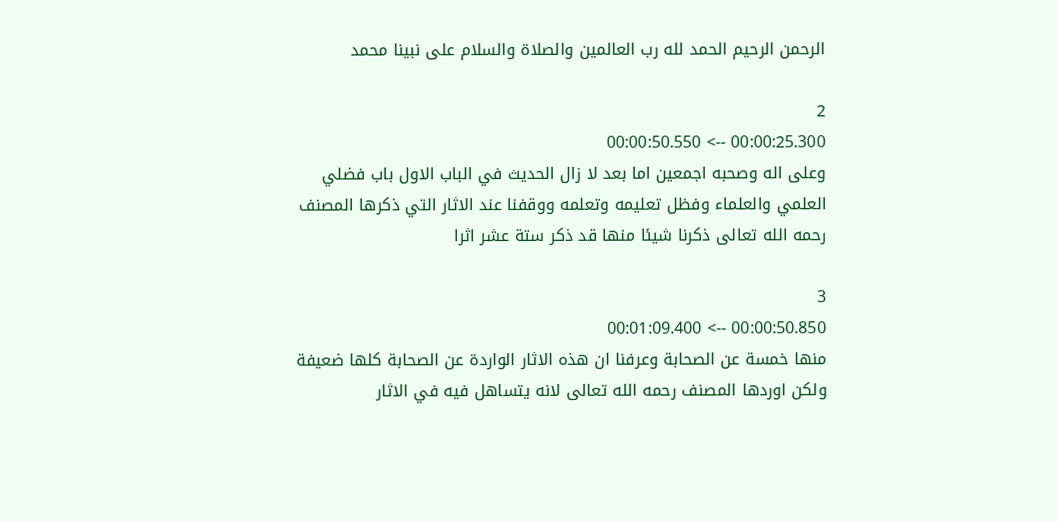الرحمن الرحيم الحمد لله رب العالمين والصلاة والسلام على نبينا محمد

2
00:00:25.300 --> 00:00:50.550
وعلى اله وصحبه اجمعين اما بعد لا زال الحديث في الباب الاول باب فضلي العلمي والعلماء وفظل تعليمه وتعلمه ووقفنا عند الاثار التي ذكرها المصنف رحمه الله تعالى ذكرنا شيئا منها قد ذكر ستة عشر اثرا

3
00:00:50.850 --> 00:01:09.400
منها خمسة عن الصحابة وعرفنا ان هذه الاثار الواردة عن الصحابة كلها ضعيفة ولكن اوردها المصنف رحمه الله تعالى لانه يتساهل فيه في الاثار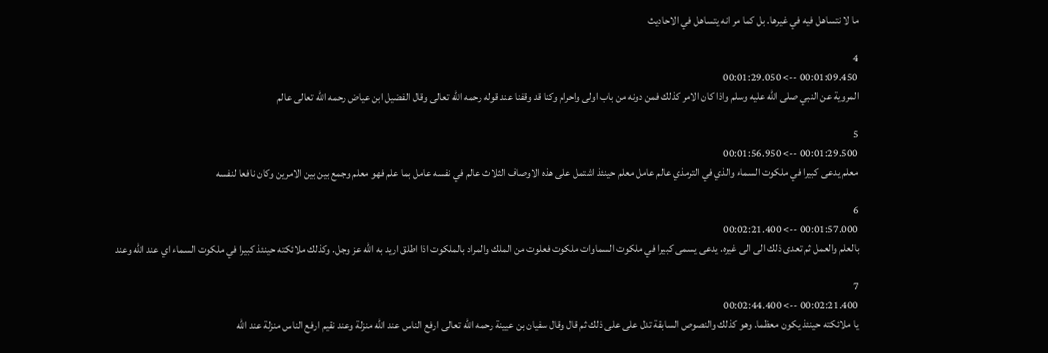ما لا نتساهل فيه في غيرها. بل كما مر انه يتساهل في الاحاديث

4
00:01:09.450 --> 00:01:29.050
المروية عن النبي صلى الله عليه وسلم واذا كان الامر كذلك فمن دونه من باب اولى واحرام وكنا قد وقفنا عند قوله رحمه الله تعالى وقال الفضيل ابن عياض رحمه الله تعالى عالم

5
00:01:29.500 --> 00:01:56.950
معلم يدعى كبيرا في ملكوت السماء والذي في الترمذي عالم عامل معلم حينئذ اشتمل على هذه الاوصاف الثلاث عالم في نفسه عامل بما علم فهو معلم وجمع بين بين الامرين وكان نافعا لنفسه

6
00:01:57.000 --> 00:02:21.400
بالعلم والعمل ثم تعدى ذلك الى الى غيره. يدعى يسمى كبيرا في ملكوت السماوات ملكوت فعلوت من الملك والمراد بالملكوت اذا اطلق اريد به الله عز وجل. وكذلك ملائكته حينئذ كبيرا في ملكوت السماء اي عند الله وعند

7
00:02:21.400 --> 00:02:44.400
يا ملائكته حينئذ يكون معظما. وهو كذلك والنصوص السابقة تدل على على ذلك ثم قال وقال سفيان بن عيينة رحمه الله تعالى ارفع الناس عند الله منزلة وعند نقيم ارفع الناس منزلة عند الله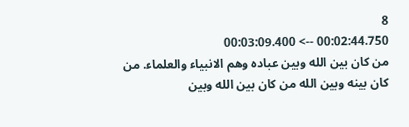8
00:02:44.750 --> 00:03:09.400
من كان بين الله وبين عباده وهم الانبياء والعلماء. من كان بينه وبين الله من كان بين الله وبين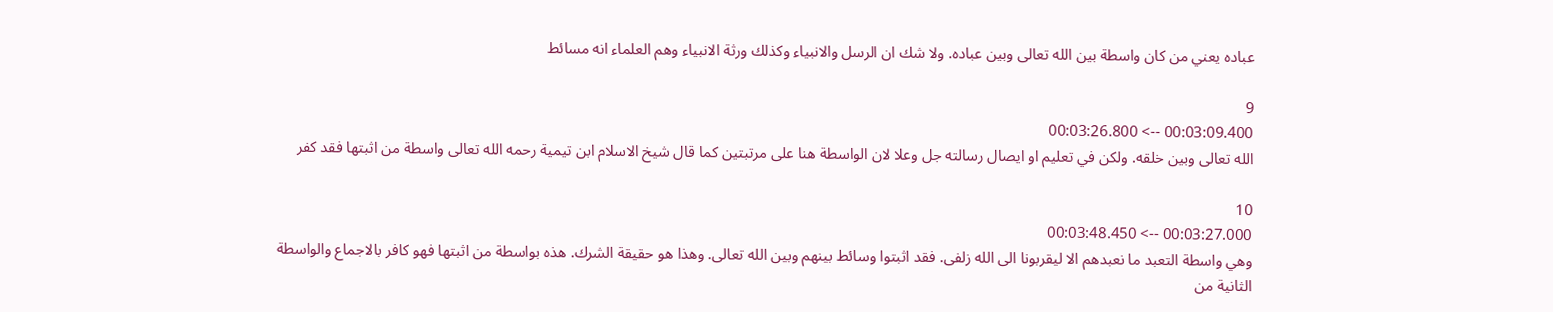عباده يعني من كان واسطة بين الله تعالى وبين عباده. ولا شك ان الرسل والانبياء وكذلك ورثة الانبياء وهم العلماء انه مسائط

9
00:03:09.400 --> 00:03:26.800
الله تعالى وبين خلقه. ولكن في تعليم او ايصال رسالته جل وعلا لان الواسطة هنا على مرتبتين كما قال شيخ الاسلام ابن تيمية رحمه الله تعالى واسطة من اثبتها فقد كفر

10
00:03:27.000 --> 00:03:48.450
وهي واسطة التعبد ما نعبدهم الا ليقربونا الى الله زلفى. فقد اثبتوا وسائط بينهم وبين الله تعالى. وهذا هو حقيقة الشرك. هذه بواسطة من اثبتها فهو كافر بالاجماع والواسطة الثانية من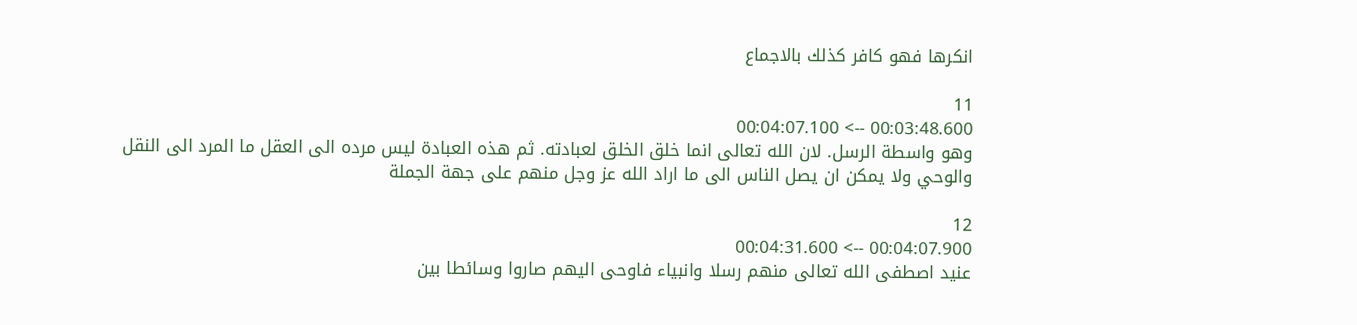انكرها فهو كافر كذلك بالاجماع

11
00:03:48.600 --> 00:04:07.100
وهو واسطة الرسل. لان الله تعالى انما خلق الخلق لعبادته. ثم هذه العبادة ليس مرده الى العقل ما المرد الى النقل والوحي ولا يمكن ان يصل الناس الى ما اراد الله عز وجل منهم على جهة الجملة

12
00:04:07.900 --> 00:04:31.600
عنيد اصطفى الله تعالى منهم رسلا وانبياء فاوحى اليهم صاروا وسائطا بين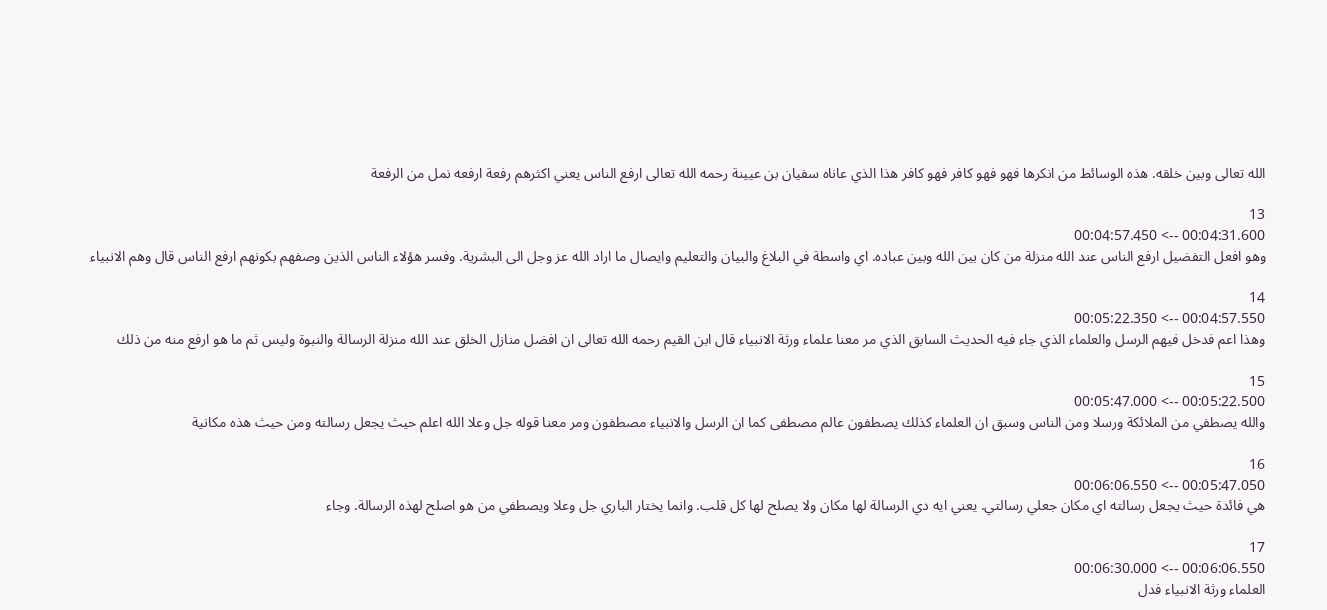الله تعالى وبين خلقه. هذه الوسائط من انكرها فهو فهو كافر فهو كافر هذا الذي عاناه سفيان بن عيينة رحمه الله تعالى ارفع الناس يعني اكثرهم رفعة ارفعه نمل من الرفعة

13
00:04:31.600 --> 00:04:57.450
وهو افعل التفضيل ارفع الناس عند الله منزلة من كان بين الله وبين عباده. اي واسطة في البلاغ والبيان والتعليم وايصال ما اراد الله عز وجل الى البشرية. وفسر هؤلاء الناس الذين وصفهم بكونهم ارفع الناس قال وهم الانبياء

14
00:04:57.550 --> 00:05:22.350
وهذا اعم فدخل فيهم الرسل والعلماء الذي جاء فيه الحديث السابق الذي مر معنا علماء ورثة الانبياء قال ابن القيم رحمه الله تعالى ان افضل منازل الخلق عند الله منزلة الرسالة والنبوة وليس ثم ما هو ارفع منه من ذلك

15
00:05:22.500 --> 00:05:47.000
والله يصطفي من الملائكة ورسلا ومن الناس وسبق ان العلماء كذلك يصطفون عالم مصطفى كما ان الرسل والانبياء مصطفون ومر معنا قوله جل وعلا الله اعلم حيث يجعل رسالته ومن حيث هذه مكانية

16
00:05:47.050 --> 00:06:06.550
هي فائدة حيث يجعل رسالته اي مكان جعلي رسالتي. يعني ايه دي الرسالة لها مكان ولا يصلح لها كل قلب. وانما يختار الباري جل وعلا ويصطفي من هو اصلح لهذه الرسالة. وجاء

17
00:06:06.550 --> 00:06:30.000
العلماء ورثة الانبياء فدل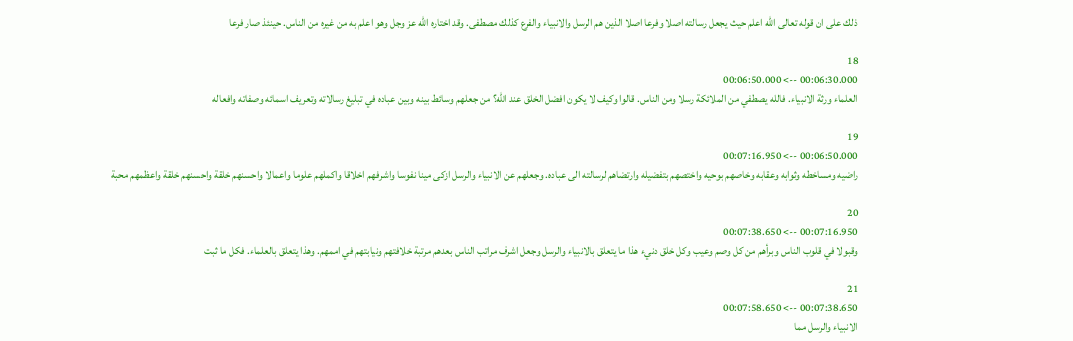ذلك على ان قوله تعالى الله اعلم حيث يجعل رسالته اصلا وفرعا اصلا الذين هم الرسل والانبياء والفرع كذلك مصطفى. وقد اختاره الله عز وجل وهو اعلم به من غيره من الناس. حينئذ صار فرعا

18
00:06:30.000 --> 00:06:50.000
العلماء ورثة الانبياء. فالله يصطفي من الملائكة رسلا ومن الناس. قالوا وكيف لا يكون افضل الخلق عند الله؟ من جعلهم وسائط بينه وبين عباده في تبليغ رسالاته وتعريف اسمائه وصفاته وافعاله

19
00:06:50.000 --> 00:07:16.950
راضيه ومساخطه وثوابه وعقابه وخاصهم بوحيه واختصهم بتفضيله وارتضاهم لرسالته الى عباده. وجعلهم عن الانبياء والرسل ازكى مينا نفوسا واشرفهم اخلاقا واكملهم علوما واعمالا واحسنهم خلقة واحسنهم خلقة واعظمهم محبة

20
00:07:16.950 --> 00:07:38.650
وقبولا في قلوب الناس وبرأهم من كل وصم وعيب وكل خلق دنيء هذا ما يتعلق بالانبياء والرسل وجعل اشرف مراتب الناس بعدهم مرتبة خلافتهم ونيابتهم في اممهم. وهذا يتعلق بالعلماء. فكل ما ثبت

21
00:07:38.650 --> 00:07:58.650
الانبياء والرسل مما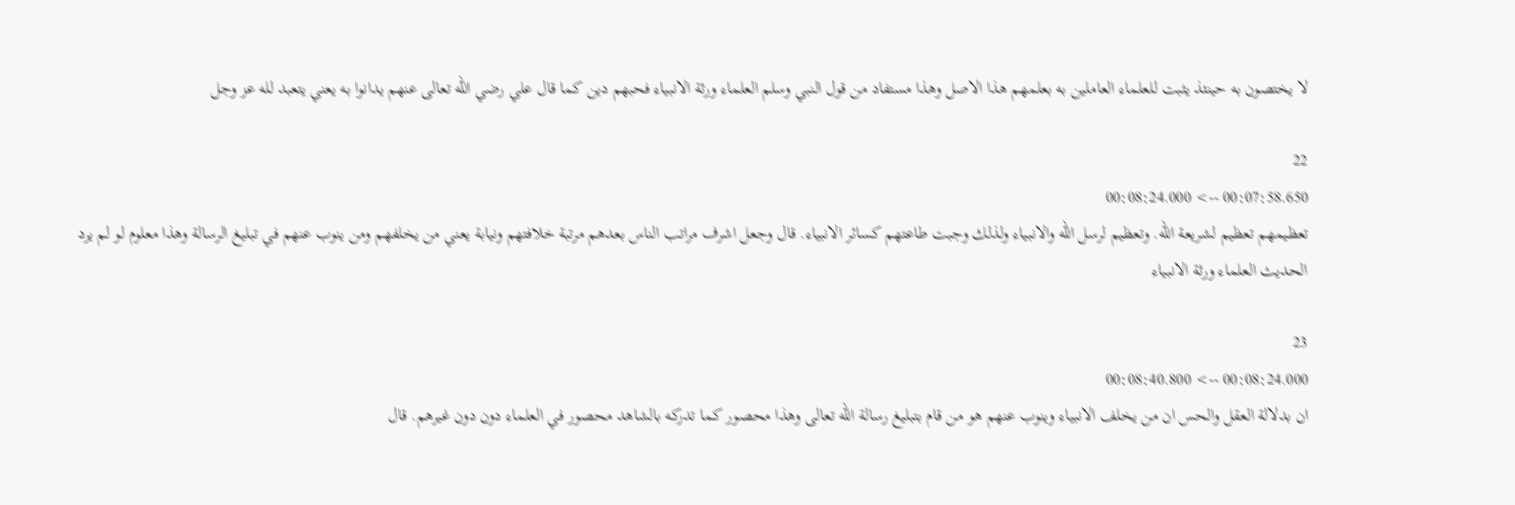لا يختصون به حينئذ يثبت للعلماء العاملين به بعلمهم هذا الاصل وهذا مستفاد من قول النبي وسلم العلماء ورثة الانبياء فحبهم دين كما قال علي رضي الله تعالى عنهم يدانوا به يعني يتعبد لله عز وجل

22
00:07:58.650 --> 00:08:24.000
تعظيمهم تعظيم لشريعة الله. وتعظيم لرسل الله والانبياء ولذلك وجبت طاعتهم كسائر الانبياء. قال وجعل اشرف مراتب الناس بعدهم مرتبة خلافتهم ونيابة يعني من يخلفهم ومن ينوب عنهم في تبليغ الرسالة وهذا معلوم لو لم يرد الحديث العلماء ورثة الانبياء

23
00:08:24.000 --> 00:08:40.800
ان بدلالة العقل والحس ان من يخلف الانبياء وينوب عنهم هو من قام بتبليغ رسالة الله تعالى وهذا محصور كما تدركه بالشاهد محصور في العلماء دون دون غيرهم. قال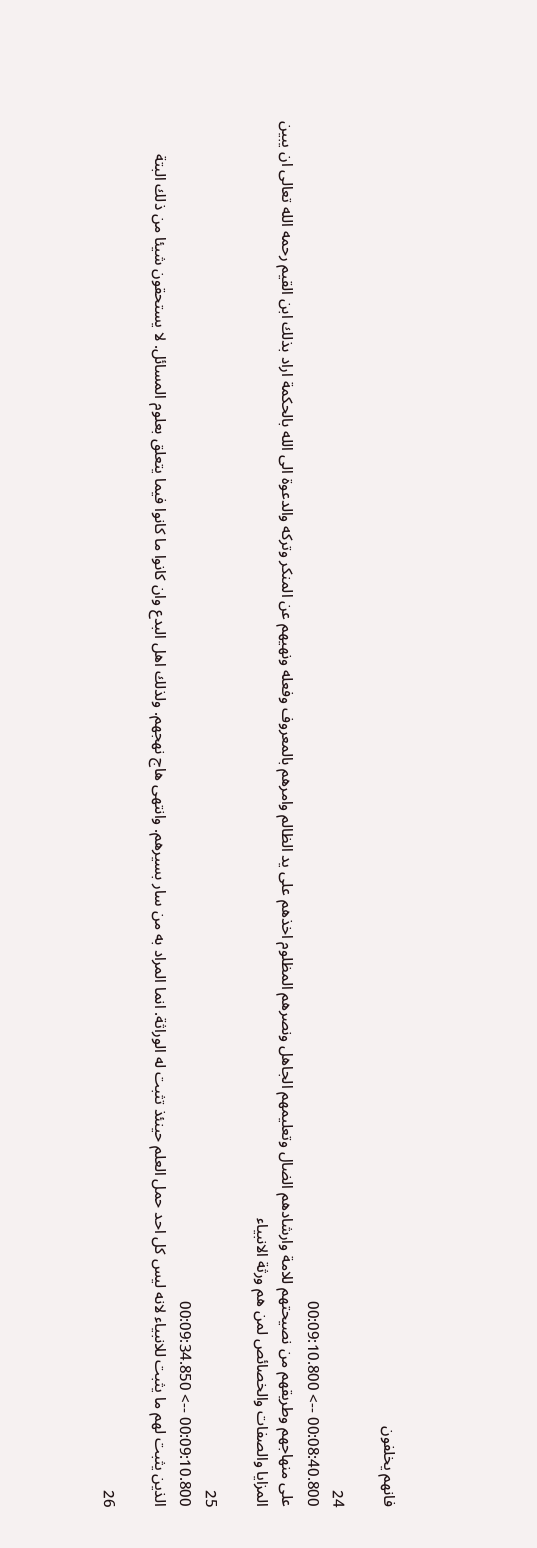فانهم يخلفون

24
00:08:40.800 --> 00:09:10.800
على منهاجهم وطريقهم من نصيحتهم للامة وارشادهم الضال وتعليمهم الجاهل ونصرهم المظلوم اخذهم على يد الظالم وامرهم بالمعروف وفعله ونهيهم عن المنكر وتركه والدعوة الى الله بالحكمة اراد بذلك ابن القيم رحمه الله تعالى ان يبين المزايا والصفات والخصائص لمن هم ورثة الانبياء

25
00:09:10.800 --> 00:09:34.850
الذين يثبت لهم ما يثبت للانبياء لانه ليس كل احد حمل العلم حينئذ تثبت له الوراثة. انما المراد به من سار بسيرهم. وانتهى هاج نهجهم. ولذلك اهل البدع وان كانوا ما كانوا فيما يتعلق بعلوم المسائل. لا يستحقون شيئا من ذلك البتة

26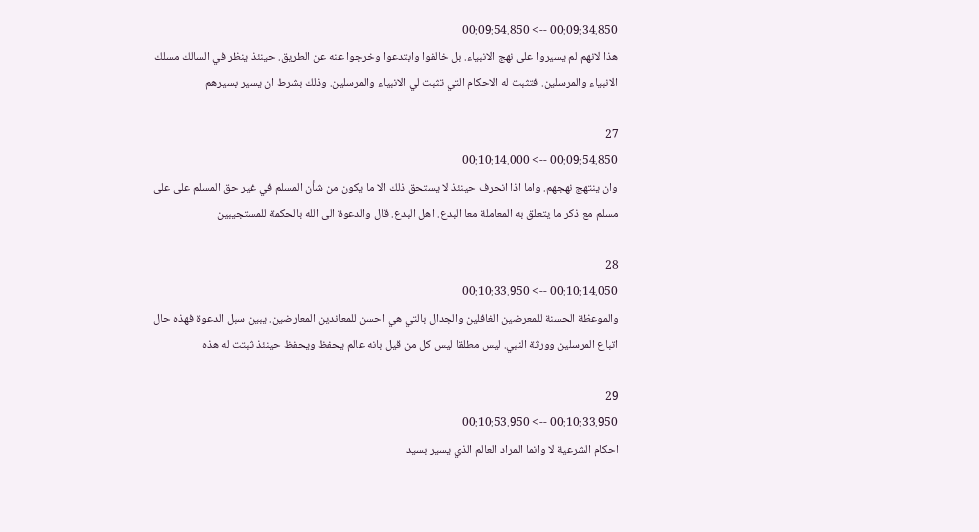00:09:34.850 --> 00:09:54.850
هذا لانهم لم يسيروا على نهج الانبياء. بل خالفوا وابتدعوا وخرجوا عنه عن الطريق. حينئذ ينظر في السالك مسلك الانبياء والمرسلين. فتثبت له الاحكام التي تثبت لي الانبياء والمرسلين. وذلك بشرط ان يسير بسيرهم

27
00:09:54.850 --> 00:10:14.000
وان ينتهج نهجهم. واما اذا انحرف حينئذ لا يستحق ذلك الا ما يكون من شأن المسلم في غير حق المسلم على على مسلم مع ذكر ما يتعلق به المعاملة معا البدع. اهل البدع. قال والدعوة الى الله بالحكمة للمستجيبين

28
00:10:14.050 --> 00:10:33.950
والموعظة الحسنة للمعرضين الغافلين والجدال بالتي هي احسن للمعاندين المعارضين. يبين سبل الدعوة فهذه حال اتباع المرسلين وورثة النبي. ليس مطلقا ليس كل من قيل بانه عالم يحفظ ويحفظ حينئذ ثبتت له هذه

29
00:10:33.950 --> 00:10:53.950
احكام الشرعية لا وانما المراد العالم الذي يسير بسيد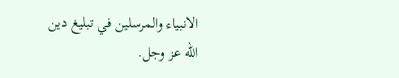الانبياء والمرسلين في تبليغ دين الله عز وجل.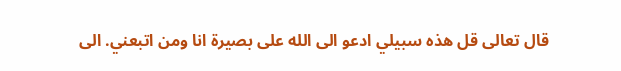قال تعالى قل هذه سبيلي ادعو الى الله على بصيرة انا ومن اتبعني. الى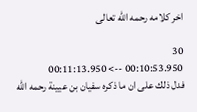اخر كلامه رحمه الله تعالى

30
00:10:53.950 --> 00:11:13.950
فدل ذلك على ان ما ذكره سفيان بن عيينة رحمه الله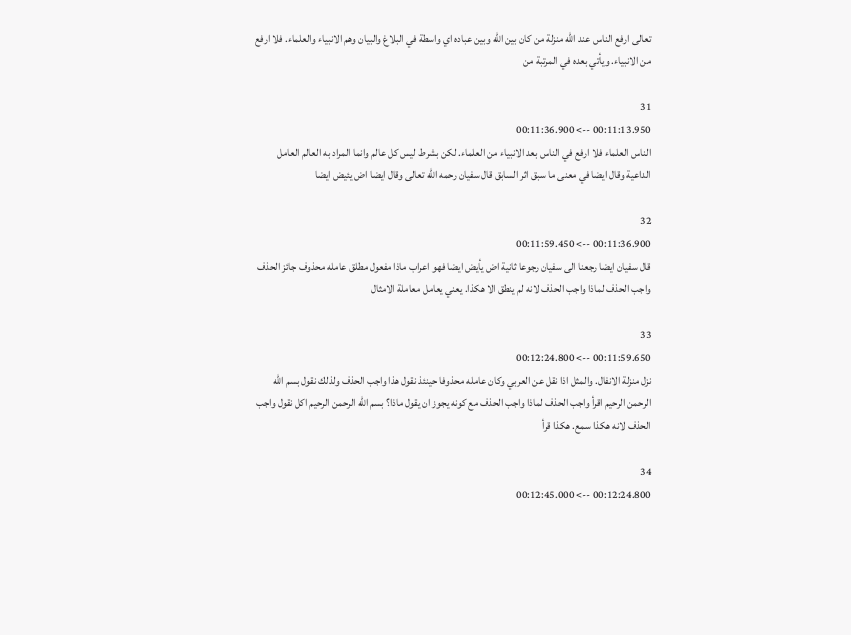تعالى ارفع الناس عند الله منزلة من كان بين الله وبين عباده اي واسطة في البلاغ والبيان وهم الانبياء والعلماء. فلا ارفع من الانبياء. ويأتي بعده في المرتبة من

31
00:11:13.950 --> 00:11:36.900
الناس العلماء فلا ارفع في الناس بعد الانبياء من العلماء. لكن بشرط ليس كل عالم وانما المراد به العالم العامل الداعية وقال ايضا في معنى ما سبق اثر السابق قال سفيان رحمه الله تعالى وقال ايضا اض يئيض ايضا

32
00:11:36.900 --> 00:11:59.450
قال سفيان ايضا رجعنا الى سفيان رجوعا ثانية اض يأيض ايضا فهو اعراب ماذا مفعول مطلق عامله محذوف جائز الحذف واجب الحذف لماذا واجب الحذف لانه لم ينطق الا هكذا. يعني يعامل معاملة الامثال

33
00:11:59.650 --> 00:12:24.800
نزل منزلة الانفال. والمثل اذا نقل عن العربي وكان عامله محذوفا حينئذ نقول هذا واجب الحذف ولذلك نقول بسم الله الرحمن الرحيم اقرأ واجب الحذف لماذا واجب الحذف مع كونه يجوز ان يقول ماذا؟ بسم الله الرحمن الرحيم اكل نقول واجب الحذف لانه هكذا سمع. هكذا قرأ

34
00:12:24.800 --> 00:12:45.000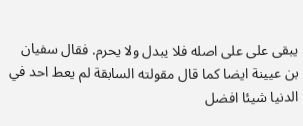يبقى على على اصله فلا يبدل ولا يحرم. فقال سفيان بن عيينة ايضا كما قال مقولته السابقة لم يعط احد في الدنيا شيئا افضل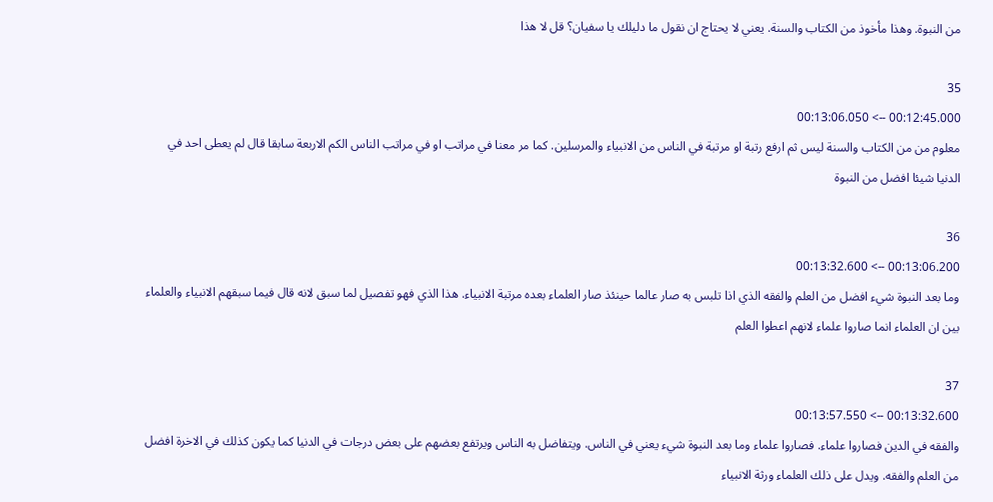من النبوة. وهذا مأخوذ من الكتاب والسنة. يعني لا يحتاج ان نقول ما دليلك يا سفيان؟ قل لا هذا

35
00:12:45.000 --> 00:13:06.050
معلوم من من الكتاب والسنة ليس ثم ارفع رتبة او مرتبة في الناس من الانبياء والمرسلين. كما مر معنا في مراتب او في مراتب الناس الكم الاربعة سابقا قال لم يعطى احد في الدنيا شيئا افضل من النبوة

36
00:13:06.200 --> 00:13:32.600
وما بعد النبوة شيء افضل من العلم والفقه الذي اذا تلبس به صار عالما حينئذ صار العلماء بعده مرتبة الانبياء. هذا الذي فهو تفصيل لما سبق لانه قال فيما سبقهم الانبياء والعلماء بين ان العلماء انما صاروا علماء لانهم اعطوا العلم

37
00:13:32.600 --> 00:13:57.550
والفقه في الدين فصاروا علماء. فصاروا علماء وما بعد النبوة شيء يعني في الناس. ويتفاضل به الناس ويرتفع بعضهم على بعض درجات في الدنيا كما يكون كذلك في الاخرة افضل من العلم والفقه. ويدل على ذلك العلماء ورثة الانبياء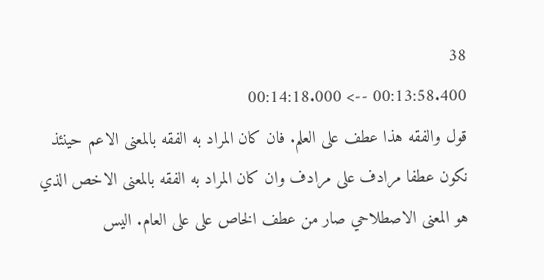38
00:13:58.400 --> 00:14:18.000
قول والفقه هذا عطف على العلم. فان كان المراد به الفقه بالمعنى الاعم حينئذ نكون عطفا مرادف على مرادف وان كان المراد به الفقه بالمعنى الاخص الذي هو المعنى الاصطلاحي صار من عطف الخاص على على العام. اليس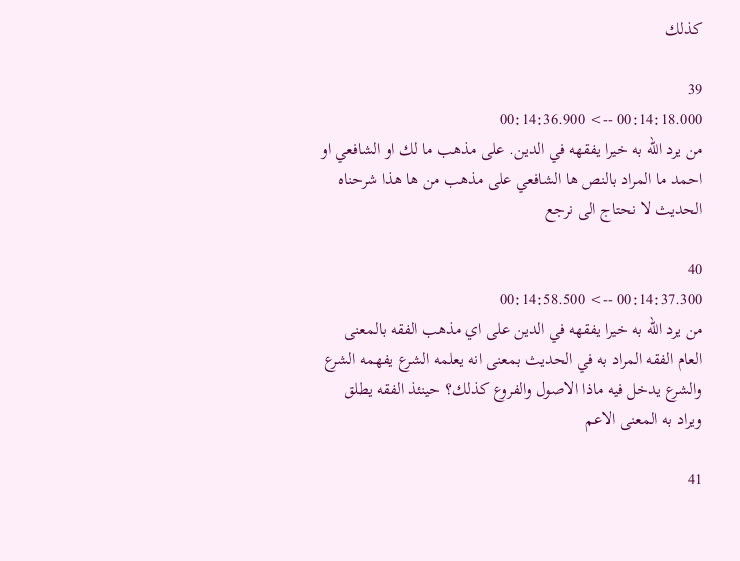كذلك

39
00:14:18.000 --> 00:14:36.900
من يرد الله به خيرا يفقهه في الدين. على مذهب ما لك او الشافعي او احمد ما المراد بالنص ها الشافعي على مذهب من ها هذا شرحناه الحديث لا نحتاج الى نرجع

40
00:14:37.300 --> 00:14:58.500
من يرد الله به خيرا يفقهه في الدين على اي مذهب الفقه بالمعنى العام الفقه المراد به في الحديث بمعنى انه يعلمه الشرع يفهمه الشرع والشرع يدخل فيه ماذا الاصول والفروع كذلك؟ حينئذ الفقه يطلق ويراد به المعنى الاعم

41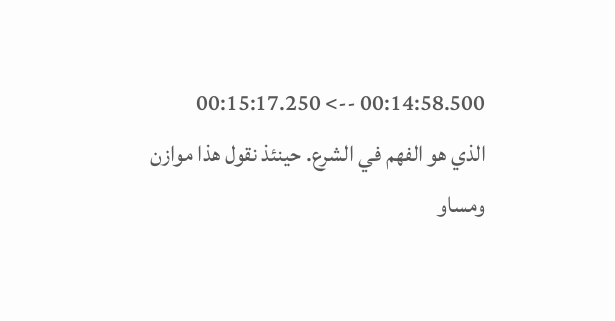00:14:58.500 --> 00:15:17.250
الذي هو الفهم في الشرع. حينئذ نقول هذا موازن ومساو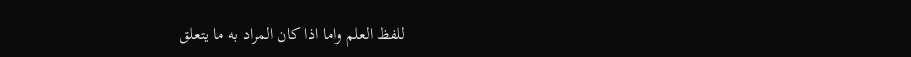للفظ العلم واما اذا كان المراد به ما يتعلق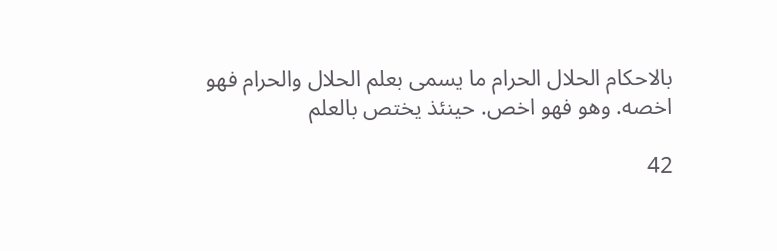بالاحكام الحلال الحرام ما يسمى بعلم الحلال والحرام فهو اخصه. وهو فهو اخص. حينئذ يختص بالعلم

42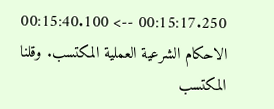00:15:17.250 --> 00:15:40.100
الاحكام الشرعية العملية المكتسب. وقلنا المكتسب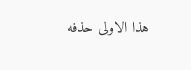هذا الاولى حذفه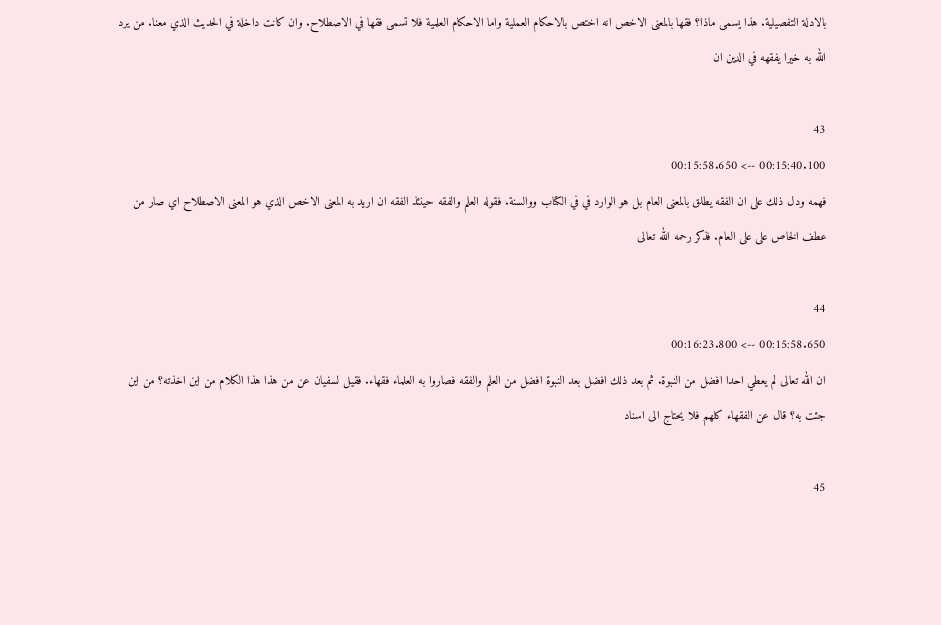بالادلة التفصيلية. هذا يسمى ماذا؟ فقها بالمعنى الاخص انه اختص بالاحكام العملية واما الاحكام العلمية فلا تسمى فقها في الاصطلاح. وان كانت داخلة في الحديث الذي معنا. من يرد الله به خيرا يفقهه في الدين ان

43
00:15:40.100 --> 00:15:58.650
فهمه ودل ذلك على ان الفقه يطلق بالمعنى العام بل هو الوارد في في الكتاب ووالسنة. فقوله العلم والفقه حينئذ الفقه ان اريد به المعنى الاخص الذي هو المعنى الاصطلاح اي صار من عطف الخاص على على العام. فذكر رحمه الله تعالى

44
00:15:58.650 --> 00:16:23.800
ان الله تعالى لم يعطي احدا افضل من النبوة. ثم بعد ذلك افضل بعد النبوة افضل من العلم والفقه فصاروا به العلماء فقهاء. فقيل لسفيان عن من هذا هذا الكلام من اين اخذته؟ من اين جئت به؟ قال عن الفقهاء كلهم فلا يحتاج الى اسناد

45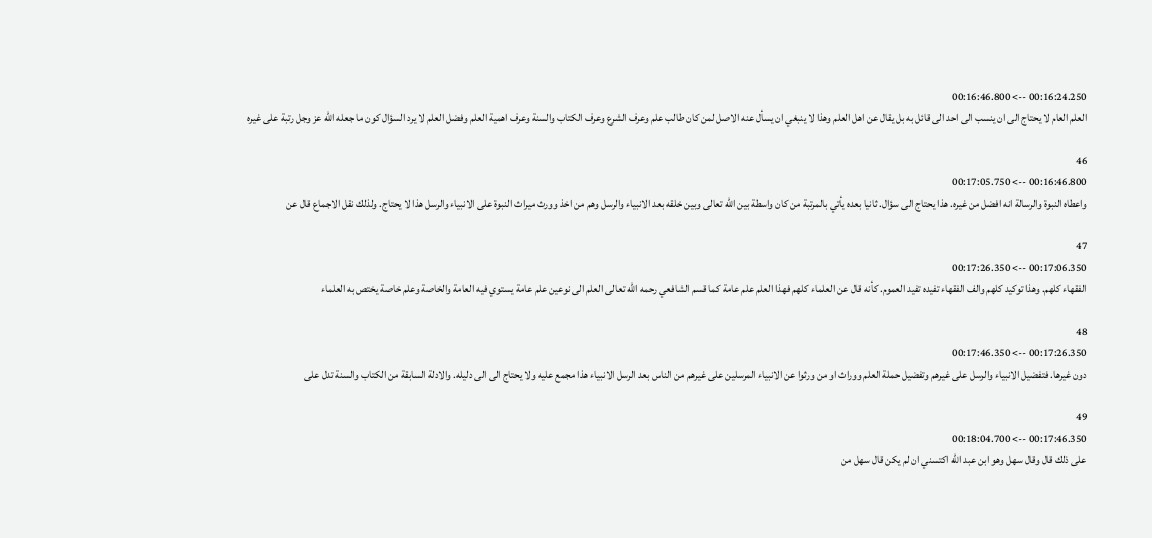00:16:24.250 --> 00:16:46.800
العلم العام لا يحتاج الى ان ينسب الى احد الى قائل به بل يقال عن اهل العلم وهذا لا ينبغي ان يسأل عنه الاصل لمن كان طالب علم وعرف الشرع وعرف الكتاب والسنة وعرف اهمية العلم وفضل العلم لا يرد السؤال كون ما جعله الله عز وجل رتبة على غيره

46
00:16:46.800 --> 00:17:05.750
واعطاه النبوة والرسالة انه افضل من غيره. هذا يحتاج الى سؤال. ثانيا بعده يأتي بالمرتبة من كان واسطة بين الله تعالى وبين خلقه بعد الانبياء والرسل وهم من اخذ وورث ميراث النبوة على الانبياء والرسل هذا لا يحتاج. ولذلك نقل الاجماع قال عن

47
00:17:06.350 --> 00:17:26.350
الفقهاء كلهم. وهذا توكيد كلهم والف الفقهاء تفيده تفيد العموم. كأنه قال عن العلماء كلهم فهذا العلم علم عامة كما قسم الشافعي رحمه الله تعالى العلم الى نوعين علم عامة يستوي فيه العامة والخاصة وعلم خاصة يختص به العلماء

48
00:17:26.350 --> 00:17:46.350
دون غيرها. فتفضيل الانبياء والرسل على غيرهم وتفضيل حملة العلم ووراث او من ورثوا عن الانبياء المرسلين على غيرهم من الناس بعد الرسل الانبياء هذا مجمع عليه ولا يحتاج الى الى دليله. والادلة السابقة من الكتاب والسنة تدل على

49
00:17:46.350 --> 00:18:04.700
على ذلك قال وقال سهل وهو ابن عبد الله اكتسني ان لم يكن قال سهل من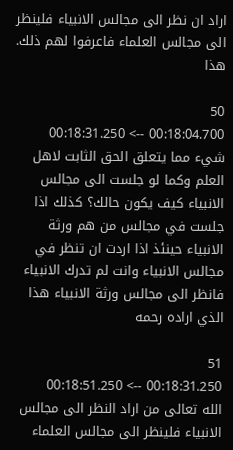اراد ان نظر الى مجالس الانبياء فلينظر الى مجالس العلماء فاعرفوا لهم ذلك. هذا

50
00:18:04.700 --> 00:18:31.250
شيء مما يتعلق الحق الثابت لاهل العلم وكما لو جلست الى مجالس الانبياء كيف يكون حالك؟ كذلك اذا جلست في مجالس من هم ورثة الانبياء حينئذ اذا اردت ان تنظر في مجالس الانبياء وانت لم تدرك الانبياء فانظر الى مجالس ورثة الانبياء هذا الذي اراده رحمه

51
00:18:31.250 --> 00:18:51.250
الله تعالى من اراد النظر الى مجالس الانبياء فلينظر الى مجالس العلماء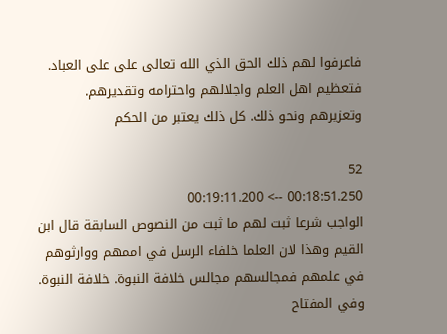فاعرفوا لهم ذلك الحق الذي الله تعالى على على العباد. فتعظيم اهل العلم واجلالهم واحترامه وتقديرهم. وتعزيرهم ونحو ذلك. كل ذلك يعتبر من الحكم

52
00:18:51.250 --> 00:19:11.200
الواجب شرعا ثبت لهم ما ثبت من النصوص السابقة قال ابن القيم وهذا لان العلما خلفاء الرسل في اممهم ووارثوهم في علمهم فمجالسهم مجالس خلافة النبوة. خلافة النبوة. وفي المفتاح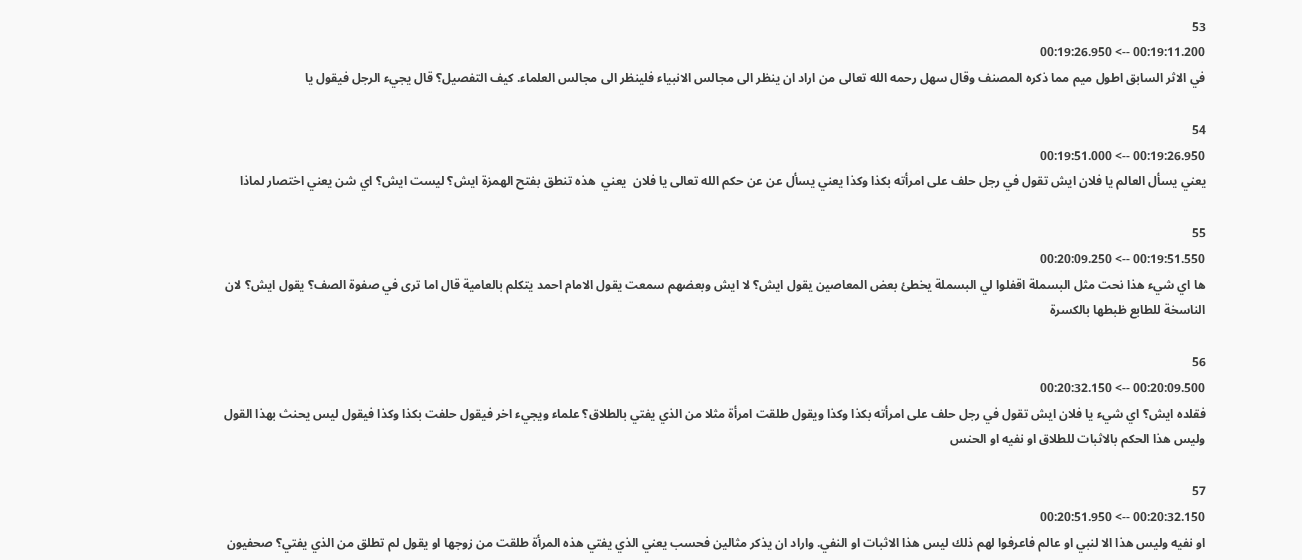53
00:19:11.200 --> 00:19:26.950
في الاثر السابق اطول ميم مما ذكره المصنف وقال سهل رحمه الله تعالى من اراد ان ينظر الى مجالس الانبياء فلينظر الى مجالس العلماء. كيف التفصيل؟ قال يجيء الرجل فيقول يا

54
00:19:26.950 --> 00:19:51.000
يعني يسأل العالم يا فلان ايش تقول في رجل حلف على امرأته بكذا وكذا يعني يسأل عن عن حكم الله تعالى يا فلان  يعني  هذه تنطق بفتح الهمزة ايش؟ ليست ايش؟ اي شن يعني اختصار لماذا

55
00:19:51.550 --> 00:20:09.250
ها اي شيء هذا نحت مثل البسملة اقفلوا لي البسملة يخطئ بعض المعاصين يقول ايش؟ لا ايش وبعضهم سمعت يقول الامام احمد يتكلم بالعامية قال اما ترى في صفوة الصف؟ يقول ايش؟ لان الناسخة للطابع ظبطها بالكسرة

56
00:20:09.500 --> 00:20:32.150
فقلده ايش؟ اي شيء يا فلان ايش تقول في رجل حلف على امرأته بكذا وكذا ويقول طلقت امرأة مثلا من الذي يفتي بالطلاق؟ علماء ويجيء اخر فيقول حلفت بكذا وكذا فيقول ليس يحنث بهذا القول وليس هذا الحكم بالاثبات للطلاق او نفيه او الحنس

57
00:20:32.150 --> 00:20:51.950
او نفيه وليس هذا الا لنبي او عالم فاعرفوا لهم ذلك ليس هذا الاثبات او النفي. واراد ان يذكر مثالين فحسب يعني الذي يفتي هذه المرأة طلقت من زوجها او يقول لم تطلق من الذي يفتي؟ صحفيون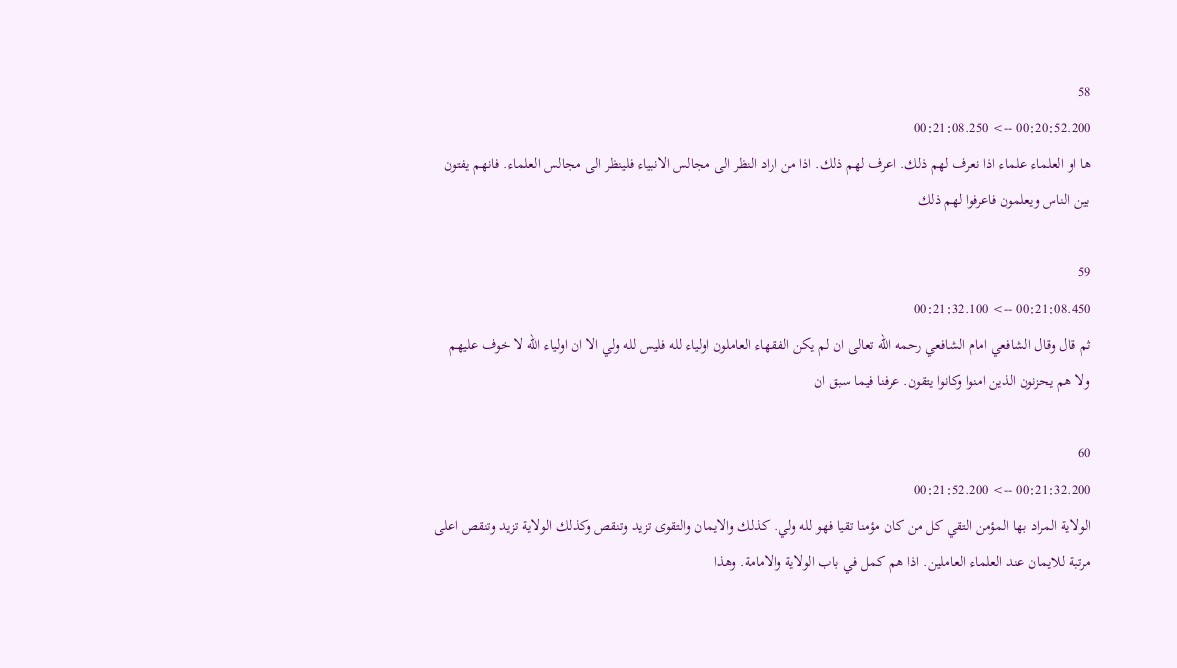58
00:20:52.200 --> 00:21:08.250
ها او العلماء علماء اذا نعرف لهم ذلك. اعرف لهم ذلك. اذا من اراد النظر الى مجالس الانبياء فلينظر الى مجالس العلماء. فانهم يفتون بين الناس ويعلمون فاعرفوا لهم ذلك

59
00:21:08.450 --> 00:21:32.100
ثم قال وقال الشافعي امام الشافعي رحمه الله تعالى ان لم يكن الفقهاء العاملون اولياء لله فليس لله ولي الا ان اولياء الله لا خوف عليهم ولا هم يحزنون الذين امنوا وكانوا يتقون. عرفنا فيما سبق ان

60
00:21:32.200 --> 00:21:52.200
الولاية المراد بها المؤمن التقي كل من كان مؤمنا تقيا فهو لله ولي. كذلك والايمان والتقوى تزيد وتنقص وكذلك الولاية تزيد وتنقص اعلى مرتبة للايمان عند العلماء العاملين. اذا هم كمل في باب الولاية والامامة. وهذا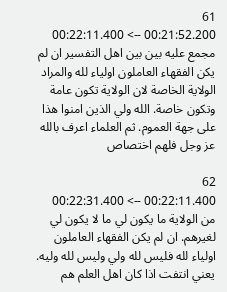61
00:21:52.200 --> 00:22:11.400
مجمع عليه بين بين اهل التفسير ان لم يكن الفقهاء العاملون اولياء لله والمراد الولاية الخاصة لان الولاية تكون عامة وتكون خاصة. الله ولي الذين امنوا هذا على جهة العموم. ثم العلماء اعرف بالله عز وجل فلهم اختصاص

62
00:22:11.400 --> 00:22:31.400
من الولاية ما يكون لي ما لا يكون لي لغيرهم. ان لم يكن الفقهاء العاملون اولياء لله فليس لله ولي وليس لله وليه. يعني انتفت اذا كان اهل العلم هم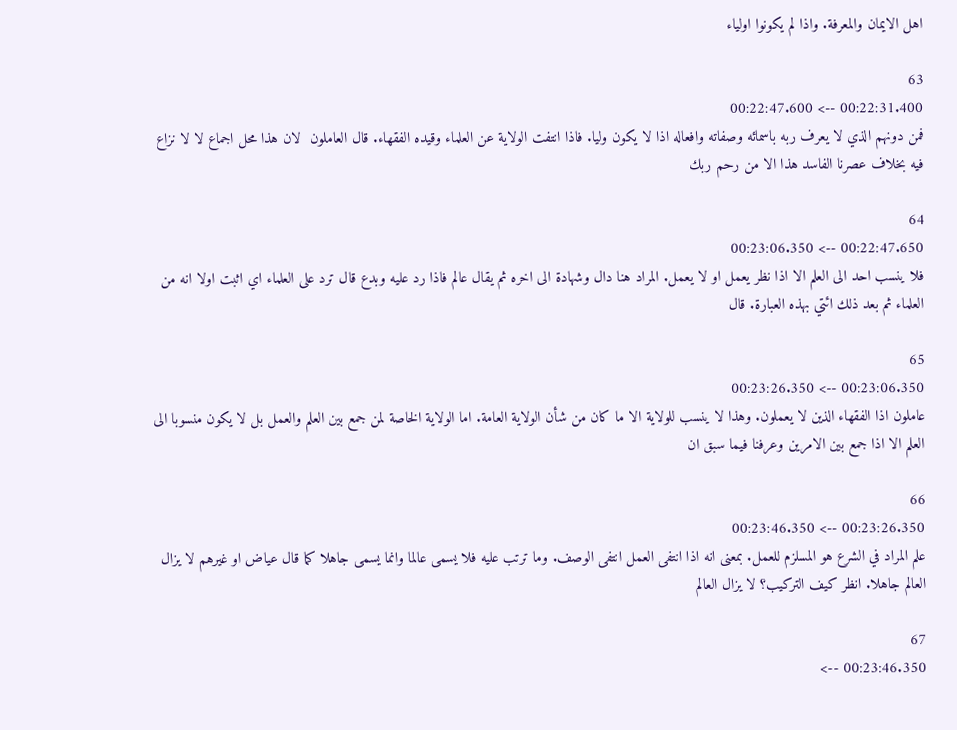اهل الايمان والمعرفة. واذا لم يكونوا اولياء

63
00:22:31.400 --> 00:22:47.600
فمن دونهم الذي لا يعرف ربه باسمائه وصفاته وافعاله اذا لا يكون وليا. فاذا انتفت الولاية عن العلماء وقيده الفقهاء. قال العاملون  لان هذا محل اجماع لا لا نزاع فيه بخلاف عصرنا الفاسد هذا الا من رحم ربك

64
00:22:47.650 --> 00:23:06.350
فلا ينسب احد الى العلم الا اذا نظر يعمل او لا يعمل. المراد هنا دال وشهادة الى اخره ثم يقال عالم فاذا رد عليه وبدع قال ترد على العلماء اي اثبت اولا انه من العلماء ثم بعد ذلك ائتي بهذه العبارة. قال

65
00:23:06.350 --> 00:23:26.350
عاملون اذا الفقهاء الذين لا يعملون. وهذا لا ينسب للولاية الا ما كان من شأن الولاية العامة. اما الولاية الخاصة لمن جمع بين العلم والعمل بل لا يكون منسوبا الى العلم الا اذا جمع بين الامرين وعرفنا فيما سبق ان

66
00:23:26.350 --> 00:23:46.350
علم المراد في الشرع هو المسلزم للعمل. بمعنى انه اذا انتفى العمل انتفى الوصف. وما ترتب عليه فلا يسمى عالما وانما يسمى جاهلا كما قال عياض او غيرهم لا يزال العالم جاهلا. انظر كيف التركيب؟ لا يزال العالم

67
00:23:46.350 -->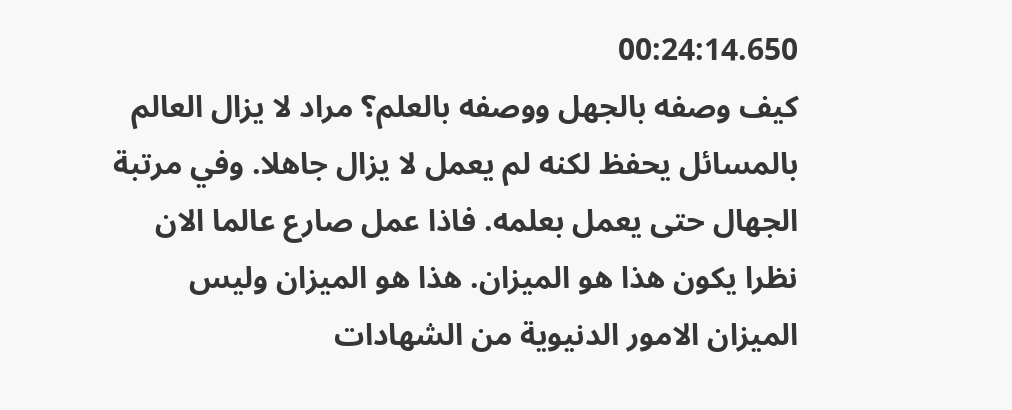00:24:14.650
كيف وصفه بالجهل ووصفه بالعلم؟ مراد لا يزال العالم بالمسائل يحفظ لكنه لم يعمل لا يزال جاهلا. وفي مرتبة الجهال حتى يعمل بعلمه. فاذا عمل صارع عالما الان نظرا يكون هذا هو الميزان. هذا هو الميزان وليس الميزان الامور الدنيوية من الشهادات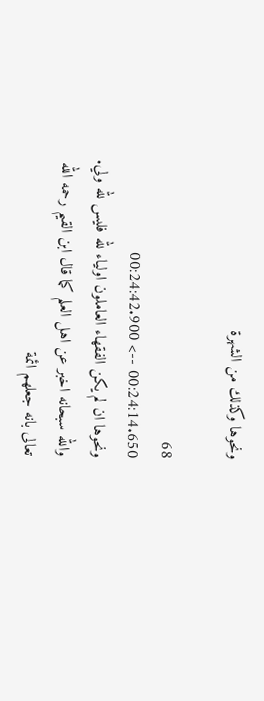ونحوها وكذلك من الشهرة

68
00:24:14.650 --> 00:24:42.900
ونحوها ان لم يكن الفقهاء العاملون اولياء لله فليس لله ولي. والله سبحانه اخبر عن اهل العلم كما قال ابن القيم رحمه الله تعالى بانه جعلهم ائمة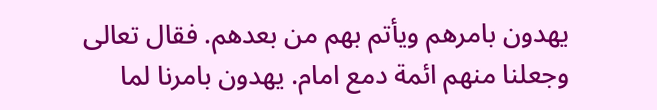يهدون بامرهم ويأتم بهم من بعدهم. فقال تعالى وجعلنا منهم ائمة دمع امام. يهدون بامرنا لما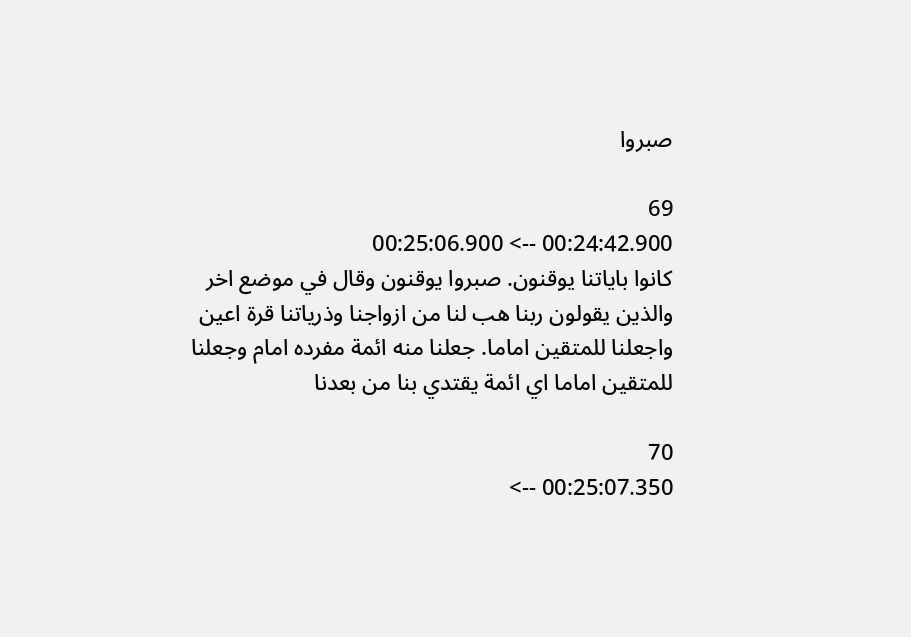صبروا

69
00:24:42.900 --> 00:25:06.900
كانوا باياتنا يوقنون. صبروا يوقنون وقال في موضع اخر والذين يقولون ربنا هب لنا من ازواجنا وذرياتنا قرة اعين واجعلنا للمتقين اماما. جعلنا منه ائمة مفرده امام وجعلنا للمتقين اماما اي ائمة يقتدي بنا من بعدنا

70
00:25:07.350 -->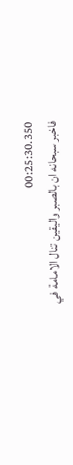00:25:30.350
فاخبر سبحانه ان بالصبر واليقين تنال الامامة في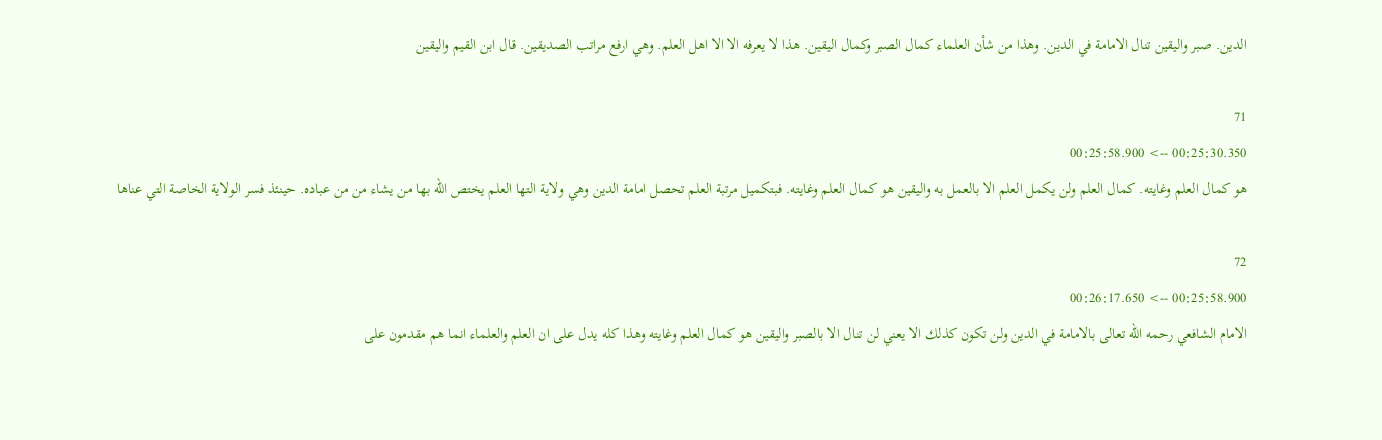الدين. صبر واليقين تنال الامامة في الدين. وهذا من شأن العلماء كمال الصبر وكمال اليقين. هذا لا يعرفه الا الا اهل العلم. وهي ارفع مراتب الصديقين. قال ابن القيم واليقين

71
00:25:30.350 --> 00:25:58.900
هو كمال العلم وغايته. كمال العلم ولن يكمل العلم الا بالعمل به واليقين هو كمال العلم وغايته. فبتكميل مرتبة العلم تحصل امامة الدين وهي ولاية التها العلم يختص الله بها من يشاء من من عباده. حينئذ فسر الولاية الخاصة التي عناها

72
00:25:58.900 --> 00:26:17.650
الامام الشافعي رحمه الله تعالى بالامامة في الدين ولن تكون كذلك الا يعني لن تنال الا بالصبر واليقين هو كمال العلم وغايته وهذا كله يدل على ان العلم والعلماء انما هم مقدمون على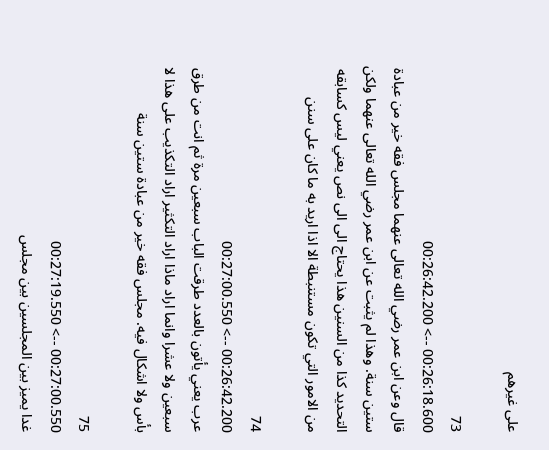على غيرهم

73
00:26:18.600 --> 00:26:42.200
قال وعن ابن عمر رضي الله تعالى عنهما مجلس فقه خير من عبادة ستين سنة. وهذا لم يثبت عن ابن عمر رضي الله تعالى عنهما ولكن التحديد كذا من السنين هذا يحتاج الى الى نص يعني ليس كسابقه من الامور التي تكون مستنبطة الا اذا اريد به ما كان على سنن

74
00:26:42.200 --> 00:27:00.550
عرب يعني يأتون بالعدد طرقت الباب سبعين مرة ثم انت من طرق سبعين ولا عشرا وانما اراد ماذا اراد التكثير اراد التكذيب على هذا لا بأس ولا اشكال فيه. مجلس فقه خير من عبادة ستين سنة

75
00:27:00.550 --> 00:27:19.550
غدا يميز بين المجلسين بين مجلس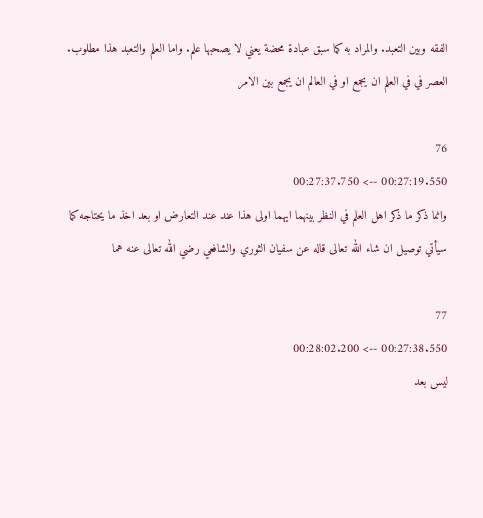الفقه وبين التعبد. والمراد به كما سبق عبادة محضة يعني لا يصحبها علم. واما العلم والتعبد هذا مطلوب. العصر في في العلم ان يجمع او في العالم ان يجمع بين الامر

76
00:27:19.550 --> 00:27:37.750
وانما ذكر ما ذكر اهل العلم في النظر بينهما ايهما اولى هذا عند عند التعارض او بعد اخذ ما يحتاجه كما سيأتي توصيل ان شاء الله تعالى قاله عن سفيان الثوري والشافعي رضي الله تعالى عنه هما

77
00:27:38.550 --> 00:28:02.200
ليس بعد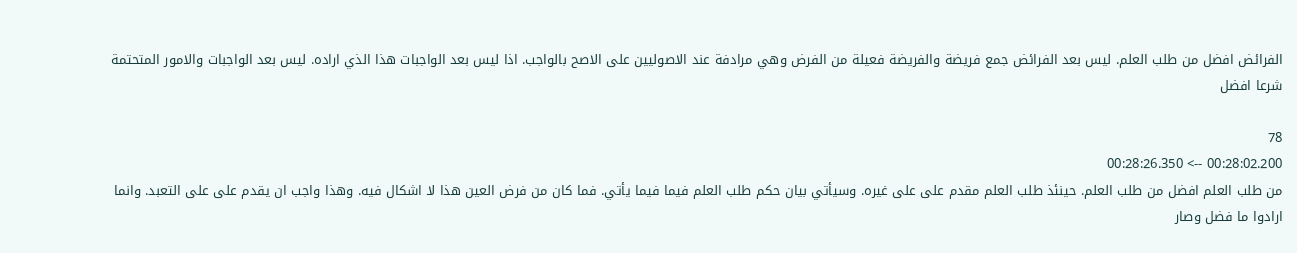الفرائض افضل من طلب العلم. ليس بعد الفرائض جمع فريضة والفريضة فعيلة من الفرض وهي مرادفة عند الاصوليين على الاصح بالواجب. اذا ليس بعد الواجبات هذا الذي اراده. ليس بعد الواجبات والامور المتحتمة شرعا افضل

78
00:28:02.200 --> 00:28:26.350
من طلب العلم افضل من طلب العلم. حينئذ طلب العلم مقدم على على غيره. وسيأتي بيان حكم طلب العلم فيما فيما يأتي. فما كان من فرض العين هذا لا اشكال فيه. وهذا واجب ان يقدم على على التعبد. وانما ارادوا ما فضل وصار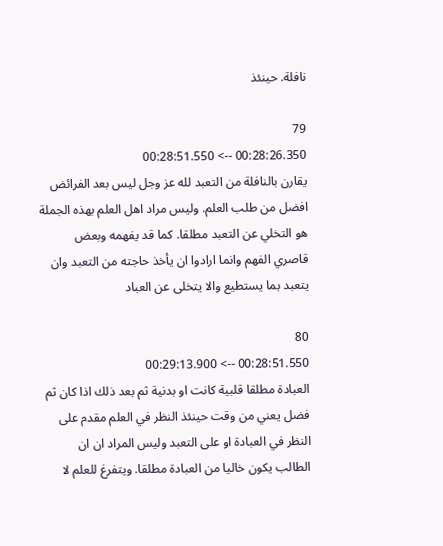نافلة. حينئذ

79
00:28:26.350 --> 00:28:51.550
يقارن بالنافلة من التعبد لله عز وجل ليس بعد الفرائض افضل من طلب العلم. وليس مراد اهل العلم بهذه الجملة هو التخلي عن التعبد مطلقا. كما قد يفهمه وبعض قاصري الفهم وانما ارادوا ان يأخذ حاجته من التعبد وان يتعبد بما يستطيع والا يتخلى عن العباد

80
00:28:51.550 --> 00:29:13.900
العبادة مطلقا قلبية كانت او بدنية ثم بعد ذلك اذا كان ثم فضل يعني من وقت حينئذ النظر في العلم مقدم على النظر في العبادة او على التعبد وليس المراد ان ان الطالب يكون خاليا من العبادة مطلقا. ويتفرغ للعلم لا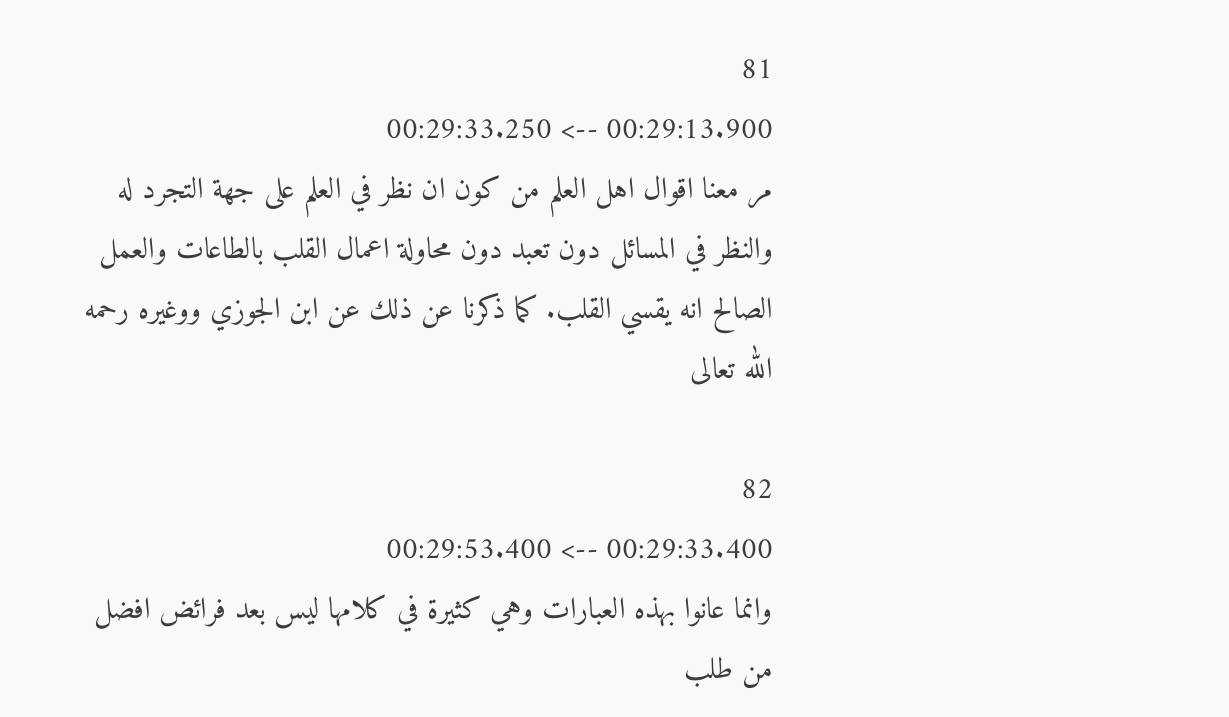81
00:29:13.900 --> 00:29:33.250
مر معنا اقوال اهل العلم من كون ان نظر في العلم على جهة التجرد له والنظر في المسائل دون تعبد دون محاولة اعمال القلب بالطاعات والعمل الصالح انه يقسي القلب. كما ذكرنا عن ذلك عن ابن الجوزي ووغيره رحمه الله تعالى

82
00:29:33.400 --> 00:29:53.400
وانما عانوا بهذه العبارات وهي كثيرة في كلامها ليس بعد فرائض افضل من طلب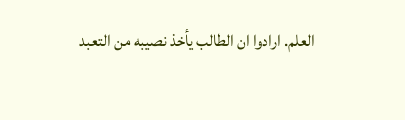العلم. ارادوا ان الطالب يأخذ نصيبه من التعبد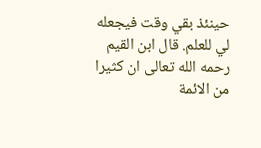حينئذ بقي وقت فيجعله لي للعلم. قال ابن القيم رحمه الله تعالى ان كثيرا من الائمة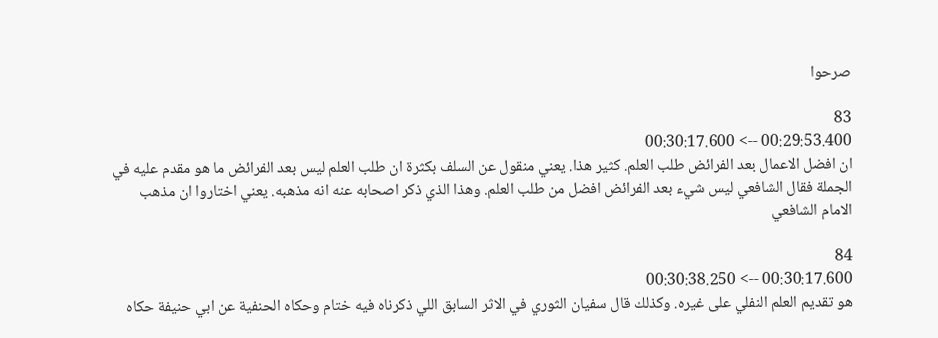صرحوا

83
00:29:53.400 --> 00:30:17.600
ان افضل الاعمال بعد الفرائض طلب العلم. كثير هذا. يعني منقول عن السلف بكثرة ان طلب العلم ليس بعد الفرائض ما هو مقدم عليه في الجملة فقال الشافعي ليس شيء بعد الفرائض افضل من طلب العلم. وهذا الذي ذكر اصحابه عنه انه مذهبه. يعني اختاروا ان مذهب الامام الشافعي

84
00:30:17.600 --> 00:30:38.250
هو تقديم العلم النفلي على غيره. وكذلك قال سفيان الثوري في الاثر السابق اللي ذكرناه فيه ختام وحكاه الحنفية عن ابي حنيفة حكاه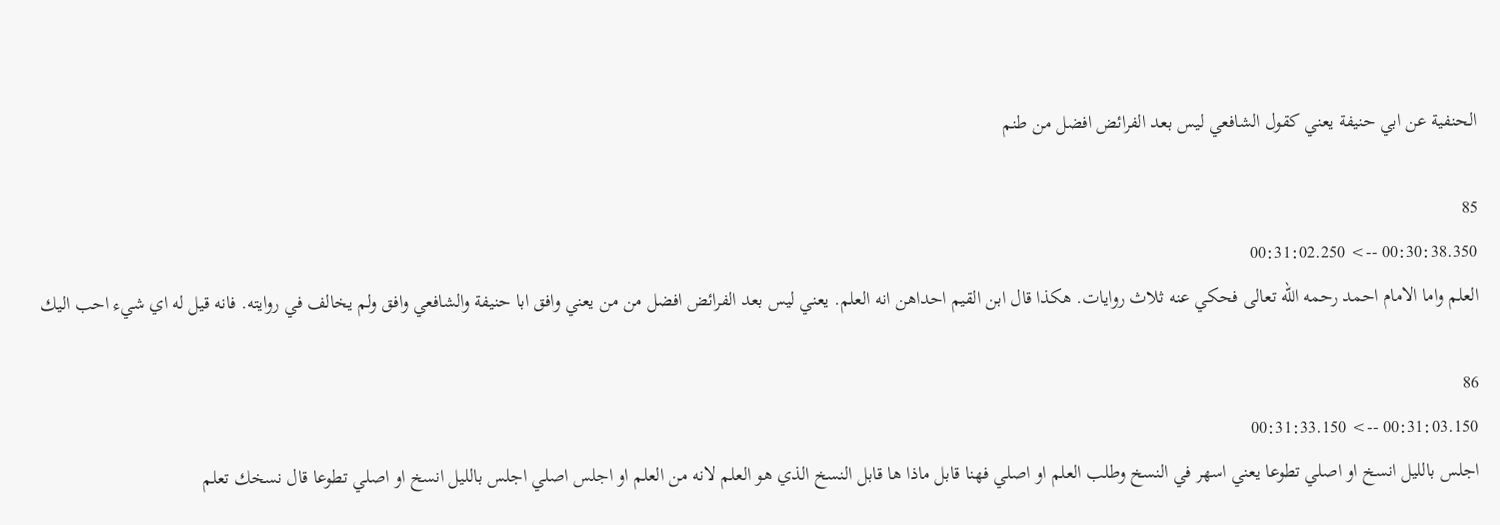الحنفية عن ابي حنيفة يعني كقول الشافعي ليس بعد الفرائض افضل من طنم

85
00:30:38.350 --> 00:31:02.250
العلم واما الامام احمد رحمه الله تعالى فحكي عنه ثلاث روايات. هكذا قال ابن القيم احداهن انه العلم. يعني ليس بعد الفرائض افضل من من يعني وافق ابا حنيفة والشافعي وافق ولم يخالف في روايته. فانه قيل له اي شيء احب اليك

86
00:31:03.150 --> 00:31:33.150
اجلس بالليل انسخ او اصلي تطوعا يعني اسهر في النسخ وطلب العلم او اصلي فهنا قابل ماذا ها قابل النسخ الذي هو العلم لانه من العلم او اجلس اصلي اجلس بالليل انسخ او اصلي تطوعا قال نسخك تعلم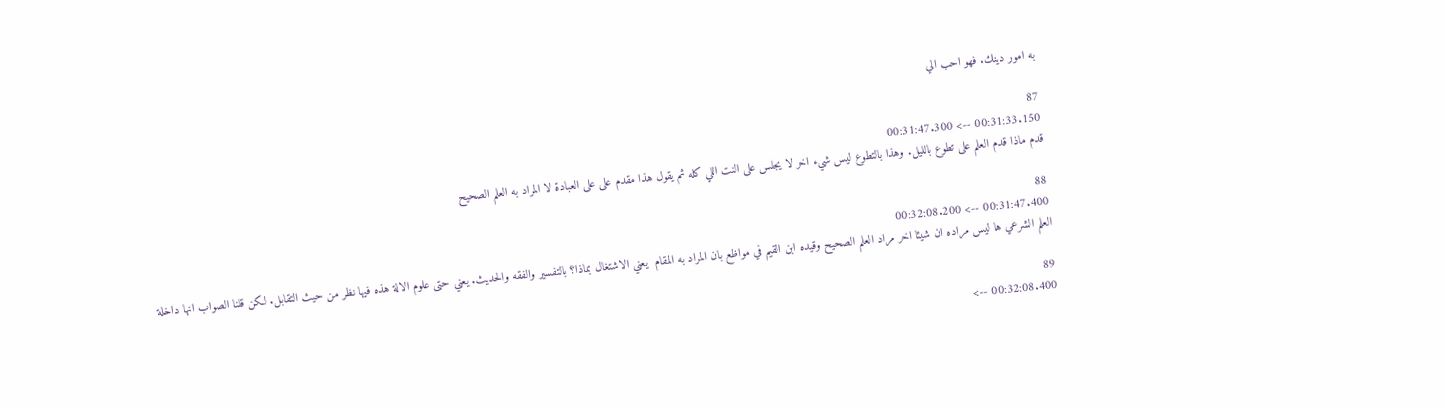به امور دينك. فهو احب الي

87
00:31:33.150 --> 00:31:47.300
قدم ماذا قدم العلم على تطوع بالليل. وهذا بالتطوع ليس شيء اخر لا يجلس على النت اللي كله ثم يقول هذا مقدم على على العبادة لا المراد به العلم الصحيح

88
00:31:47.400 --> 00:32:08.200
العلم الشرعي ها ليس مراده ان شيئا اخر مراد العلم الصحيح وقيده ابن القيم في مواظع بان المراد به المقام  يعني الاشتغال بماذا؟ بالتفسير والفقه والحديث. يعني حتى علوم الالة هذه فيها نظر من حيث التقابل. لكن قلنا الصواب انها داخلة

89
00:32:08.400 -->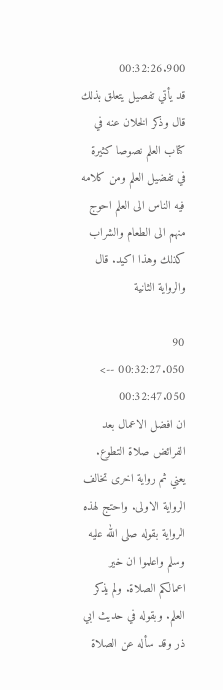00:32:26.900
قد يأتي تفصيل يتعلق بذلك قال وذكر الخلان عنه في كتاب العلم نصوصا كثيرة في تفضيل العلم ومن كلامه فيه الناس الى العلم احوج منهم الى الطعام والشراب كذلك وهذا اكيد. قال والرواية الثانية

90
00:32:27.050 --> 00:32:47.050
ان افضل الاعمال بعد الفرائض صلاة التطوع. يعني ثم رواية اخرى تخالف الرواية الاولى. واحتج لهذه الرواية بقوله صلى الله عليه وسلم واعلموا ان خير اعمالكم الصلاة. ولم يذكر العلم. وبقوله في حديث ابي ذر وقد سأله عن الصلاة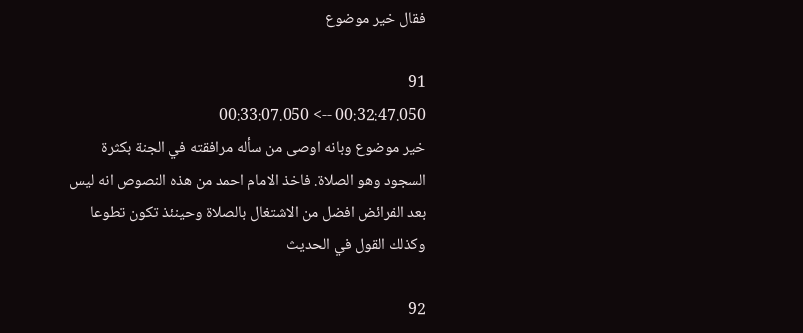فقال خير موضوع

91
00:32:47.050 --> 00:33:07.050
خير موضوع وبانه اوصى من سأله مرافقته في الجنة بكثرة السجود وهو الصلاة. فاخذ الامام احمد من هذه النصوص انه ليس بعد الفرائض افضل من الاشتغال بالصلاة وحينئذ تكون تطوعا وكذلك القول في الحديث

92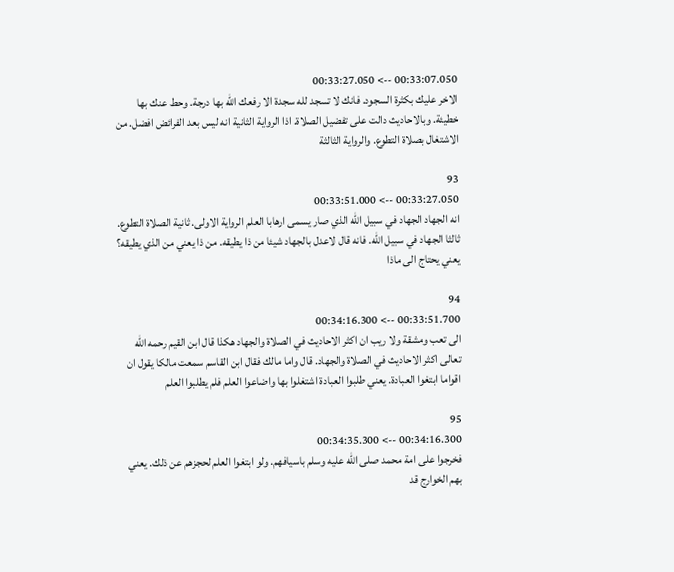00:33:07.050 --> 00:33:27.050
الاخر عليك بكثرة السجود. فانك لا تسجد لله سجدة الا رفعك الله بها درجة. وحط عنك بها خطيئة. وبالاحاديث دالت على تفضيل الصلاة. اذا الرواية الثانية انه ليس بعد الفرائض افضل. من الاشتغال بصلاة التطوع. والرواية الثالثة

93
00:33:27.050 --> 00:33:51.000
انه الجهاد الجهاد في سبيل الله الذي صار يسمى ارهابا العلم الرواية الاولى. ثانية الصلاة التطوع. ثالثا الجهاد في سبيل الله. فانه قال لاعدل بالجهاد شيئا من ذا يطيقه. من ذا يعني من الذي يطيقه؟ يعني يحتاج الى ماذا

94
00:33:51.700 --> 00:34:16.300
الى تعب ومشقة ولا ريب ان اكثر الاحاديث في الصلاة والجهاد هكذا قال ابن القيم رحمه الله تعالى اكثر الاحاديث في الصلاة والجهاد. قال واما مالك فقال ابن القاسم سمعت مالكا يقول ان اقواما ابتغوا العبادة. يعني طلبوا العبادة اشتغلوا بها واضاعوا العلم فلم يطلبوا العلم

95
00:34:16.300 --> 00:34:35.300
فخرجوا على امة محمد صلى الله عليه وسلم باسيافهم. ولو ابتغوا العلم لحجزهم عن ذلك. يعني بهم الخوارج قد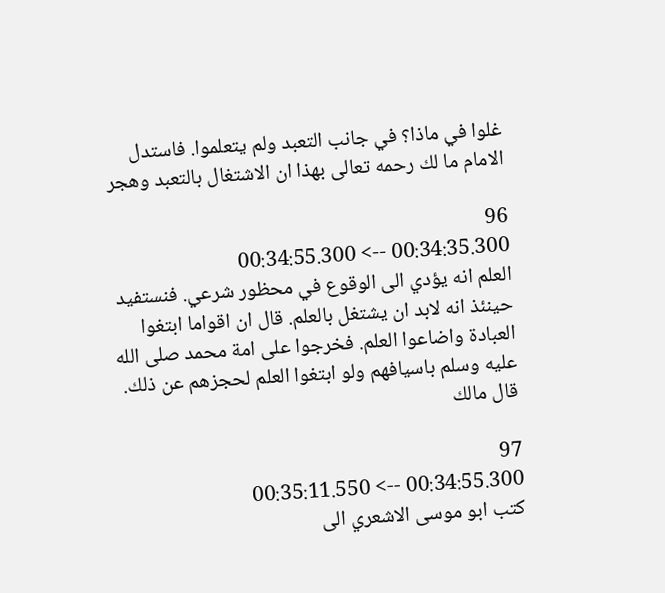غلوا في ماذا؟ في جانب التعبد ولم يتعلموا. فاستدل الامام ما لك رحمه تعالى بهذا ان الاشتغال بالتعبد وهجر

96
00:34:35.300 --> 00:34:55.300
العلم انه يؤدي الى الوقوع في محظور شرعي. فنستفيد حينئذ انه لابد ان يشتغل بالعلم. قال ان اقواما ابتغوا العبادة واضاعوا العلم. فخرجوا على امة محمد صلى الله عليه وسلم باسيافهم ولو ابتغوا العلم لحجزهم عن ذلك. قال مالك

97
00:34:55.300 --> 00:35:11.550
كتب ابو موسى الاشعري الى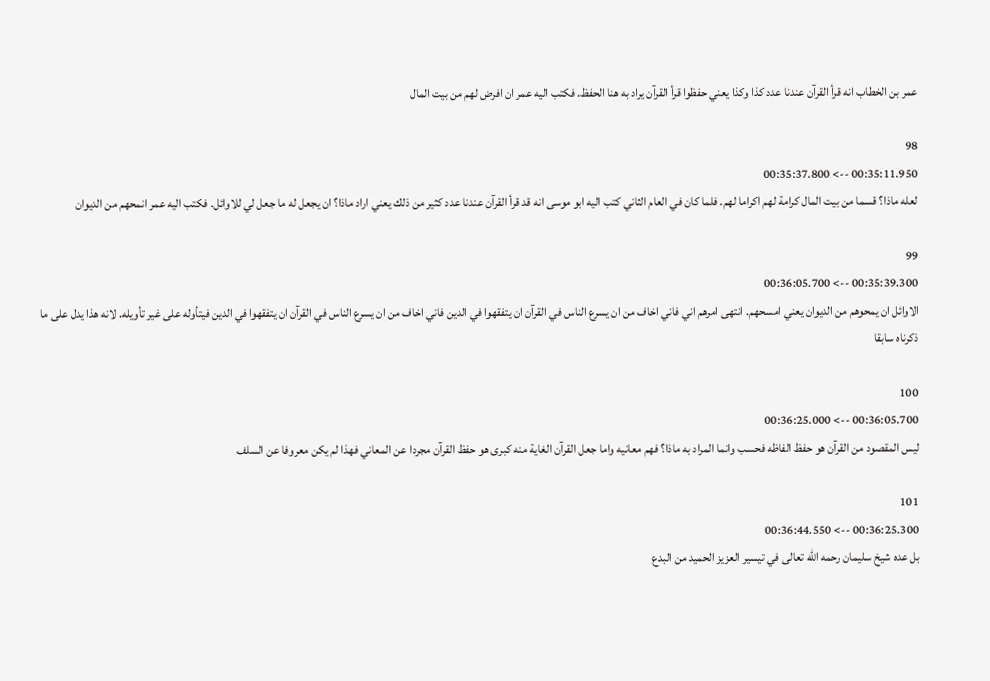عمر بن الخطاب انه قرأ القرآن عندنا عدد كذا وكذا يعني حفظوا قرأ القرآن يراد به هنا الحفظ. فكتب اليه عمر ان افرض لهم من بيت المال

98
00:35:11.950 --> 00:35:37.800
لعله ماذا؟ قسما من بيت المال كرامة لهم اكراما لهم. فلما كان في العام الثاني كتب اليه ابو موسى انه قد قرأ القرآن عندنا عدد كثير من ذلك يعني اراد ماذا؟ ان يجعل له ما جعل لي للاوائل. فكتب اليه عمر انمحهم من الديوان

99
00:35:39.300 --> 00:36:05.700
الاوائل ان يمحوهم من الديوان يعني امسحهم. انتهى امرهم اني فاني اخاف من ان يسرع الناس في القرآن ان يتفقهوا في الدين فاني اخاف من ان يسرع الناس في القرآن ان يتفقهوا في الدين فيتأوله على غير تأويله. لانه هذا يدل على ما ذكرناه سابقا

100
00:36:05.700 --> 00:36:25.000
ليس المقصود من القرآن هو حفظ الفاظه فحسب وانما المراد به ماذا؟ فهم معانيه واما جعل القرآن الغاية منه كبرى هو حفظ القرآن مجردا عن المعاني فهذا لم يكن معروفا عن السلف

101
00:36:25.300 --> 00:36:44.550
بل عده شيخ سليمان رحمه الله تعالى في تيسير العزيز الحميد من البدع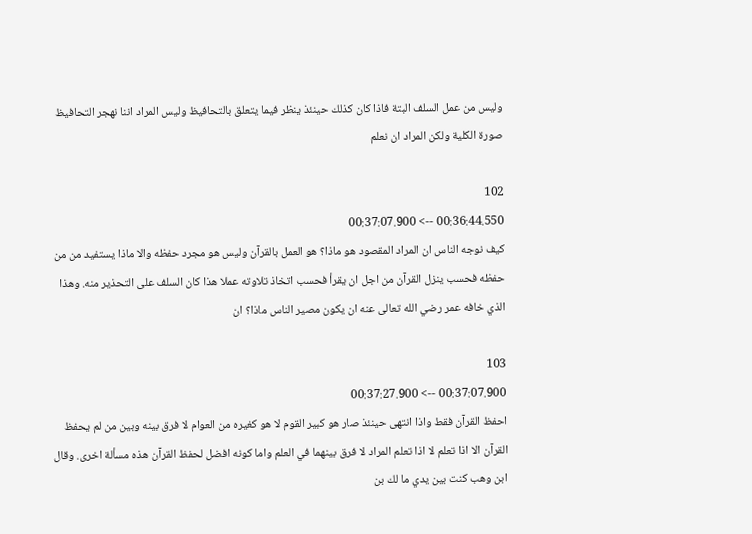وليس من عمل السلف البتة فاذا كان كذلك حينئذ ينظر فيما يتعلق بالتحافيظ وليس المراد اننا نهجر التحافيظ صورة الكلية ولكن المراد ان نعلم

102
00:36:44.550 --> 00:37:07.900
كيف نوجه الناس ان المراد المقصود هو ماذا؟ هو العمل بالقرآن وليس هو مجرد حفظه والا ماذا يستفيد من من حفظه فحسب ينزل القرآن من اجل ان يقرأ فحسب اتخاذ تلاوته عملا هذا كان السلف على التحذير منه. وهذا الذي خافه عمر رضي الله تعالى عنه ان يكون مصير الناس ماذا؟ ان

103
00:37:07.900 --> 00:37:27.900
احفظ القرآن فقط واذا انتهى حينئذ صار هو كبير القوم لا هو كغيره من العوام لا فرق بينه وبين من لم يحفظ القرآن الا اذا تعلم لا اذا تعلم المراد لا فرق بينهما في العلم واما كونه افضل لحفظ القرآن هذه مسألة اخرى. وقال ابن وهب كنت بين يدي ما لك بن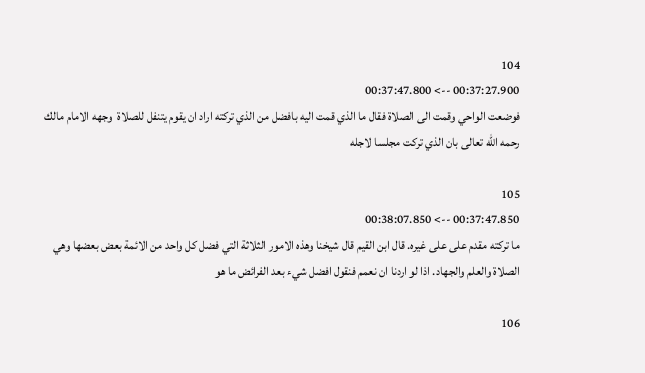104
00:37:27.900 --> 00:37:47.800
فوضعت الواحي وقمت الى الصلاة فقال ما الذي قمت اليه بافضل من الذي تركته اراد ان يقوم يتنفل للصلاة  وجهه الامام مالك رحمه الله تعالى بان الذي تركت مجلسا لاجله

105
00:37:47.850 --> 00:38:07.850
ما تركته مقدم على على غيره. قال ابن القيم قال شيخنا وهذه الامور الثلاثة التي فضل كل واحد من الائمة بعض بعضها وهي الصلاة والعلم والجهاد. اذا لو اردنا ان نعمم فنقول افضل شيء بعد الفرائض ما هو

106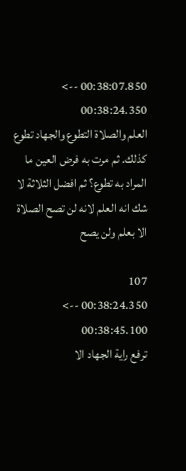00:38:07.850 --> 00:38:24.350
العلم والصلاة التطوع والجهاد تطوع كذلك. ثم مرت به فرض العين ما المراد به تطوع؟ ثم افضل الثلاثة لا شك انه العلم لانه لن تصح الصلاة الا بعلم ولن يصح

107
00:38:24.350 --> 00:38:45.100
ترفع راية الجهاد الا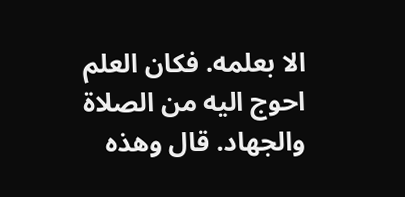الا بعلمه. فكان العلم احوج اليه من الصلاة والجهاد. قال وهذه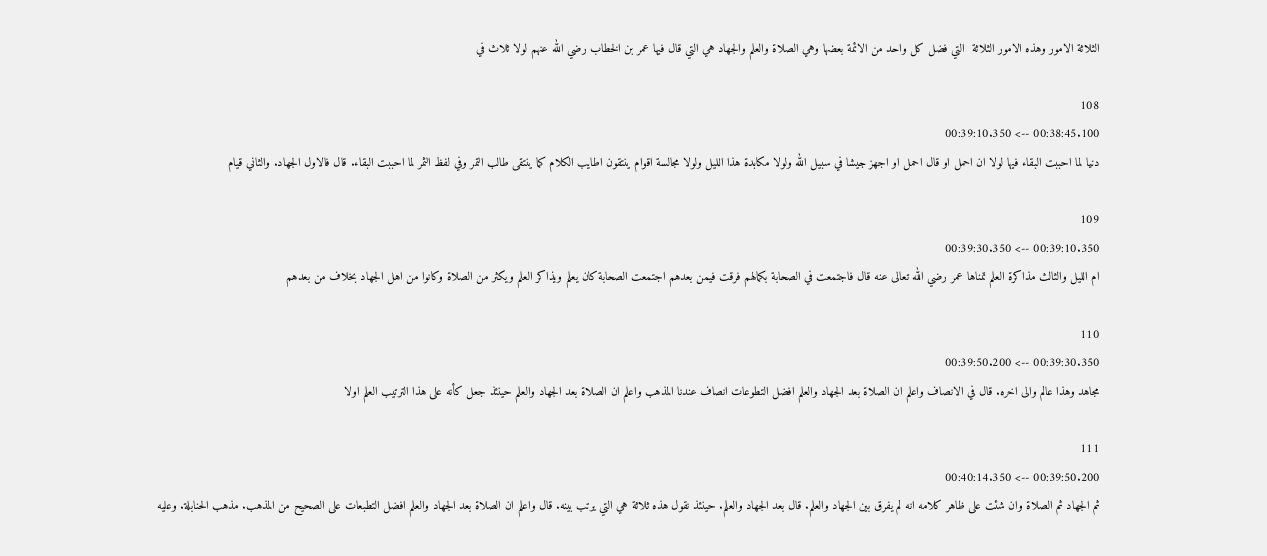الثلاثة الامور وهذه الامور الثلاثة  التي فضل كل واحد من الائمة بعضها وهي الصلاة والعلم والجهاد هي التي قال فيها عمر بن الخطاب رضي الله عنهم لولا ثلاث في

108
00:38:45.100 --> 00:39:10.350
دنيا لما احببت البقاء فيها لولا ان احمل او قال احمل او اجهز جيشا في سبيل الله ولولا مكابدة هذا الليل ولولا مجالسة اقوام ينتقون اطايب الكلام كما ينتقى طالب التمر وفي لفظ الثمر لما احببت البقاء. قال فالاول الجهاد. والثاني قيام

109
00:39:10.350 --> 00:39:30.350
ام الليل والثالث مذاكرة العلم تمناها عمر رضي الله تعالى عنه قال فاجتمعت في الصحابة بكمالهم فرقت فيمن بعدهم اجتمعت الصحابة كان يعلم ويذاكر العلم ويكثر من الصلاة وكانوا من اهل الجهاد بخلاف من بعدهم

110
00:39:30.350 --> 00:39:50.200
مجاهد وهذا عالم والى اخره. قال في الانصاف واعلم ان الصلاة بعد الجهاد والعلم افضل التطوعات انصاف عندنا المذهب واعلم ان الصلاة بعد الجهاد والعلم حينئذ جعل كأنه على هذا الترتيب العلم اولا

111
00:39:50.200 --> 00:40:14.350
ثم الجهاد ثم الصلاة وان شئت على ظاهر كلامه انه لم يفرق بين الجهاد والعلم. قال بعد الجهاد والعلم. حينئذ نقول هذه ثلاثة هي التي يرتب بينه. قال واعلم ان الصلاة بعد الجهاد والعلم افضل التطبعات على الصحيح من المذهب. مذهب الحنابلة. وعليه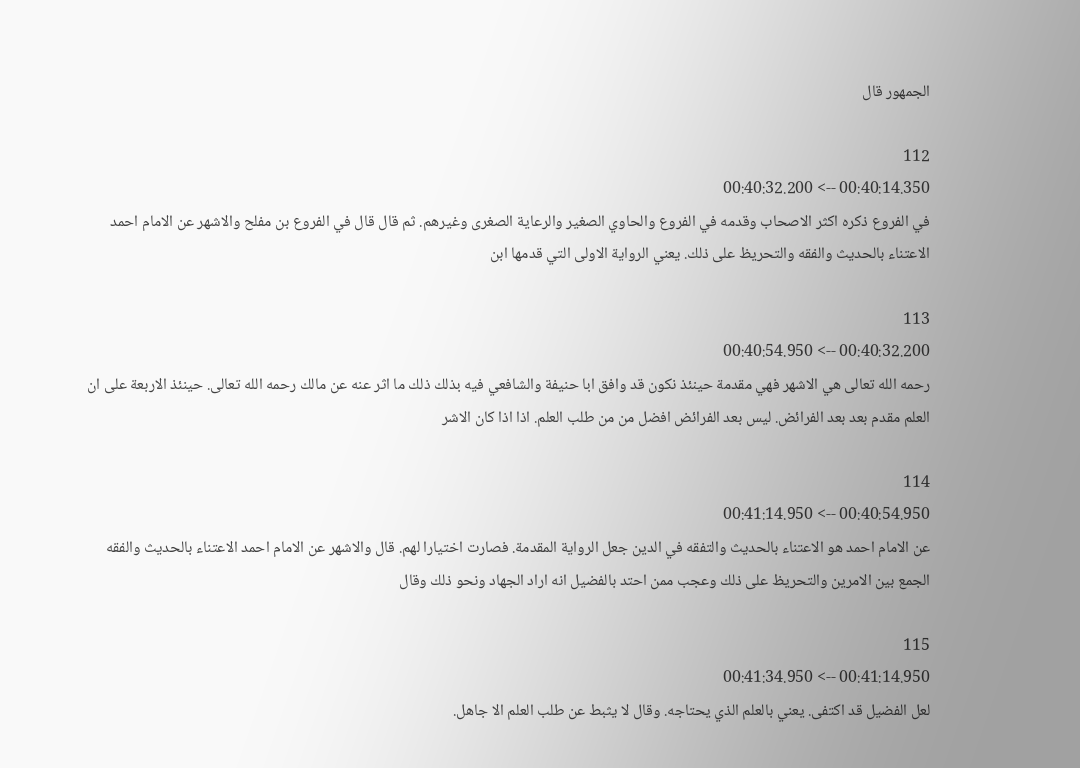الجمهور قال

112
00:40:14.350 --> 00:40:32.200
في الفروع ذكره اكثر الاصحاب وقدمه في الفروع والحاوي الصغير والرعاية الصغرى وغيرهم. ثم قال قال في الفروع بن مفلح والاشهر عن الامام احمد الاعتناء بالحديث والفقه والتحريظ على ذلك. يعني الرواية الاولى التي قدمها ابن

113
00:40:32.200 --> 00:40:54.950
رحمه الله تعالى هي الاشهر فهي مقدمة حينئذ نكون قد وافق ابا حنيفة والشافعي فيه بذلك ذلك ما اثر عنه عن مالك رحمه الله تعالى. حينئذ الاربعة على ان العلم مقدم بعد بعد الفرائض. ليس بعد الفرائض افضل من من طلب العلم. اذا اذا كان الاشر

114
00:40:54.950 --> 00:41:14.950
عن الامام احمد هو الاعتناء بالحديث والتفقه في الدين جعل الرواية المقدمة. فصارت اختيارا لهم. قال والاشهر عن الامام احمد الاعتناء بالحديث والفقه الجمع بين الامرين والتحريظ على ذلك وعجب ممن احتد بالفضيل انه اراد الجهاد ونحو ذلك وقال

115
00:41:14.950 --> 00:41:34.950
لعل الفضيل قد اكتفى. يعني بالعلم الذي يحتاجه. وقال لا يثبط عن طلب العلم الا جاهل.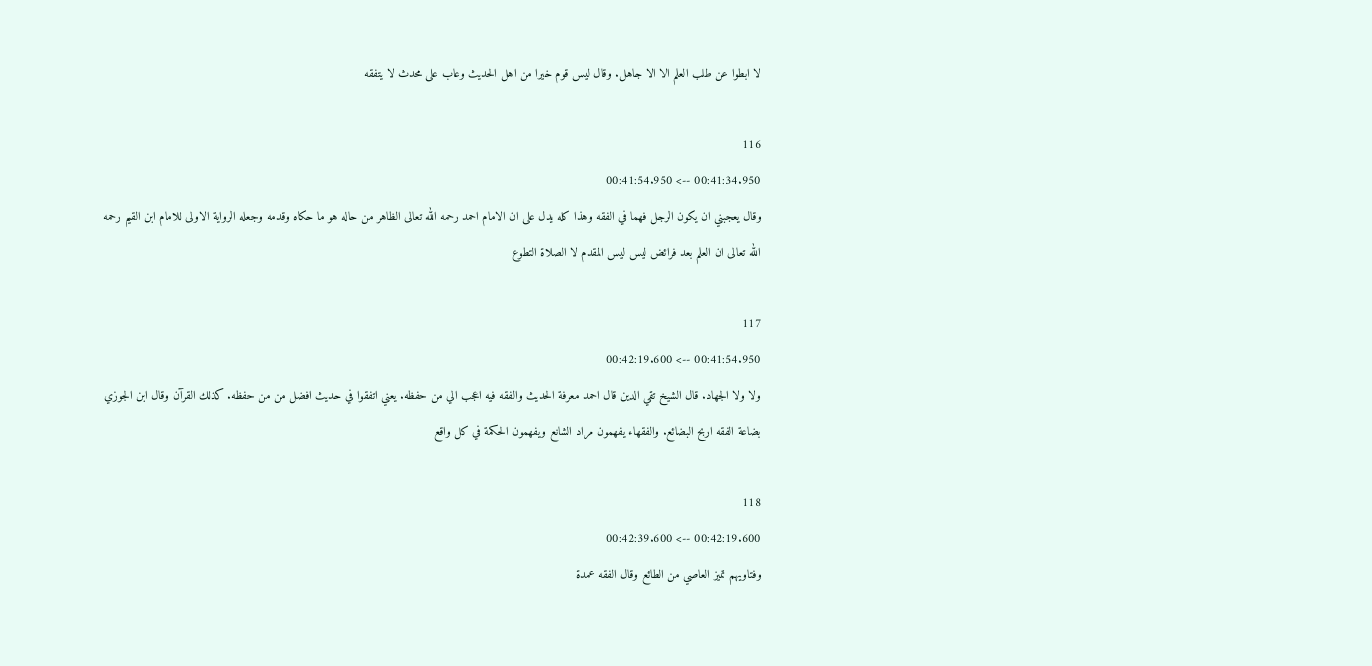لا ابطوا عن طلب العلم الا الا جاهل. وقال ليس قوم خيرا من اهل الحديث وعاب على محدث لا يتفقه

116
00:41:34.950 --> 00:41:54.950
وقال يعجبني ان يكون الرجل فهما في الفقه وهذا كله يدل على ان الامام احمد رحمه الله تعالى الظاهر من حاله هو ما حكاه وقدمه وجعله الرواية الاولى للامام ابن القيم رحمه الله تعالى ان العلم بعد فرائض ليس ليس المقدم لا الصلاة التطوع

117
00:41:54.950 --> 00:42:19.600
ولا ولا الجهاد. قال الشيخ تقي الدين قال احمد معرفة الحديث والفقه فيه اعجب الي من حفظه. يعني اتفقوا في حديث افضل من من حفظه. كذلك القرآن وقال ابن الجوزي بضاعة الفقه اربح البضائع. والفقهاء يفهمون مراد الشانع ويفهمون الحكمة في كل واقع

118
00:42:19.600 --> 00:42:39.600
وفتاويهم تميز العاصي من الطائع وقال الفقه عمدة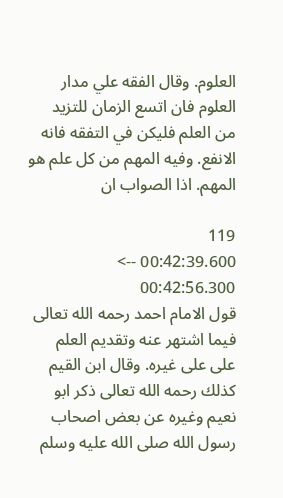العلوم. وقال الفقه علي مدار العلوم فان اتسع الزمان للتزيد من العلم فليكن في التفقه فانه الانفع. وفيه المهم من كل علم هو المهم. اذا الصواب ان

119
00:42:39.600 --> 00:42:56.300
قول الامام احمد رحمه الله تعالى فيما اشتهر عنه وتقديم العلم على على غيره. وقال ابن القيم كذلك رحمه الله تعالى ذكر ابو نعيم وغيره عن بعض اصحاب رسول الله صلى الله عليه وسلم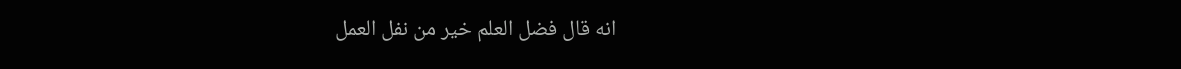انه قال فضل العلم خير من نفل العمل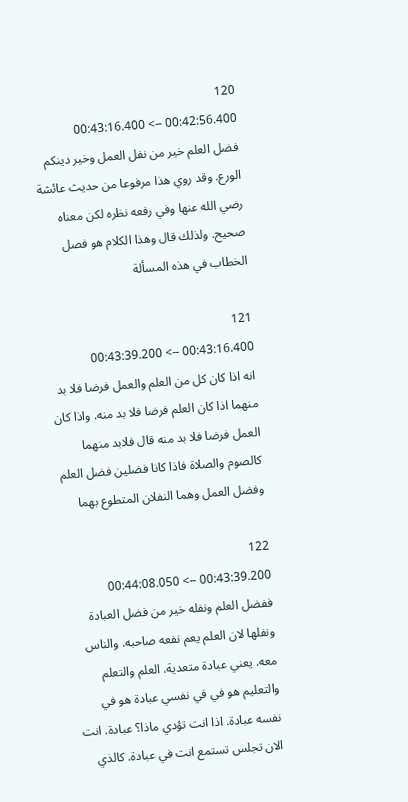120
00:42:56.400 --> 00:43:16.400
فضل العلم خير من نفل العمل وخير دينكم الورع. وقد روي هذا مرفوعا من حديث عائشة رضي الله عنها وفي رفعه نظره لكن معناه صحيح. ولذلك قال وهذا الكلام هو فصل الخطاب في هذه المسألة

121
00:43:16.400 --> 00:43:39.200
انه اذا كان كل من العلم والعمل فرضا فلا بد منهما اذا كان العلم فرضا فلا بد منه. واذا كان العمل فرضا فلا بد منه قال فلابد منهما كالصوم والصلاة فاذا كانا فضلين فضل العلم وفضل العمل وهما النفلان المتطوع بهما

122
00:43:39.200 --> 00:44:08.050
ففضل العلم ونفله خير من فضل العبادة ونفلها لان العلم يعم نفعه صاحبه. والناس معه. يعني عبادة متعدية. العلم والتعلم والتعليم هو في في نفسي عبادة هو في نفسه عبادة. اذا انت تؤدي ماذا؟ عبادة. انت الان تجلس تستمع انت في عبادة. كالذي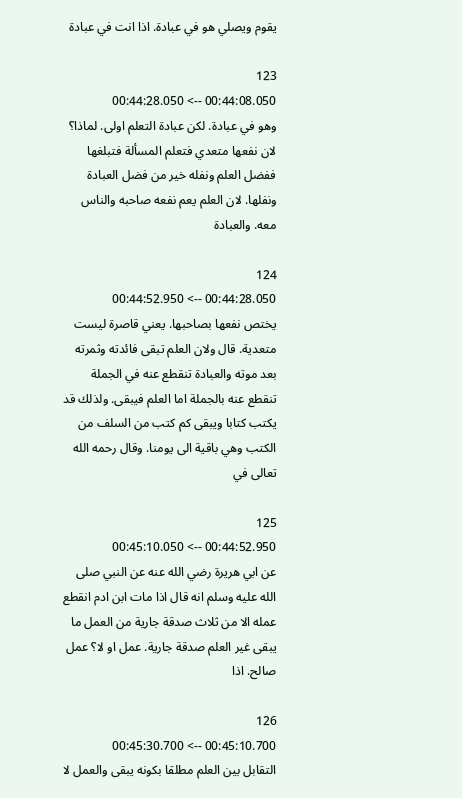يقوم ويصلي هو في عبادة. اذا انت في عبادة

123
00:44:08.050 --> 00:44:28.050
وهو في عبادة. لكن عبادة التعلم اولى. لماذا؟ لان نفعها متعدي فتعلم المسألة فتبلغها ففضل العلم ونفله خير من فضل العبادة ونفلها. لان العلم يعم نفعه صاحبه والناس معه. والعبادة

124
00:44:28.050 --> 00:44:52.950
يختص نفعها بصاحبها. يعني قاصرة ليست متعدية. قال ولان العلم تبقى فائدته وثمرته بعد موته والعبادة تنقطع عنه في الجملة تنقطع عنه بالجملة اما العلم فيبقى. ولذلك قد يكتب كتابا ويبقى كم كتب من السلف من الكتب وهي باقية الى يومنا. وقال رحمه الله تعالى في

125
00:44:52.950 --> 00:45:10.050
عن ابي هريرة رضي الله عنه عن النبي صلى الله عليه وسلم انه قال اذا مات ابن ادم انقطع عمله الا من ثلاث صدقة جارية من العمل ما يبقى غير العلم صدقة جارية. عمل او لا؟ عمل صالح. اذا

126
00:45:10.700 --> 00:45:30.700
التقابل بين العلم مطلقا بكونه يبقى والعمل لا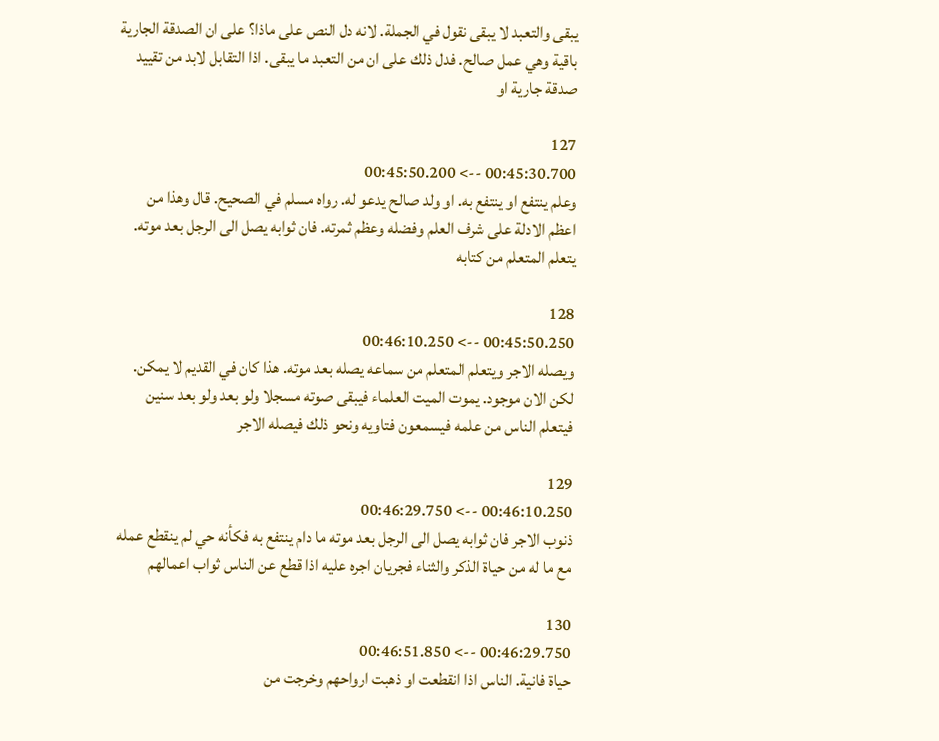يبقى والتعبد لا يبقى نقول في الجملة. لانه دل النص على ماذا؟ على ان الصدقة الجارية باقية وهي عمل صالح. فدل ذلك على ان من التعبد ما يبقى. اذا التقابل لابد من تقييد صدقة جارية او

127
00:45:30.700 --> 00:45:50.200
وعلم ينتفع او ينتفع به. او ولد صالح يدعو له. رواه مسلم في الصحيح. قال وهذا من اعظم الادلة على شرف العلم وفضله وعظم ثمرته. فان ثوابه يصل الى الرجل بعد موته. يتعلم المتعلم من كتابه

128
00:45:50.250 --> 00:46:10.250
ويصله الاجر ويتعلم المتعلم من سماعه يصله بعد موته. هذا كان في القديم لا يمكن. لكن الان موجود. يموت الميت العلماء فيبقى صوته مسجلا ولو بعد ولو بعد سنين فيتعلم الناس من علمه فيسمعون فتاويه ونحو ذلك فيصله الاجر

129
00:46:10.250 --> 00:46:29.750
ذنوب الاجر فان ثوابه يصل الى الرجل بعد موته ما دام ينتفع به فكأنه حي لم ينقطع عمله مع ما له من حياة الذكر والثناء فجريان اجره عليه اذا قطع عن الناس ثواب اعمالهم

130
00:46:29.750 --> 00:46:51.850
حياة فانية. الناس اذا انقطعت او ذهبت ارواحهم وخرجت من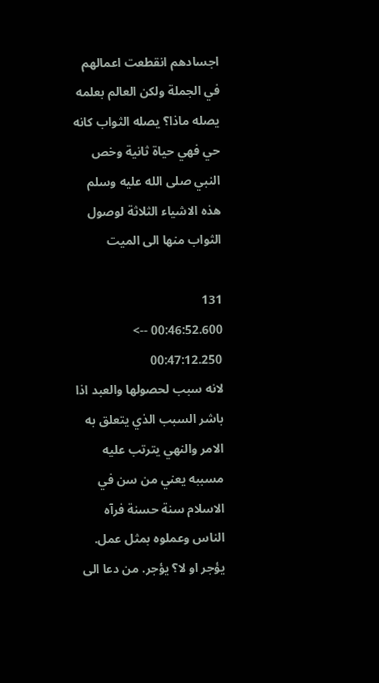اجسادهم انقطعت اعمالهم في الجملة ولكن العالم بعلمه يصله ماذا؟ يصله الثواب كانه حي فهي حياة ثانية وخص النبي صلى الله عليه وسلم هذه الاشياء الثلاثة لوصول الثواب منها الى الميت

131
00:46:52.600 --> 00:47:12.250
لانه سبب لحصولها والعبد اذا باشر السبب الذي يتعلق به الامر والنهي يترتب عليه مسببه يعني من سن في الاسلام سنة حسنة فرآه الناس وعملوه بمثل عمل. يؤجر او لا؟ يؤجر. من دعا الى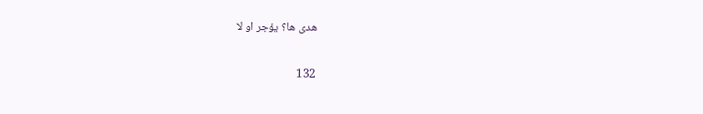هدى ها؟ يؤجر او لا

132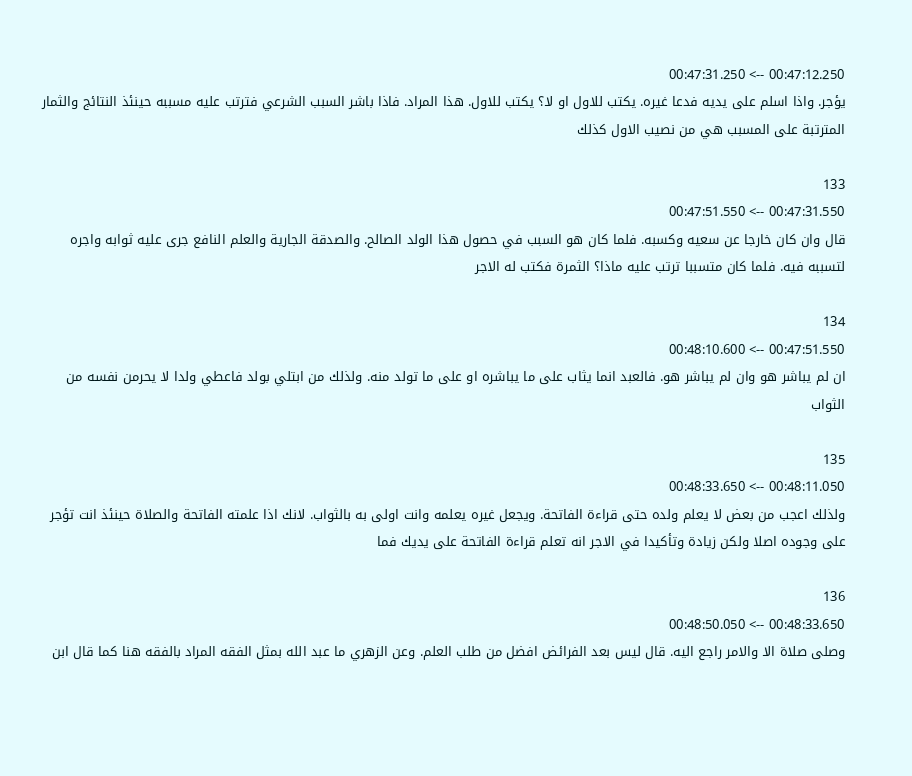00:47:12.250 --> 00:47:31.250
يؤجر. واذا اسلم على يديه فدعا غيره. يكتب للاول او لا؟ يكتب للاول. هذا المراد. فاذا باشر السبب الشرعي فترتب عليه مسببه حينئذ النتائج والثمار المترتبة على المسبب هي من نصيب الاول كذلك

133
00:47:31.550 --> 00:47:51.550
قال وان كان خارجا عن سعيه وكسبه. فلما كان هو السبب في حصول هذا الولد الصالح. والصدقة الجارية والعلم النافع جرى عليه ثوابه واجره لتسببه فيه. فلما كان متسببا ترتب عليه ماذا؟ الثمرة فكتب له الاجر

134
00:47:51.550 --> 00:48:10.600
ان لم يباشر هو وان لم يباشر هو. فالعبد انما يثاب على ما يباشره او على ما تولد منه. ولذلك من ابتلي بولد فاعطي ولدا لا يحرمن نفسه من الثواب

135
00:48:11.050 --> 00:48:33.650
ولذلك اعجب من بعض لا يعلم ولده حتى قراءة الفاتحة. ويجعل غيره يعلمه وانت اولى به بالثواب. لانك اذا علمته الفاتحة والصلاة حينئذ انت تؤجر على وجوده اصلا ولكن زيادة وتأكيدا في الاجر انه تعلم قراءة الفاتحة على يديك فما

136
00:48:33.650 --> 00:48:50.050
وصلى صلاة الا والامر راجع اليه. قال ليس بعد الفرائض افضل من طلب العلم. وعن الزهري ما عبد الله بمثل الفقه المراد بالفقه هنا كما قال ابن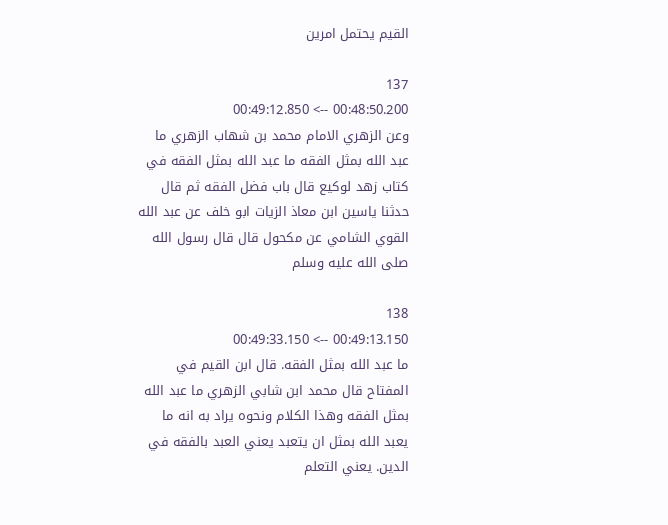القيم يحتمل امرين

137
00:48:50.200 --> 00:49:12.850
وعن الزهري الامام محمد بن شهاب الزهري ما عبد الله بمثل الفقه ما عبد الله بمثل الفقه في كتاب زهد لوكيع قال باب فضل الفقه ثم قال حدثنا ياسين ابن معاذ الزيات ابو خلف عن عبد الله القوي الشامي عن مكحول قال قال رسول الله صلى الله عليه وسلم

138
00:49:13.150 --> 00:49:33.150
ما عبد الله بمثل الفقه. قال ابن القيم في المفتاح قال محمد ابن شابي الزهري ما عبد الله بمثل الفقه وهذا الكلام ونحوه يراد به انه ما يعبد الله بمثل ان يتعبد يعني العبد بالفقه في الدين. يعني التعلم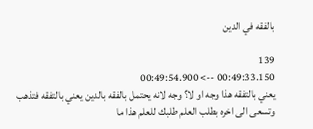بالفقه في الدين

139
00:49:33.150 --> 00:49:54.900
يعني بالتفقه هذا وجه او لا؟ وجه لانه يحتمل بالفقه بالدين يعني بالتفقه فتذهب وتسعى الى اخره بطلب العلم طلبك للعلم هذا ما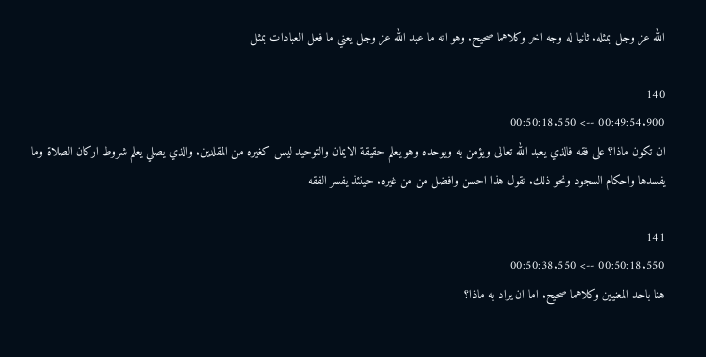الله عز وجل بمثله. ثانيا له وجه اخر وكلاهما صحيح. وهو انه ما عبد الله عز وجل يعني ما فعل العبادات بمثل

140
00:49:54.900 --> 00:50:18.550
ان تكون ماذا؟ على فقه فالذي يعبد الله تعالى ويؤمن به ويوحده وهو يعلم حقيقة الايمان والتوحيد ليس كغيره من المقلدين. والذي يصلي يعلم شروط اركان الصلاة وما يفسدها واحكام السجود ونحو ذلك. نقول هذا احسن وافضل من من غيره. حينئذ يفسر الفقه

141
00:50:18.550 --> 00:50:38.550
هنا باحد المعنيين وكلاهما صحيح. اما ان يراد به ماذا؟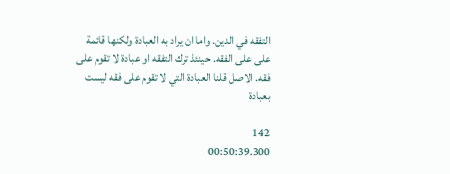التفقه في الدين. واما ان يراد به العبادة ولكنها قائمة على على الفقه. حينئذ ترك التفقه او عبادة لا تقوم على فقه. الاصل قلنا العبادة التي لا تقوم على فقه ليست بعبادة

142
00:50:39.300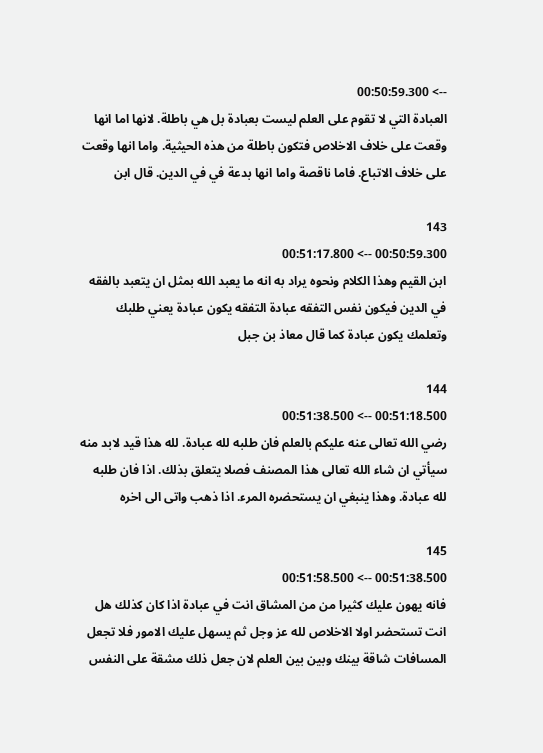--> 00:50:59.300
العبادة التي لا تقوم على العلم ليست بعبادة بل هي باطلة. لانها اما انها وقعت على خلاف الاخلاص فتكون باطلة من هذه الحيثية. واما انها وقعت على خلاف الاتباع. فاما ناقصة واما انها بدعة في في الدين. قال ابن

143
00:50:59.300 --> 00:51:17.800
ابن القيم وهذا الكلام ونحوه يراد به انه ما يعبد الله بمثل ان يتعبد بالفقه في الدين فيكون نفس التفقه عبادة التفقه يكون عبادة يعني طلبك وتعلمك يكون عبادة كما قال معاذ بن جبل

144
00:51:18.500 --> 00:51:38.500
رضي الله تعالى عنه عليكم بالعلم فان طلبه لله عبادة. لله هذا قيد لابد منه سيأتي ان شاء الله تعالى هذا المصنف فصلا يتعلق بذلك. اذا فان طلبه لله عبادة. وهذا ينبغي ان يستحضره المرء. اذا ذهب واتى الى اخره

145
00:51:38.500 --> 00:51:58.500
فانه يهون عليك كثيرا من من المشاق انت في عبادة اذا كان كذلك هل انت تستحضر اولا الاخلاص لله عز وجل ثم يسهل عليك الامور فلا تجعل المسافات شاقة بينك وبين بين العلم لان جعل ذلك مشقة على النفس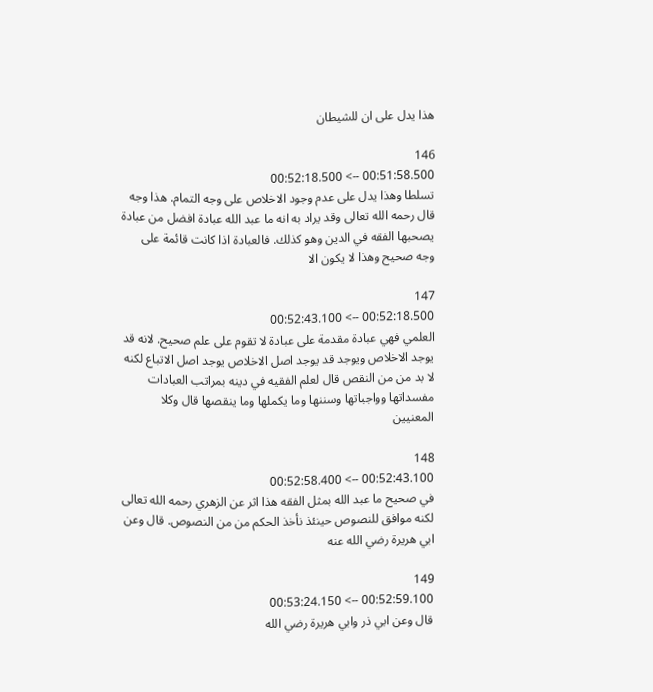هذا يدل على ان للشيطان

146
00:51:58.500 --> 00:52:18.500
تسلطا وهذا يدل على عدم وجود الاخلاص على وجه التمام. هذا وجه قال رحمه الله تعالى وقد يراد به انه ما عبد الله عبادة افضل من عبادة يصحبها الفقه في الدين وهو كذلك. فالعبادة اذا كانت قائمة على وجه صحيح وهذا لا يكون الا

147
00:52:18.500 --> 00:52:43.100
العلمي فهي عبادة مقدمة على عبادة لا تقوم على علم صحيح. لانه قد يوجد الاخلاص ويوجد قد يوجد اصل الاخلاص يوجد اصل الاتباع لكنه لا بد من من النقص قال لعلم الفقيه في دينه بمراتب العبادات مفسداتها وواجباتها وسننها وما يكملها وما ينقصها قال وكلا المعنيين

148
00:52:43.100 --> 00:52:58.400
في صحيح ما عبد الله بمثل الفقه هذا اثر عن الزهري رحمه الله تعالى لكنه موافق للنصوص حينئذ نأخذ الحكم من من النصوص. قال وعن ابي هريرة رضي الله عنه

149
00:52:59.100 --> 00:53:24.150
قال وعن ابي ذر وابي هريرة رضي الله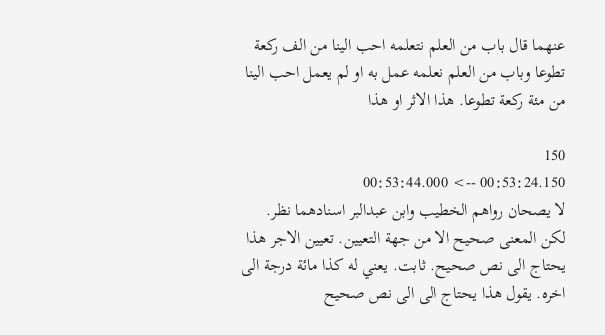عنهما قال باب من العلم نتعلمه احب الينا من الف ركعة تطوعا وباب من العلم نعلمه عمل به او لم يعمل احب الينا من مئة ركعة تطوعا. هذا الاثر او هذا

150
00:53:24.150 --> 00:53:44.000
لا يصحان رواهم الخطيب وابن عبدالبر اسنادهما نظر. لكن المعنى صحيح الا من جهة التعيين. تعيين الاجر هذا يحتاج الى نص صحيح. ثابت. يعني له كذا مائة درجة الى اخره. يقول هذا يحتاج الى الى نص صحيح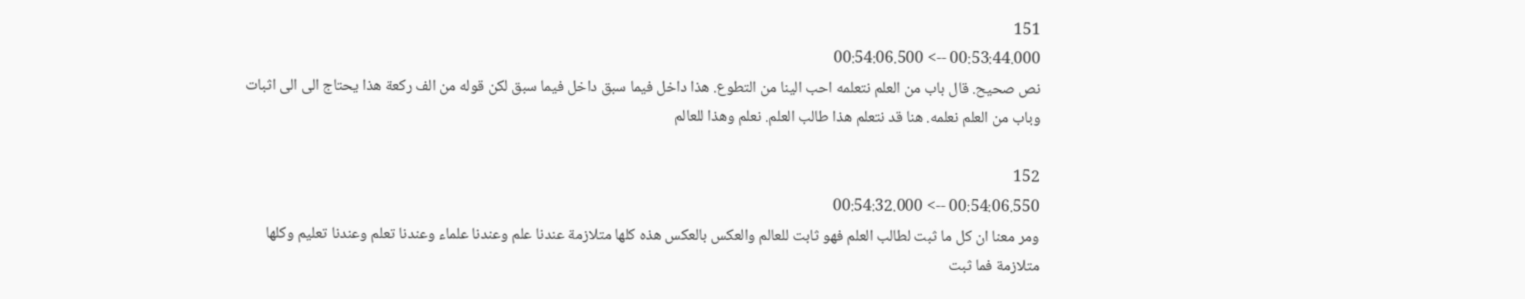151
00:53:44.000 --> 00:54:06.500
نص صحيح. قال باب من العلم نتعلمه احب الينا من التطوع. هذا داخل فيما سبق داخل فيما سبق لكن قوله من الف ركعة هذا يحتاج الى الى اثبات وباب من العلم نعلمه. هنا قد نتعلم هذا طالب العلم. نعلم وهذا للعالم

152
00:54:06.550 --> 00:54:32.000
ومر معنا ان كل ما ثبت لطالب العلم فهو ثابت للعالم والعكس بالعكس هذه كلها متلازمة عندنا علم وعندنا علماء وعندنا تعلم وعندنا تعليم وكلها متلازمة فما ثبت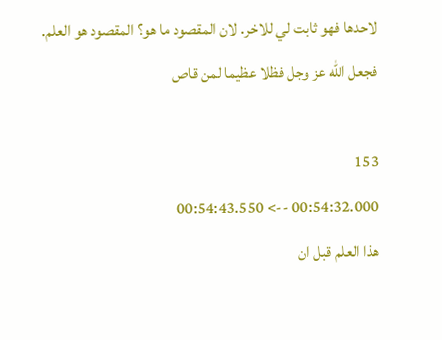لاحدها فهو ثابت لي للاخر. لان المقصود ما هو؟ المقصود هو العلم. فجعل الله عز وجل فظلا عظيما لمن قاص

153
00:54:32.000 --> 00:54:43.550
هذا العلم قبل ان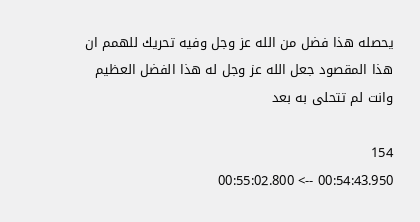يحصله هذا فضل من الله عز وجل وفيه تحريك للهمم ان هذا المقصود جعل الله عز وجل له هذا الفضل العظيم وانت لم تتحلى به بعد

154
00:54:43.950 --> 00:55:02.800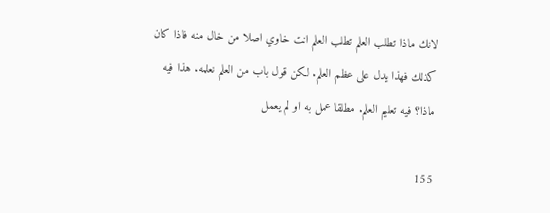لانك ماذا تطلب العلم تطلب العلم انت خاوي اصلا من خال منه فاذا كان كذلك فهذا يدل على عظم العلم. لكن قول باب من العلم نعلمه. هذا فيه ماذا؟ فيه تعليم العلم. مطلقا عمل به او لم يعمل

155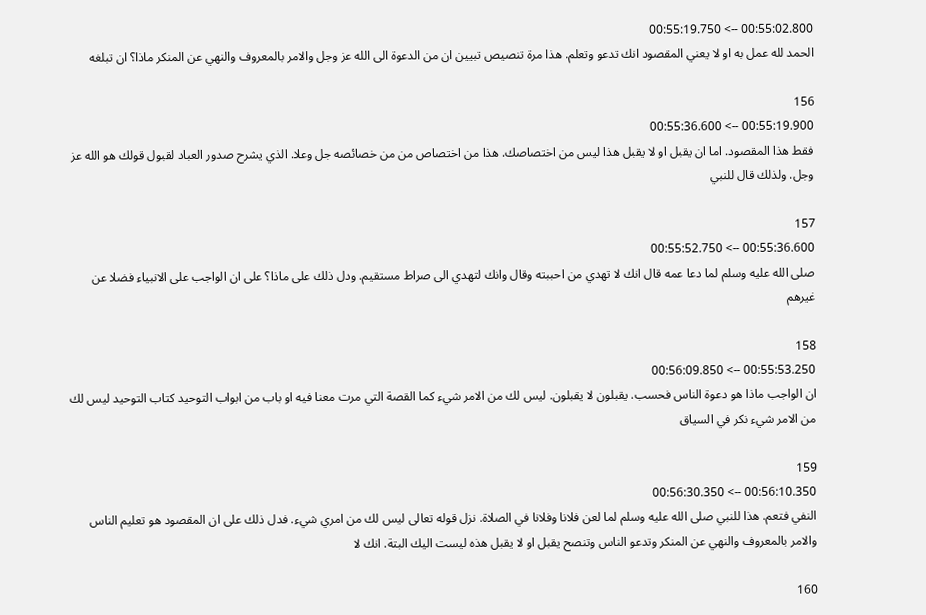00:55:02.800 --> 00:55:19.750
الحمد لله عمل به او لا يعني المقصود انك تدعو وتعلم. هذا مرة تنصيص تبيين ان من الدعوة الى الله عز وجل والامر بالمعروف والنهي عن المنكر ماذا؟ ان تبلغه

156
00:55:19.900 --> 00:55:36.600
فقط هذا المقصود. اما ان يقبل او لا يقبل هذا ليس من اختصاصك. هذا من اختصاص من من خصائصه جل وعلا. الذي يشرح صدور العباد لقبول قولك هو الله عز وجل. ولذلك قال للنبي

157
00:55:36.600 --> 00:55:52.750
صلى الله عليه وسلم لما دعا عمه قال انك لا تهدي من احببته وقال وانك لتهدي الى صراط مستقيم. ودل ذلك على ماذا؟ على ان الواجب على الانبياء فضلا عن غيرهم

158
00:55:53.250 --> 00:56:09.850
ان الواجب ماذا هو دعوة الناس فحسب. يقبلون لا يقبلون. ليس لك من الامر شيء كما القصة التي مرت معنا فيه او باب من ابواب التوحيد كتاب التوحيد ليس لك من الامر شيء نكر في السياق

159
00:56:10.350 --> 00:56:30.350
النفي فتعم. هذا للنبي صلى الله عليه وسلم لما لعن فلانا وفلانا في الصلاة. نزل قوله تعالى ليس لك من امري شيء. فدل ذلك على ان المقصود هو تعليم الناس والامر بالمعروف والنهي عن المنكر وتدعو الناس وتنصح يقبل او لا يقبل هذه ليست اليك البتة. انك لا

160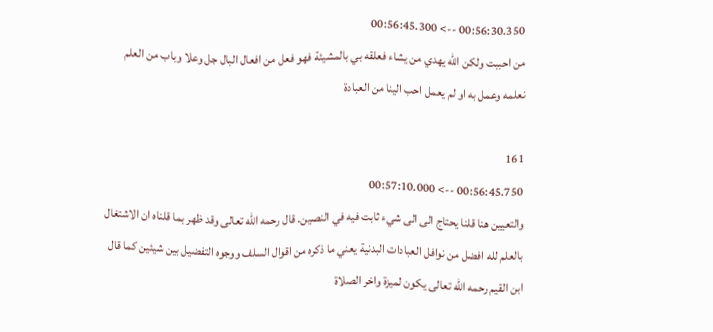00:56:30.350 --> 00:56:45.300
من احببت ولكن الله يهدي من يشاء فعلقه بي بالمشيئة فهو فعل من افعال البال جل وعلا وباب من العلم نعلمه وعمل به او لم يعمل احب الينا من العبادة

161
00:56:45.750 --> 00:57:10.000
والتعيين هنا قلنا يحتاج الى الى شيء ثابت فيه في النصين. قال رحمه الله تعالى وقد ظهر بما قلناه ان الاشتغال بالعلم لله افضل من نوافل العبادات البدنية يعني ما ذكره من اقوال السلف ووجوه التفضيل بين شيئين كما قال ابن القيم رحمه الله تعالى يكون لميزة واخر الصلاة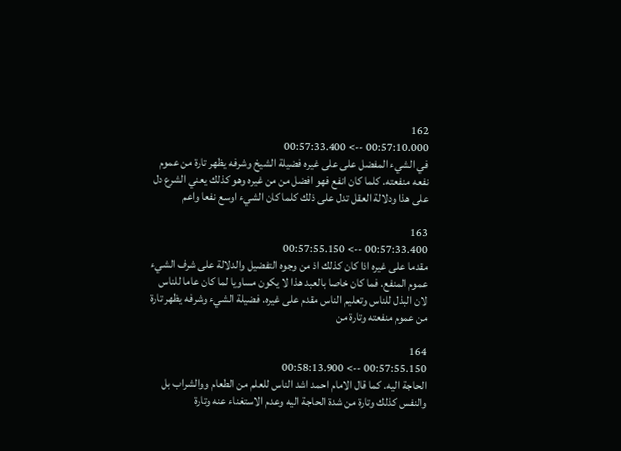162
00:57:10.000 --> 00:57:33.400
في الشيء المفضل على على غيره فضيلة الشيخ وشرفه يظهر تارة من عموم نفعه منفعته. كلما كان انفع فهو افضل من من غيره وهو كذلك يعني الشرع دل على هذا ودلالة العقل تدل على ذلك كلما كان الشيء اوسع نفعا واعم

163
00:57:33.400 --> 00:57:55.150
مقدما على غيره اذا كان كذلك اذ من وجوه التفضيل والدلالة على شرف الشيء عموم المنفع. فما كان خاصا بالعبد هذا لا يكون مساويا لما كان عاما للناس لان البذل للناس وتعليم الناس مقدم على غيره. فضيلة الشيء وشرفه يظهر تارة من عموم منفعته وتارة من

164
00:57:55.150 --> 00:58:13.900
الحاجة اليه. كما قال الامام احمد اشد الناس للعلم من الطعام ووالشراب بل والنفس كذلك وتارة من شدة الحاجة اليه وعدم الاستغناء عنه وتارة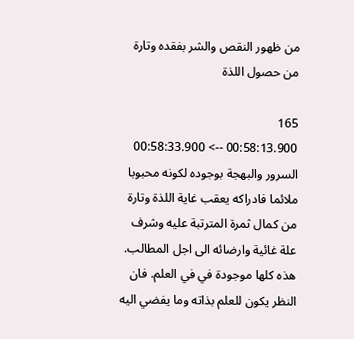من ظهور النقص والشر بفقده وتارة من حصول اللذة

165
00:58:13.900 --> 00:58:33.900
السرور والبهجة بوجوده لكونه محبوبا ملائما فادراكه يعقب غاية اللذة وتارة من كمال ثمرة المترتبة عليه وشرف علة غائية وارضائه الى اجل المطالب. هذه كلها موجودة في في العلم. فان النظر يكون للعلم بذاته وما يفضي اليه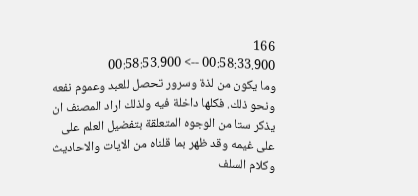166
00:58:33.900 --> 00:58:53.900
وما يكون من لذة وسرور تحصل للعبد وعموم نفعه ونحو ذلك. فكلها داخلة فيه ولذلك اراد المصنف ان يذكر ستا من الوجوه المتعلقة بتفضيل العلم على على غيمه وقد ظهر بما قلناه من الايات والاحاديث وكلام السلف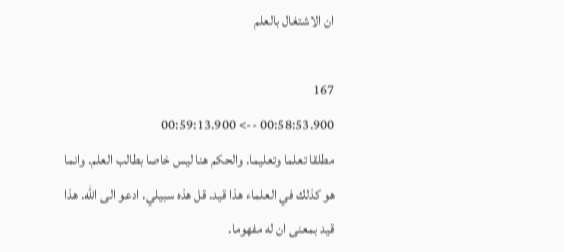ان الاشتغال بالعلم

167
00:58:53.900 --> 00:59:13.900
مطلقا تعلما وتعليما. والحكم هنا ليس خاصا بطالب العلم. وانما هو كذلك في العلماء هذا قيد. قل هذه سبيلي. ادعو الى الله. هذا قيد بمعنى ان له مفهوما.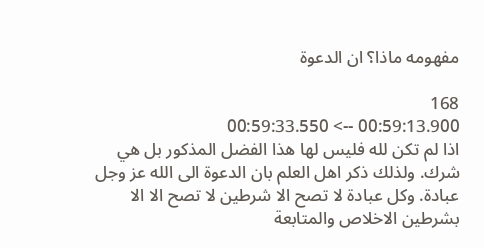مفهومه ماذا؟ ان الدعوة

168
00:59:13.900 --> 00:59:33.550
اذا لم تكن لله فليس لها هذا الفضل المذكور بل هي شرك. ولذلك ذكر اهل العلم بان الدعوة الى الله عز وجل عبادة. وكل عبادة لا تصح الا شرطين لا تصح الا الا بشرطين الاخلاص والمتابعة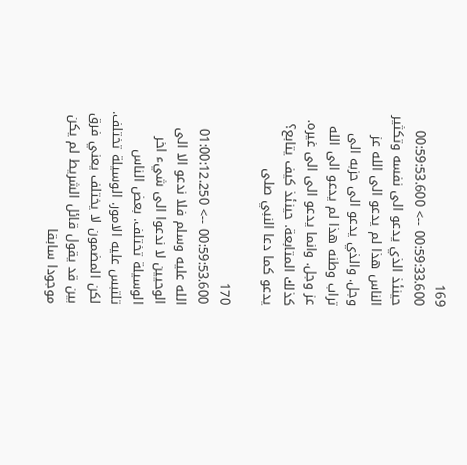169
00:59:33.600 --> 00:59:53.600
حينئذ الذي يدعو الى نفسه وتكثير الناس هذا لم يدعو الى الله عز وجل. والذي يدعو الى حزبه الى تراب وطنه هذا لم يدعو الى الله عز وجل. وانما يدعو الى الى غيره. كذلك المتابعة. حينئذ كيف يتابع؟ يدعو كما دعا النبي صلى

170
00:59:53.600 --> 01:00:12.250
الله عليه وسلم فلا ندعو الا الى الوحيين لا ندعوا الى شيء اخر الوسيلة تختلف. بعض الناس تلتبس عليه الامور. الوسيلة تختلف. لكن المضمون لا يختلف يعني فرق بين قد يقول قائل الشريط لم يكن موجودا سابقا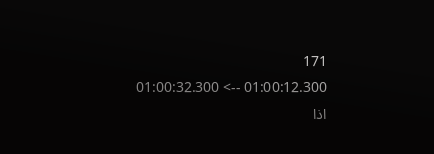171
01:00:12.300 --> 01:00:32.300
اذا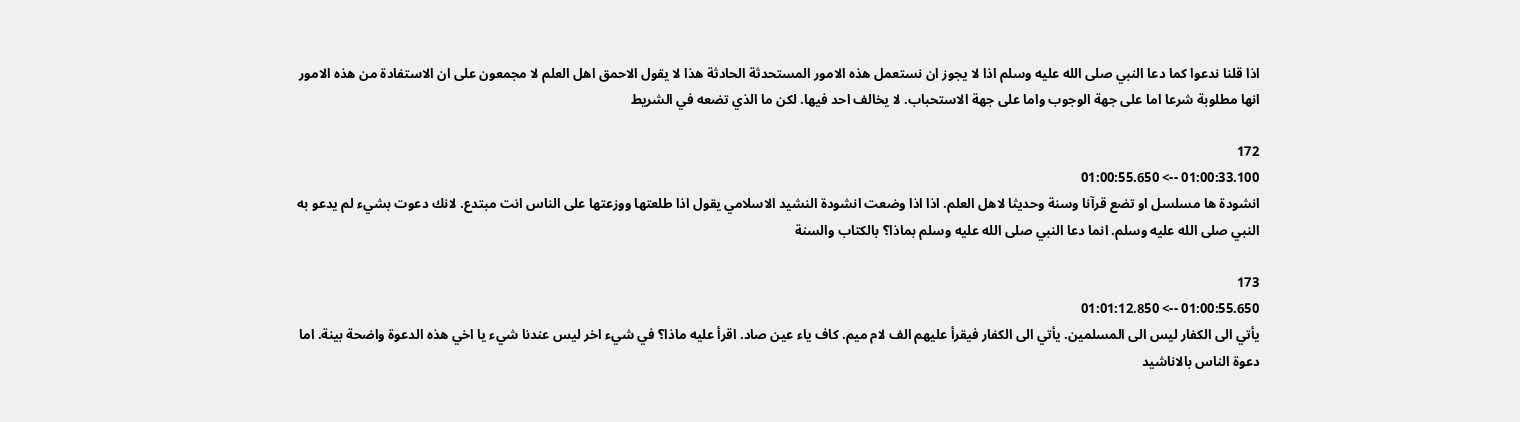اذا قلنا ندعوا كما دعا النبي صلى الله عليه وسلم اذا لا يجوز ان نستعمل هذه الامور المستحدثة الحادثة هذا لا يقول الاحمق اهل العلم لا مجمعون على ان الاستفادة من هذه الامور انها مطلوبة شرعا اما على جهة الوجوب واما على جهة الاستحباب. لا يخالف احد فيها. لكن ما الذي تضعه في الشريط

172
01:00:33.100 --> 01:00:55.650
انشودة ها مسلسل او تضع قرآنا وسنة وحديثا لاهل العلم. اذا اذا وضعت انشودة النشيد الاسلامي يقول اذا طلعتها ووزعتها على الناس انت مبتدع. لانك دعوت بشيء لم يدعو به النبي صلى الله عليه وسلم. انما دعا النبي صلى الله عليه وسلم بماذا؟ بالكتاب والسنة

173
01:00:55.650 --> 01:01:12.850
يأتي الى الكفار ليس الى المسلمين. يأتي الى الكفار فيقرأ عليهم الف لام ميم. كاف ياء عين صاد. اقرأ عليه ماذا؟ في شيء اخر ليس عندنا شيء يا اخي هذه الدعوة واضحة بينة. اما دعوة الناس بالاناشيد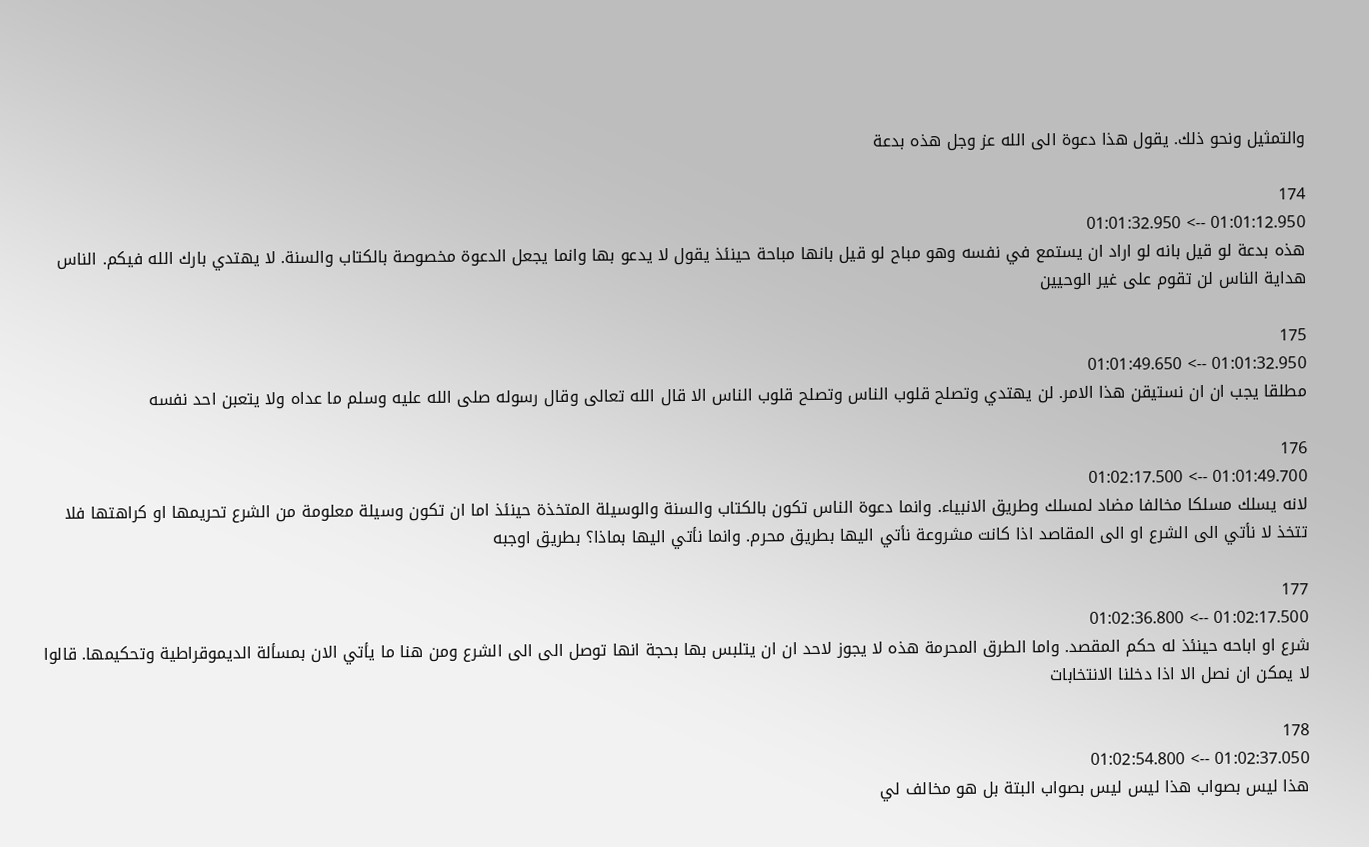والتمثيل ونحو ذلك. يقول هذا دعوة الى الله عز وجل هذه بدعة

174
01:01:12.950 --> 01:01:32.950
هذه بدعة لو قيل بانه لو اراد ان يستمع في نفسه وهو مباح لو قيل بانها مباحة حينئذ يقول لا يدعو بها وانما يجعل الدعوة مخصوصة بالكتاب والسنة. لا يهتدي بارك الله فيكم. الناس هداية الناس لن تقوم على غير الوحيين

175
01:01:32.950 --> 01:01:49.650
مطلقا يجب ان ان نستيقن هذا الامر. لن يهتدي وتصلح قلوب الناس وتصلح قلوب الناس الا قال الله تعالى وقال رسوله صلى الله عليه وسلم ما عداه ولا يتعبن احد نفسه

176
01:01:49.700 --> 01:02:17.500
لانه يسلك مسلكا مخالفا مضاد لمسلك وطريق الانبياء. وانما دعوة الناس تكون بالكتاب والسنة والوسيلة المتخذة حينئذ اما ان تكون وسيلة معلومة من الشرع تحريمها او كراهتها فلا تتخذ لا نأتي الى الشرع او الى المقاصد اذا كانت مشروعة نأتي اليها بطريق محرم. وانما نأتي اليها بماذا؟ بطريق اوجبه

177
01:02:17.500 --> 01:02:36.800
شرع او اباحه حينئذ له حكم المقصد. واما الطرق المحرمة هذه لا يجوز لاحد ان ان يتلبس بها بحجة انها توصل الى الى الشرع ومن هنا ما يأتي الان بمسألة الديموقراطية وتحكيمها. قالوا لا يمكن ان نصل الا اذا دخلنا الانتخابات

178
01:02:37.050 --> 01:02:54.800
هذا ليس بصواب هذا ليس ليس بصواب البتة بل هو مخالف لي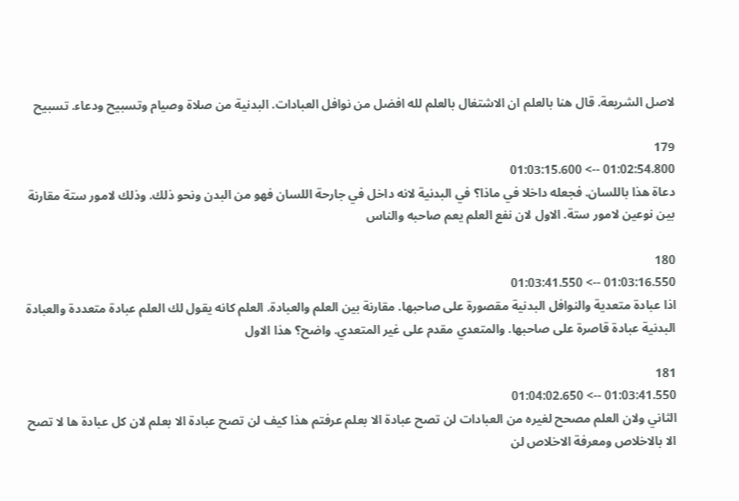لاصل الشريعة. قال هنا بالعلم ان الاشتغال بالعلم لله افضل من نوافل العبادات. البدنية من صلاة وصيام وتسبيح ودعاء. تسبيح

179
01:02:54.800 --> 01:03:15.600
دعاة هذا باللسان. فجعله داخلا في ماذا؟ في البدنية لانه داخل في جارحة اللسان فهو من البدن ونحو ذلك. وذلك لامور ستة مقارنة بين نوعين لامور ستة. الاول لان نفع العلم يعم صاحبه والناس

180
01:03:16.550 --> 01:03:41.550
اذا عبادة متعدية والنوافل البدنية مقصورة على صاحبها. مقارنة بين العلم والعبادة. العلم كانه يقول لك العلم عبادة متعددة والعبادة البدنية عبادة قاصرة على صاحبها. والمتعدي مقدم على غير المتعدي. واضح؟ هذا الاول

181
01:03:41.550 --> 01:04:02.650
الثاني ولان العلم مصحح لغيره من العبادات لن تصح عبادة الا بعلم عرفتم هذا كيف لن تصح عبادة الا بعلم لان كل عبادة ها لا تصح الا بالاخلاص ومعرفة الاخلاص لن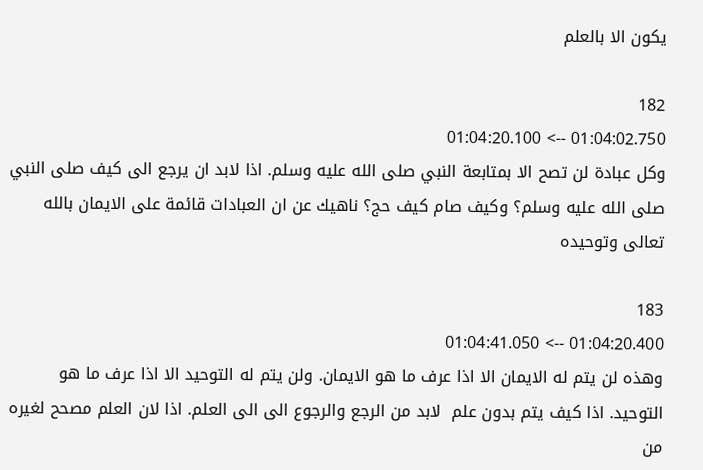يكون الا بالعلم

182
01:04:02.750 --> 01:04:20.100
وكل عبادة لن تصح الا بمتابعة النبي صلى الله عليه وسلم. اذا لابد ان يرجع الى كيف صلى النبي صلى الله عليه وسلم؟ وكيف صام كيف حج؟ ناهيك عن ان العبادات قائمة على الايمان بالله تعالى وتوحيده

183
01:04:20.400 --> 01:04:41.050
وهذه لن يتم له الايمان الا اذا عرف ما هو الايمان. ولن يتم له التوحيد الا اذا عرف ما هو التوحيد. اذا كيف يتم بدون علم  لابد من الرجع والرجوع الى الى العلم. اذا لان العلم مصحح لغيره من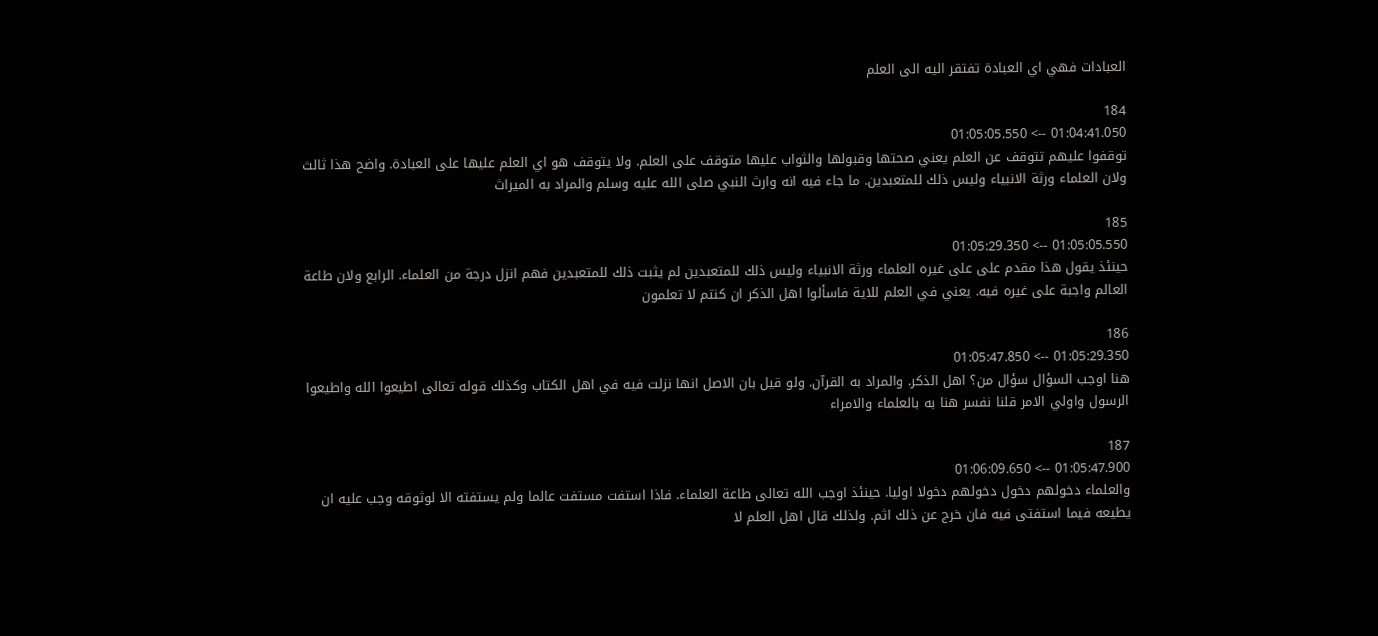العبادات فهي اي العبادة تفتقر اليه الى العلم

184
01:04:41.050 --> 01:05:05.550
توقفوا عليهم تتوقف عن العلم يعني صحتها وقبولها والثواب عليها متوقف على العلم. ولا يتوقف هو اي العلم عليها على العبادة. واضح هذا ثالث ولان العلماء ورثة الانبياء وليس ذلك للمتعبدين. ما جاء فيه انه وارث النبي صلى الله عليه وسلم والمراد به الميراث

185
01:05:05.550 --> 01:05:29.350
حينئذ يقول هذا مقدم على على غيره العلماء ورثة الانبياء وليس ذلك للمتعبدين لم يثبت ذلك للمتعبدين فهم انزل درجة من العلماء. الرابع ولان طاعة العالم واجبة على غيره فيه. يعني في العلم للاية فاسألوا اهل الذكر ان كنتم لا تعلمون

186
01:05:29.350 --> 01:05:47.850
هنا اوجب السؤال سؤال من؟ اهل الذكر. والمراد به القرآن. ولو قيل بان الاصل انها نزلت فيه في اهل الكتاب وكذلك قوله تعالى اطيعوا الله واطيعوا الرسول واولي الامر قلنا نفسر هنا به بالعلماء والامراء

187
01:05:47.900 --> 01:06:09.650
والعلماء دخولهم دخول دخولهم دخولا اوليا. حينئذ اوجب الله تعالى طاعة العلماء. فاذا استفت مستفت عالما ولم يستفته الا لوثوقه وجب عليه ان يطيعه فيما استفتى فيه فان خرج عن ذلك اثم. ولذلك قال اهل العلم لا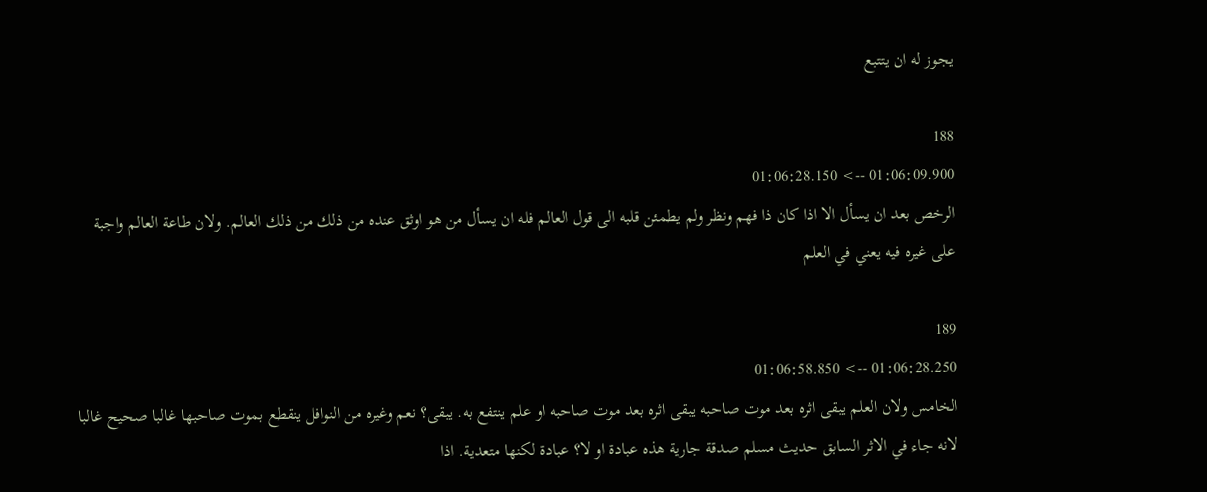يجوز له ان يتتبع

188
01:06:09.900 --> 01:06:28.150
الرخص بعد ان يسأل الا اذا كان ذا فهم ونظر ولم يطمئن قلبه الى قول العالم فله ان يسأل من هو اوثق عنده من ذلك من ذلك العالم. ولان طاعة العالم واجبة على غيره فيه يعني في العلم

189
01:06:28.250 --> 01:06:58.850
الخامس ولان العلم يبقى اثره بعد موت صاحبه يبقى اثره بعد موت صاحبه او علم ينتفع به. يبقى؟ نعم وغيره من النوافل ينقطع بموت صاحبها غالبا صحيح غالبا لانه جاء في الاثر السابق حديث مسلم صدقة جارية هذه عبادة او لا؟ عبادة لكنها متعدية. اذا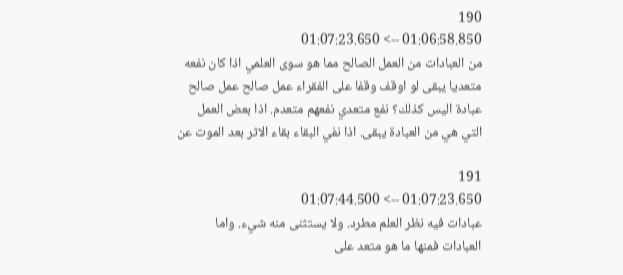190
01:06:58.850 --> 01:07:23.650
من العبادات من العمل الصالح مما هو سوى العلمي اذا كان نفعه متعديا يبقى لو اوقف وقفا على الفقراء عمل صالح عمل صالح عبادة اليس كذلك؟ نفع متعدي نفعهم متعدم. اذا بعض العمل التي هي من العبادة يبقى. اذا نفي البقاء بقاء الاثر بعد الموت عن

191
01:07:23.650 --> 01:07:44.500
عبادات فيه نظر العلم مطرد. ولا يستثنى منه شيء. واما العبادات فمنها ما هو متعد على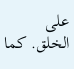على الخلق. كما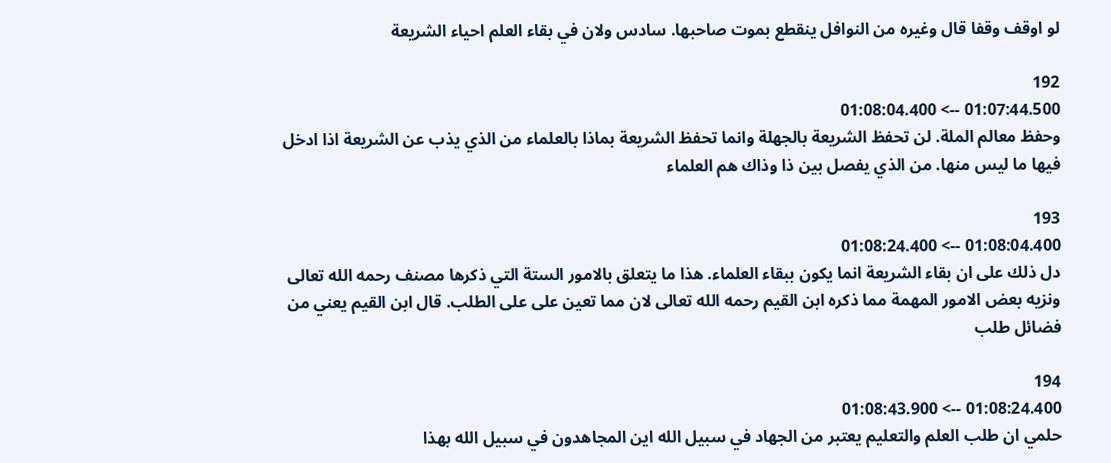لو اوقف وقفا قال وغيره من النوافل ينقطع بموت صاحبها. سادس ولان في بقاء العلم احياء الشريعة

192
01:07:44.500 --> 01:08:04.400
وحفظ معالم الملة. لن تحفظ الشريعة بالجهلة وانما تحفظ الشريعة بماذا بالعلماء من الذي يذب عن الشريعة اذا ادخل فيها ما ليس منها. من الذي يفصل بين ذا وذاك هم العلماء

193
01:08:04.400 --> 01:08:24.400
دل ذلك على ان بقاء الشريعة انما يكون ببقاء العلماء. هذا ما يتعلق بالامور الستة التي ذكرها مصنف رحمه الله تعالى ونزيه بعض الامور المهمة مما ذكره ابن القيم رحمه الله تعالى لان مما تعين على على الطلب. قال ابن القيم يعني من فضائل طلب

194
01:08:24.400 --> 01:08:43.900
حلمي ان طلب العلم والتعليم يعتبر من الجهاد في سبيل الله اين المجاهدون في سبيل الله بهذا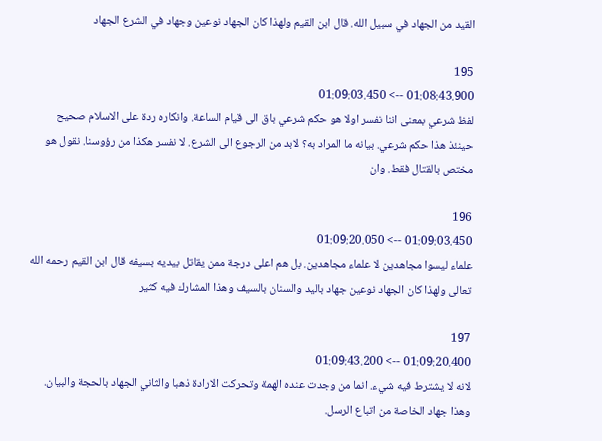القيد من الجهاد في سبيل الله. قال ابن القيم ولهذا كان الجهاد نوعين وجهاد في الشرع الجهاد

195
01:08:43.900 --> 01:09:03.450
لفظ شرعي بمعنى اننا نفسر اولا هو حكم شرعي باق الى قيام الساعة. وانكاره ردة على الاسلام صحيح حينئذ هذا حكم شرعي. بيانه ما المراد به؟ لابد من الرجوع الى الشرع. لا نفسر هكذا من رؤوسنا. نقول هو مختص بالقتال فقط. وان

196
01:09:03.450 --> 01:09:20.050
علماء ليسوا مجاهدين لا علماء مجاهدين. بل هم اعلى درجة ممن يقاتل بيديه بسيفه قال ابن القيم رحمه الله تعالى ولهذا كان الجهاد نوعين جهاد باليد والسنان بالسيف وهذا المشارك فيه كثير

197
01:09:20.400 --> 01:09:43.200
لانه لا يشترط فيه شيء. انما من وجدت عنده الهمة وتحركت الارادة ذهبا والثاني الجهاد بالحجة والبيان. وهذا جهاد الخاصة من اتباع الرسل.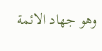وهو جهاد الائمة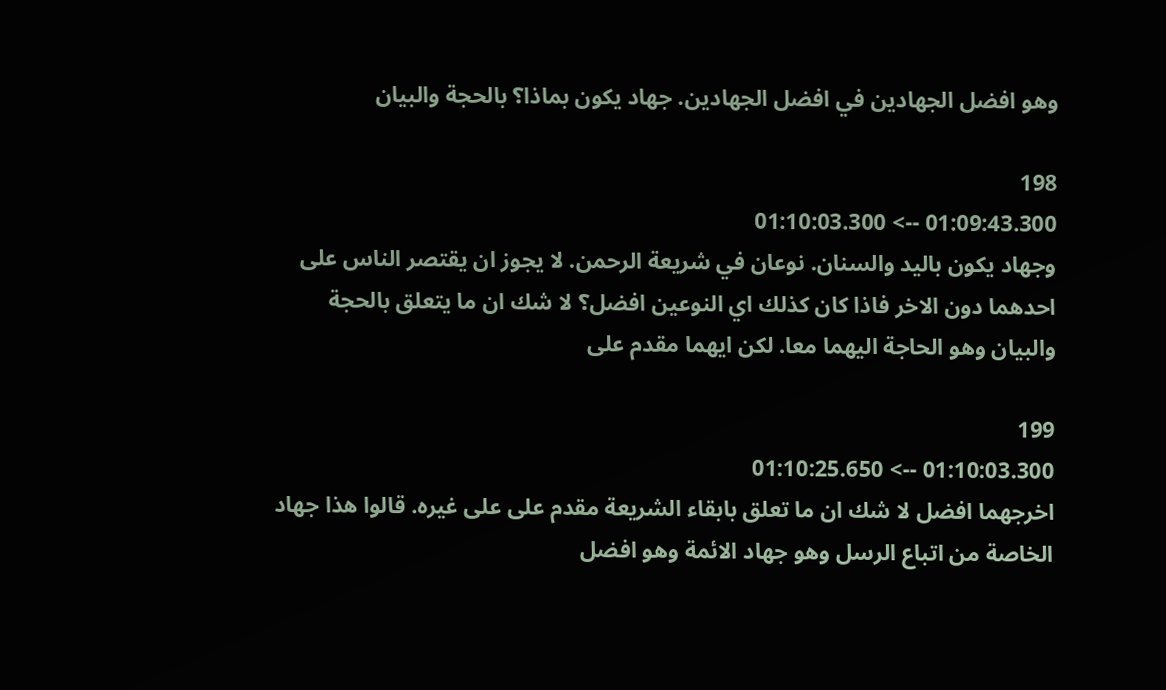وهو افضل الجهادين في افضل الجهادين. جهاد يكون بماذا؟ بالحجة والبيان

198
01:09:43.300 --> 01:10:03.300
وجهاد يكون باليد والسنان. نوعان في شريعة الرحمن. لا يجوز ان يقتصر الناس على احدهما دون الاخر فاذا كان كذلك اي النوعين افضل؟ لا شك ان ما يتعلق بالحجة والبيان وهو الحاجة اليهما معا. لكن ايهما مقدم على

199
01:10:03.300 --> 01:10:25.650
اخرجهما افضل لا شك ان ما تعلق بابقاء الشريعة مقدم على على غيره. قالوا هذا جهاد الخاصة من اتباع الرسل وهو جهاد الائمة وهو افضل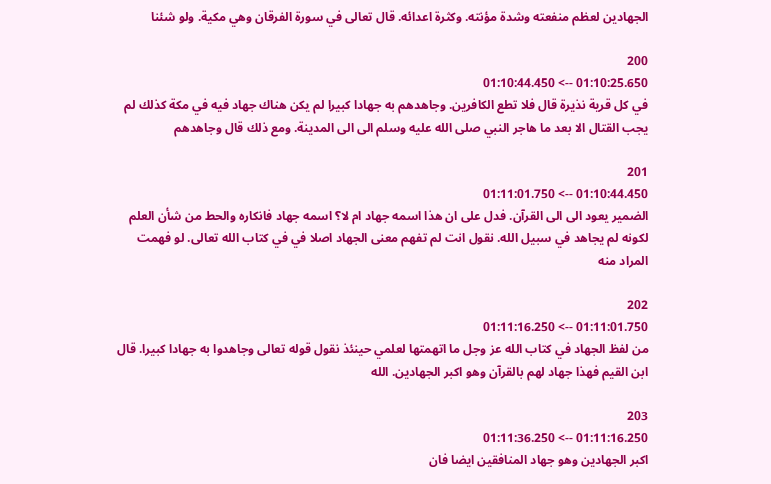الجهادين لعظم منفعته وشدة مؤنته. وكثرة اعدائه. قال تعالى في سورة الفرقان وهي مكية. ولو شئنا

200
01:10:25.650 --> 01:10:44.450
في كل قرية نذيرة قال فلا تطع الكافرين. وجاهدهم به جهادا كبيرا لم يكن هناك جهاد فيه في مكة كذلك لم يجب القتال الا بعد ما هاجر النبي صلى الله عليه وسلم الى الى المدينة. ومع ذلك قال وجاهدهم

201
01:10:44.450 --> 01:11:01.750
الضمير يعود الى الى القرآن. فدل على ان هذا اسمه جهاد ام لا؟ اسمه جهاد فانكاره والحط من شأن العلم لكونه لم يجاهد في سبيل الله. نقول انت لم تفهم معنى الجهاد اصلا في في كتاب الله تعالى. لو فهمت المراد منه

202
01:11:01.750 --> 01:11:16.250
من لفظ الجهاد في كتاب الله عز وجل ما اتهمتها لعلمي حينئذ نقول قوله تعالى وجاهدوا به جهادا كبيرا. قال ابن القيم فهذا جهاد لهم بالقرآن وهو اكبر الجهادين. الله

203
01:11:16.250 --> 01:11:36.250
اكبر الجهادين وهو جهاد المنافقين ايضا فان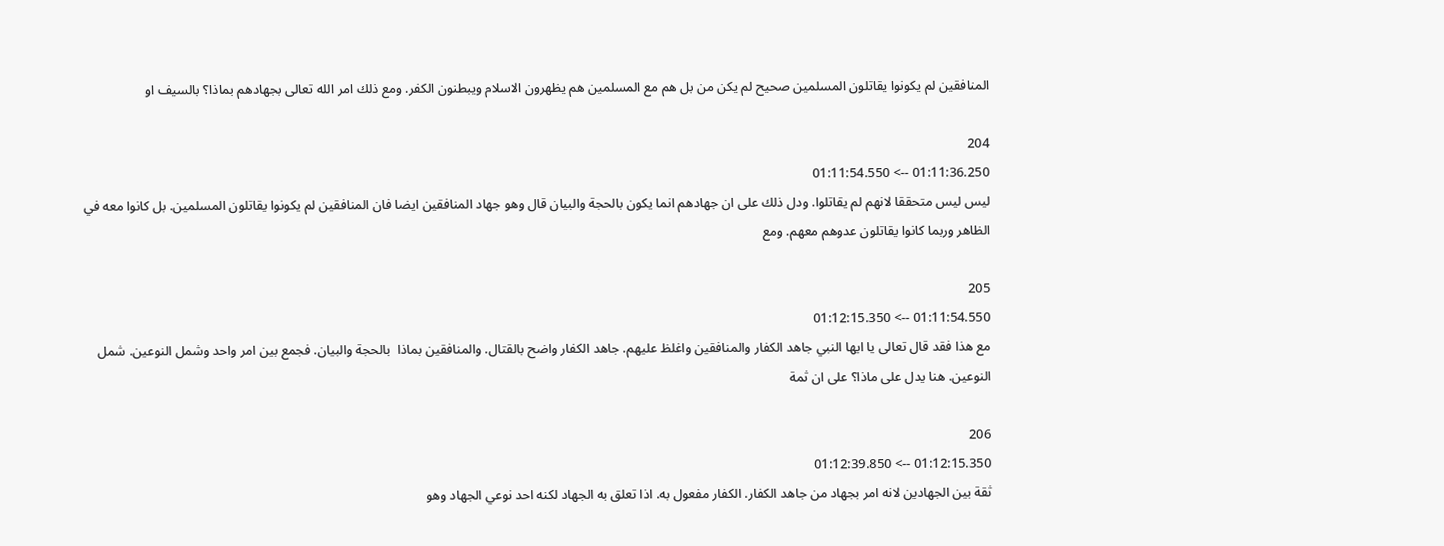المنافقين لم يكونوا يقاتلون المسلمين صحيح لم يكن من بل هم مع المسلمين هم يظهرون الاسلام ويبطنون الكفر. ومع ذلك امر الله تعالى بجهادهم بماذا؟ بالسيف او

204
01:11:36.250 --> 01:11:54.550
ليس ليس متحققا لانهم لم يقاتلوا. ودل ذلك على ان جهادهم انما يكون بالحجة والبيان قال وهو جهاد المنافقين ايضا فان المنافقين لم يكونوا يقاتلون المسلمين. بل كانوا معه في الظاهر وربما كانوا يقاتلون عدوهم معهم. ومع

205
01:11:54.550 --> 01:12:15.350
مع هذا فقد قال تعالى يا ايها النبي جاهد الكفار والمنافقين واغلظ عليهم. جاهد الكفار واضح بالقتال. والمنافقين بماذا  بالحجة والبيان. فجمع بين امر واحد وشمل النوعين. شمل النوعين. هنا يدل على ماذا؟ على ان ثمة

206
01:12:15.350 --> 01:12:39.850
ثقة بين الجهادين لانه امر بجهاد من جاهد الكفار. الكفار مفعول به. اذا تعلق به الجهاد لكنه احد نوعي الجهاد وهو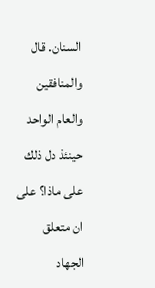السنان. قال والمنافقين والعام الواحد حينئذ دل ذلك على ماذا؟ على ان متعلق الجهاد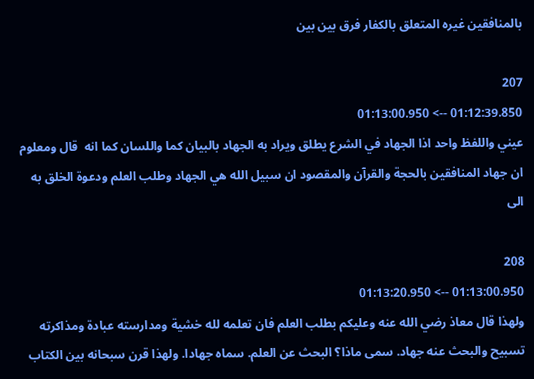بالمنافقين غيره المتعلق بالكفار فرق بين بين

207
01:12:39.850 --> 01:13:00.950
عيني واللفظ واحد اذا الجهاد في الشرع يطلق ويراد به الجهاد بالبيان كما واللسان كما انه  قال ومعلوم ان جهاد المنافقين بالحجة والقرآن والمقصود ان سبيل الله هي الجهاد وطلب العلم ودعوة الخلق به الى

208
01:13:00.950 --> 01:13:20.950
ولهذا قال معاذ رضي الله عنه وعليكم بطلب العلم فان تعلمه لله خشية ومدارسته عبادة ومذاكرته تسبيح والبحث عنه جهاد. سمى ماذا؟ البحث عن العلم. سماه جهادا. ولهذا قرن سبحانه بين الكتاب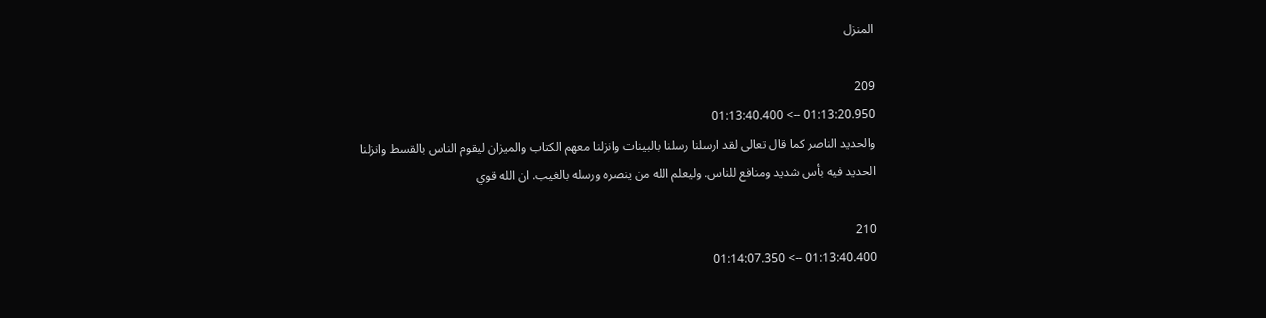المنزل

209
01:13:20.950 --> 01:13:40.400
والحديد الناصر كما قال تعالى لقد ارسلنا رسلنا بالبينات وانزلنا معهم الكتاب والميزان ليقوم الناس بالقسط وانزلنا الحديد فيه بأس شديد ومنافع للناس. وليعلم الله من ينصره ورسله بالغيب. ان الله قوي

210
01:13:40.400 --> 01:14:07.350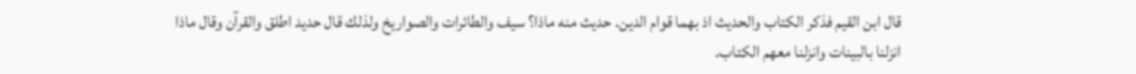قال ابن القيم فذكر الكتاب والحديث اذ بهما قوام الدين. حديث منه ماذا؟ سيف والطائرات والصواريخ ولذلك قال حديد اطلق والقرآن وقال ماذا انزلنا بالبينات وانزلنا معهم الكتاب.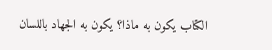الكتاب يكون به ماذا؟ يكون به الجهاد باللسان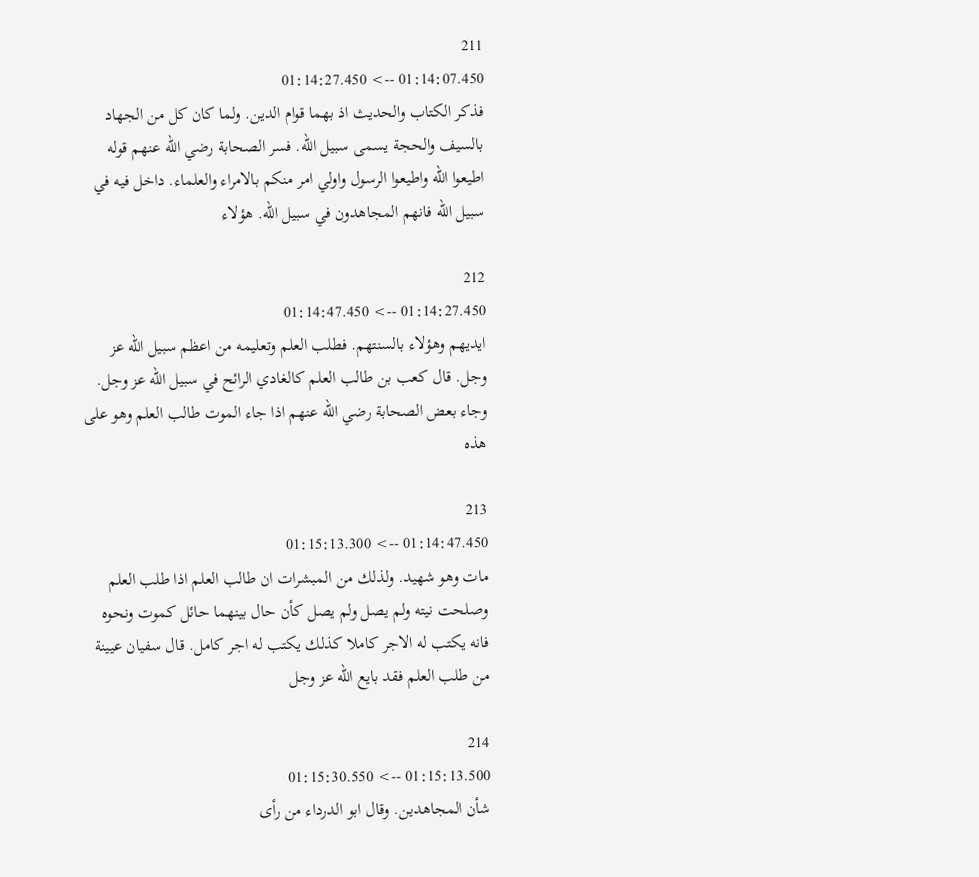211
01:14:07.450 --> 01:14:27.450
فذكر الكتاب والحديث اذ بهما قوام الدين. ولما كان كل من الجهاد بالسيف والحجة يسمى سبيل الله. فسر الصحابة رضي الله عنهم قوله اطيعوا الله واطيعوا الرسول واولي امر منكم بالامراء والعلماء. داخل فيه في سبيل الله فانهم المجاهدون في سبيل الله. هؤلاء

212
01:14:27.450 --> 01:14:47.450
ايديهم وهؤلاء بالسنتهم. فطلب العلم وتعليمه من اعظم سبيل الله عز وجل. قال كعب بن طالب العلم كالغادي الرائح في سبيل الله عز وجل. وجاء بعض الصحابة رضي الله عنهم اذا جاء الموت طالب العلم وهو على هذه

213
01:14:47.450 --> 01:15:13.300
مات وهو شهيد. ولذلك من المبشرات ان طالب العلم اذا طلب العلم وصلحت نيته ولم يصل ولم يصل كأن حال بينهما حائل كموت ونحوه فانه يكتب له الاجر كاملا كذلك يكتب له اجر كامل. قال سفيان عيينة من طلب العلم فقد بايع الله عز وجل

214
01:15:13.500 --> 01:15:30.550
شأن المجاهدين. وقال ابو الدرداء من رأى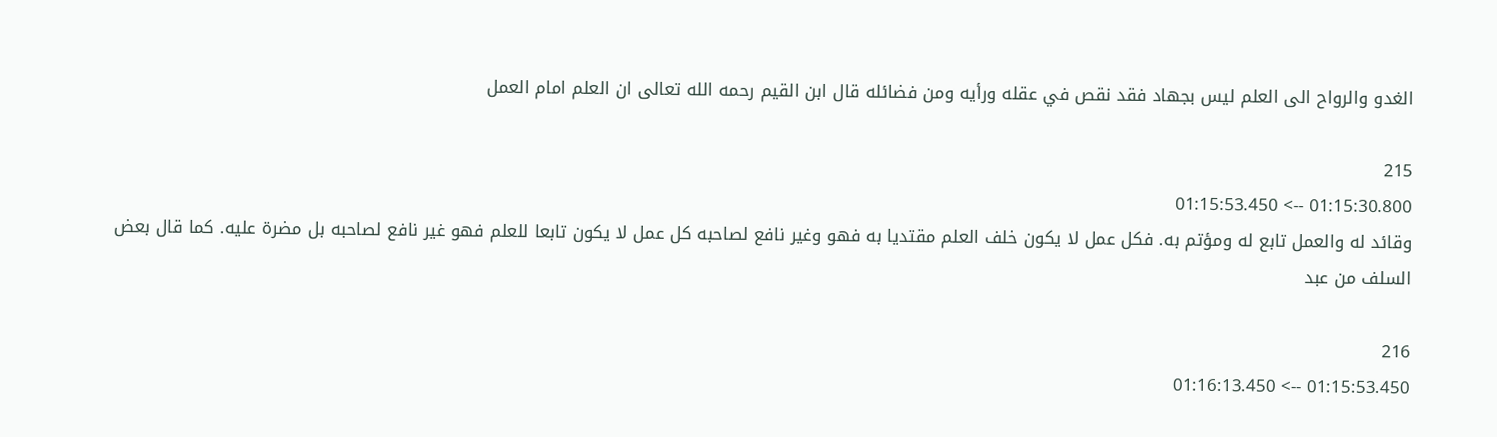الغدو والرواح الى العلم ليس بجهاد فقد نقص في عقله ورأيه ومن فضائله قال ابن القيم رحمه الله تعالى ان العلم امام العمل

215
01:15:30.800 --> 01:15:53.450
وقائد له والعمل تابع له ومؤتم به. فكل عمل لا يكون خلف العلم مقتديا به فهو وغير نافع لصاحبه كل عمل لا يكون تابعا للعلم فهو غير نافع لصاحبه بل مضرة عليه. كما قال بعض السلف من عبد

216
01:15:53.450 --> 01:16:13.450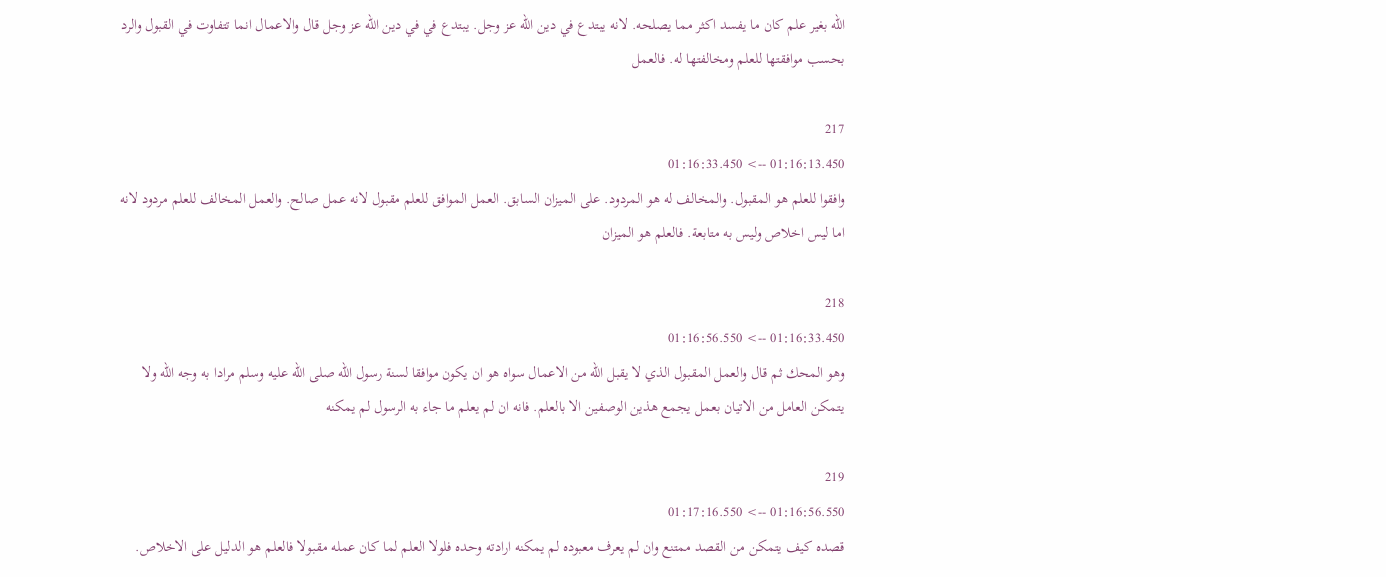الله بغير علم كان ما يفسد اكثر مما يصلحه. لانه يبتدع في دين الله عز وجل. يبتدع في في دين الله عز وجل قال والاعمال انما تتفاوت في القبول والرد بحسب موافقتها للعلم ومخالفتها له. فالعمل

217
01:16:13.450 --> 01:16:33.450
وافقوا للعلم هو المقبول. والمخالف له هو المردود. على الميزان السابق. العمل الموافق للعلم مقبول لانه عمل صالح. والعمل المخالف للعلم مردود لانه اما ليس اخلاص وليس به متابعة. فالعلم هو الميزان

218
01:16:33.450 --> 01:16:56.550
وهو المحك ثم قال والعمل المقبول الذي لا يقبل الله من الاعمال سواه هو ان يكون موافقا لسنة رسول الله صلى الله عليه وسلم مرادا به وجه الله ولا يتمكن العامل من الاتيان بعمل يجمع هذين الوصفين الا بالعلم. فانه ان لم يعلم ما جاء به الرسول لم يمكنه

219
01:16:56.550 --> 01:17:16.550
قصده كيف يتمكن من القصد ممتنع وان لم يعرف معبوده لم يمكنه ارادته وحده فلولا العلم لما كان عمله مقبولا فالعلم هو الدليل على الاخلاص.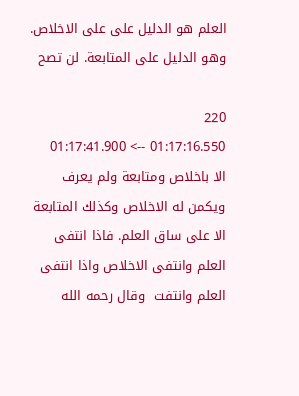العلم هو الدليل على على الاخلاص. وهو الدليل على المتابعة. لن تصح

220
01:17:16.550 --> 01:17:41.900
الا باخلاص ومتابعة ولم يعرف ويكمن له الاخلاص وكذلك المتابعة الا على ساق العلم. فاذا انتفى العلم وانتفى الاخلاص واذا انتفى العلم وانتفت  وقال رحمه الله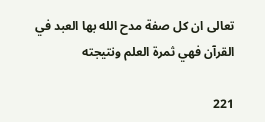تعالى ان كل صفة مدح الله بها العبد في القرآن فهي ثمرة العلم ونتيجته

221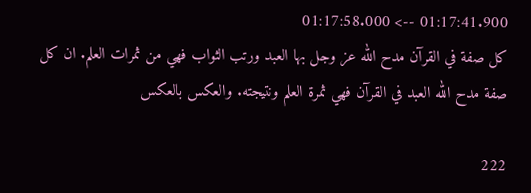01:17:41.900 --> 01:17:58.000
كل صفة في القرآن مدح الله عز وجل بها العبد ورتب الثواب فهي من ثمرات العلم. ان كل صفة مدح الله العبد في القرآن فهي ثمرة العلم ونتيجته. والعكس بالعكس

222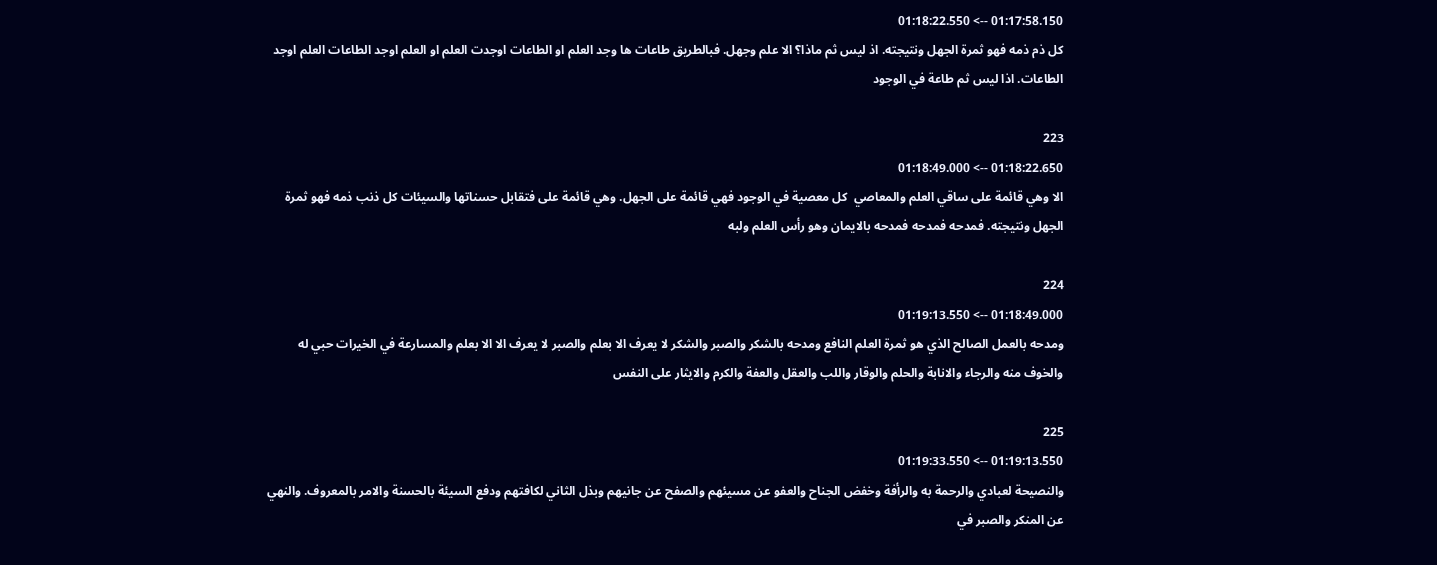01:17:58.150 --> 01:18:22.550
كل ذم ذمه فهو ثمرة الجهل ونتيجته. اذ ليس ثم ماذا؟ الا علم وجهل. فبالطريق طاعات ها وجد العلم او الطاعات اوجدت العلم او العلم اوجد الطاعات العلم اوجد الطاعات. اذا ليس ثم طاعة في الوجود

223
01:18:22.650 --> 01:18:49.000
الا وهي قائمة على ساقي العلم والمعاصي  كل معصية في الوجود فهي قائمة على الجهل. وهي قائمة على فتقابل حسناتها والسيئات كل ذنب ذمه فهو ثمرة الجهل ونتيجته. فمدحه فمدحه فمدحه بالايمان وهو رأس العلم ولبه

224
01:18:49.000 --> 01:19:13.550
ومدحه بالعمل الصالح الذي هو ثمرة العلم النافع ومدحه بالشكر والصبر والشكر لا يعرف الا بعلم والصبر لا يعرف الا الا بعلم والمسارعة في الخيرات حبي له والخوف منه والرجاء والانابة والحلم والوقار واللب والعقل والعفة والكرم والايثار على النفس

225
01:19:13.550 --> 01:19:33.550
والنصيحة لعبادي والرحمة به والرأفة وخفض الجناح والعفو عن مسيئهم والصفح عن جانيهم وبذل الثاني لكافتهم ودفع السيئة بالحسنة والامر بالمعروف. والنهي عن المنكر والصبر في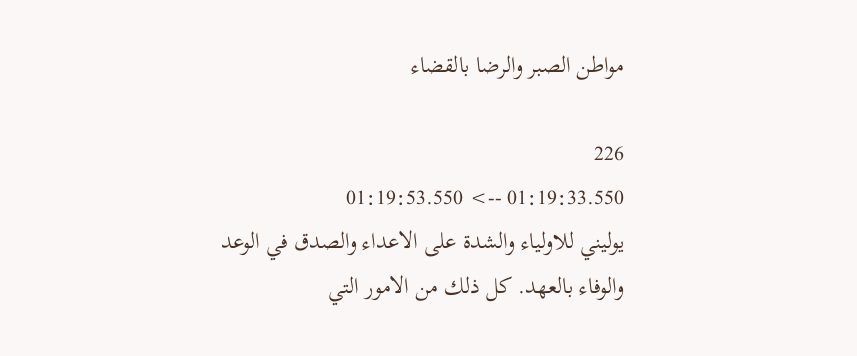مواطن الصبر والرضا بالقضاء

226
01:19:33.550 --> 01:19:53.550
يوليني للاولياء والشدة على الاعداء والصدق في الوعد والوفاء بالعهد. كل ذلك من الامور التي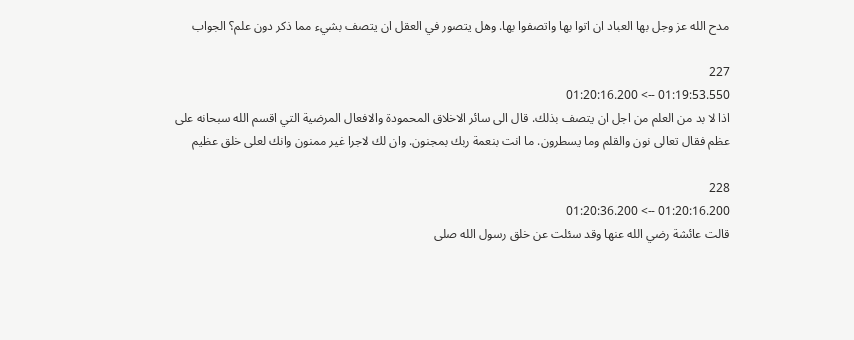مدح الله عز وجل بها العباد ان اتوا بها واتصفوا بها. وهل يتصور في العقل ان يتصف بشيء مما ذكر دون علم؟ الجواب

227
01:19:53.550 --> 01:20:16.200
اذا لا بد من العلم من اجل ان يتصف بذلك. قال الى سائر الاخلاق المحمودة والافعال المرضية التي اقسم الله سبحانه على عظم فقال تعالى نون والقلم وما يسطرون. ما انت بنعمة ربك بمجنون. وان لك لاجرا غير ممنون وانك لعلى خلق عظيم

228
01:20:16.200 --> 01:20:36.200
قالت عائشة رضي الله عنها وقد سئلت عن خلق رسول الله صلى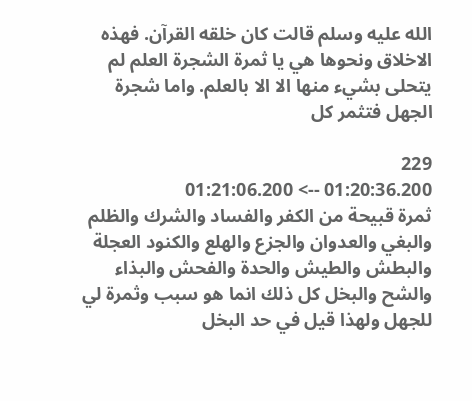الله عليه وسلم قالت كان خلقه القرآن. فهذه الاخلاق ونحوها هي يا ثمرة الشجرة العلم لم يتحلى بشيء منها الا الا بالعلم. واما شجرة الجهل فتثمر كل

229
01:20:36.200 --> 01:21:06.200
ثمرة قبيحة من الكفر والفساد والشرك والظلم والبغي والعدوان والجزع والهلع والكنود العجلة والبطش والطيش والحدة والفحش والبذاء والشح والبخل كل ذلك انما هو سبب وثمرة لي للجهل ولهذا قيل في حد البخل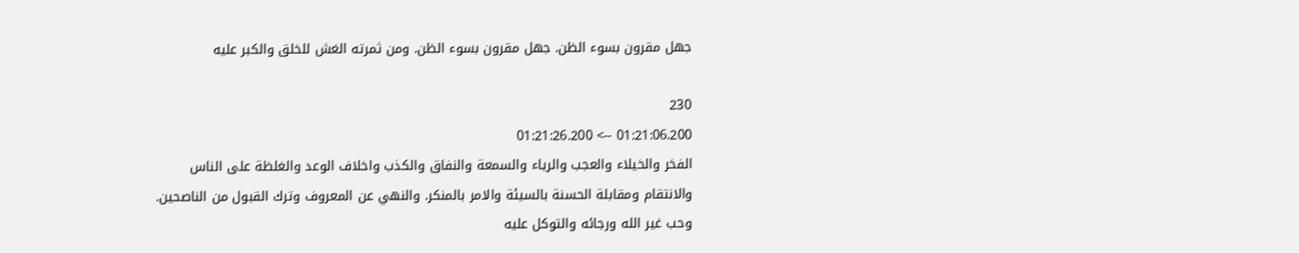جهل مقرون بسوء الظن. جهل مقرون بسوء الظن. ومن ثمرته الغش للخلق والكبر عليه

230
01:21:06.200 --> 01:21:26.200
الفخر والخيلاء والعجب والرياء والسمعة والنفاق والكذب واخلاف الوعد والغلظة على الناس والانتقام ومقابلة الحسنة بالسيئة والامر بالمنكر. والنهي عن المعروف وترك القبول من الناصحين. وحب غير الله ورجائه والتوكل عليه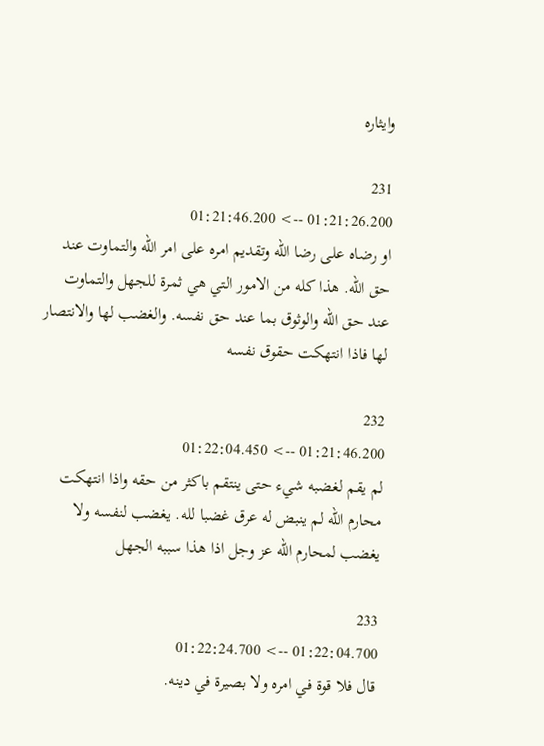وايثاره

231
01:21:26.200 --> 01:21:46.200
او رضاه على رضا الله وتقديم امره على امر الله والتماوت عند حق الله. هذا كله من الامور التي هي ثمرة للجهل والتماوت عند حق الله والوثوق بما عند حق نفسه. والغضب لها والانتصار لها فاذا انتهكت حقوق نفسه

232
01:21:46.200 --> 01:22:04.450
لم يقم لغضبه شيء حتى ينتقم باكثر من حقه واذا انتهكت محارم الله لم ينبض له عرق غضبا لله. يغضب لنفسه ولا يغضب لمحارم الله عز وجل اذا هذا سببه الجهل

233
01:22:04.700 --> 01:22:24.700
قال فلا قوة في امره ولا بصيرة في دينه.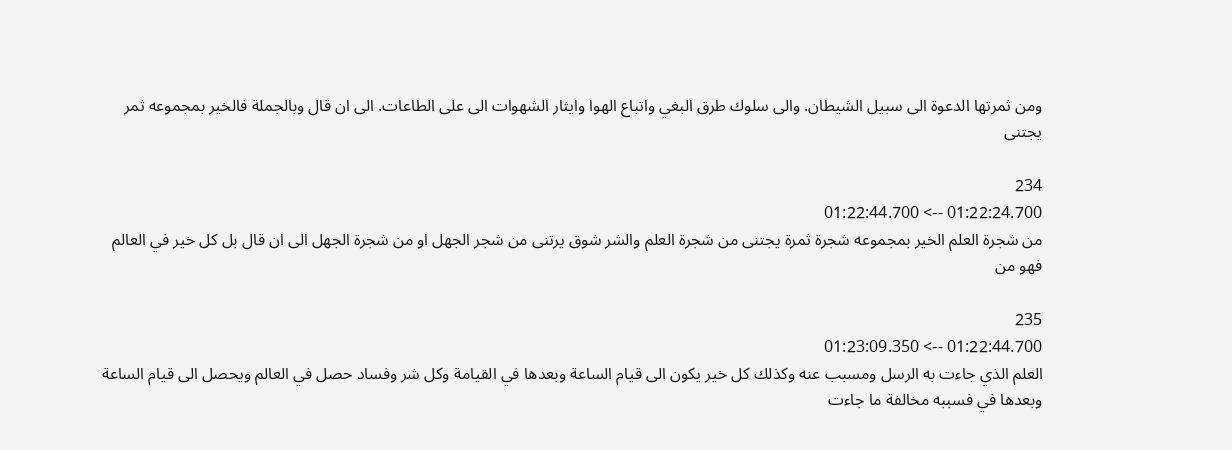ومن ثمرتها الدعوة الى سبيل الشيطان. والى سلوك طرق البغي واتباع الهوا وايثار الشهوات الى على الطاعات. الى ان قال وبالجملة فالخير بمجموعه ثمر يجتنى

234
01:22:24.700 --> 01:22:44.700
من شجرة العلم الخير بمجموعه شجرة ثمرة يجتنى من شجرة العلم والشر شوق يرتنى من شجر الجهل او من شجرة الجهل الى ان قال بل كل خير في العالم فهو من

235
01:22:44.700 --> 01:23:09.350
العلم الذي جاءت به الرسل ومسبب عنه وكذلك كل خير يكون الى قيام الساعة وبعدها في القيامة وكل شر وفساد حصل في العالم ويحصل الى قيام الساعة وبعدها في فسببه مخالفة ما جاءت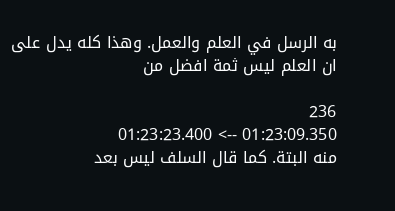به الرسل في العلم والعمل. وهذا كله يدل على ان العلم ليس ثمة افضل من

236
01:23:09.350 --> 01:23:23.400
منه البتة. كما قال السلف ليس بعد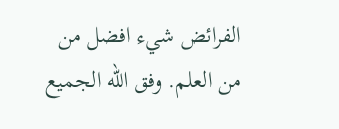الفرائض شيء افضل من من العلم. وفق الله الجميع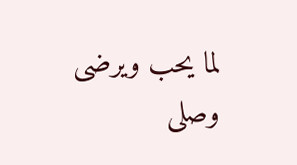لما يحب ويرضى وصلى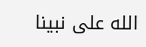الله على نبينا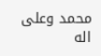محمد وعلى اله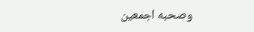وصحبه اجمعين